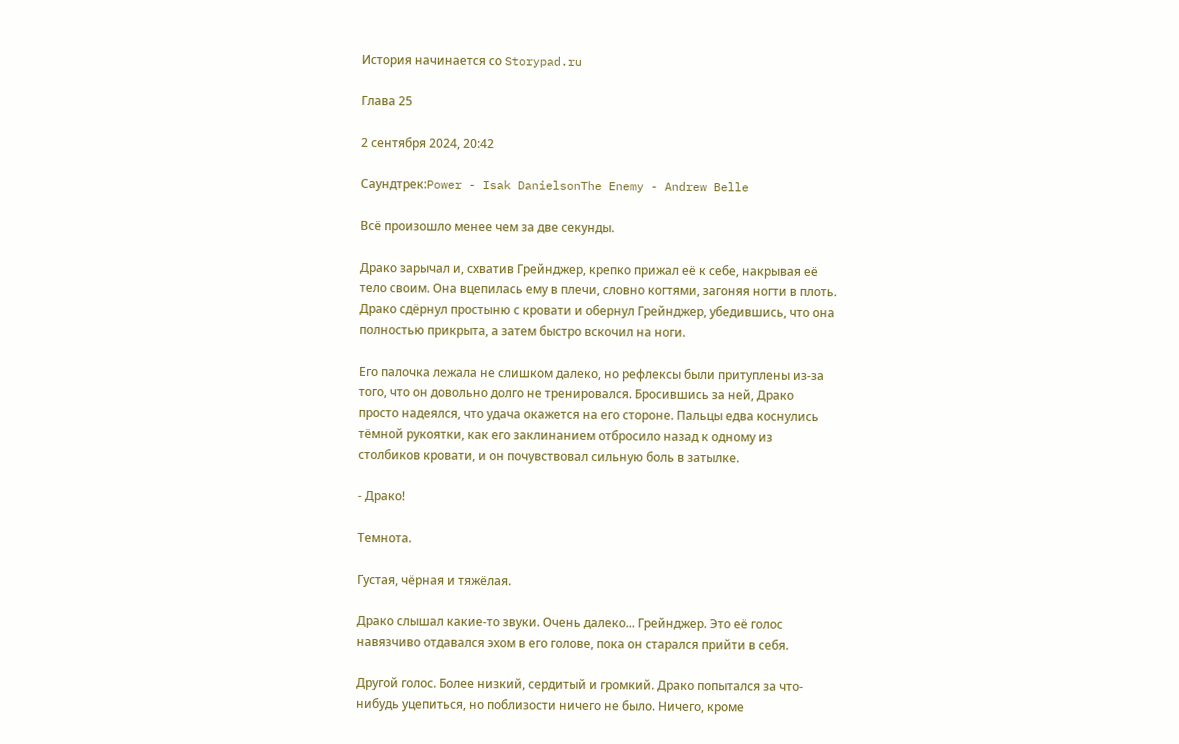История начинается со Storypad.ru

Глава 25

2 сентября 2024, 20:42

Саундтрек:Power - Isak DanielsonThe Enemy - Andrew Belle

Всё произошло менее чем за две секунды.

Драко зарычал и, схватив Грейнджер, крепко прижал её к себе, накрывая её тело своим. Она вцепилась ему в плечи, словно когтями, загоняя ногти в плоть. Драко сдёрнул простыню с кровати и обернул Грейнджер, убедившись, что она полностью прикрыта, а затем быстро вскочил на ноги.

Его палочка лежала не слишком далеко, но рефлексы были притуплены из-за того, что он довольно долго не тренировался. Бросившись за ней, Драко просто надеялся, что удача окажется на его стороне. Пальцы едва коснулись тёмной рукоятки, как его заклинанием отбросило назад к одному из столбиков кровати, и он почувствовал сильную боль в затылке.

- Драко!

Темнота.

Густая, чёрная и тяжёлая.

Драко слышал какие-то звуки. Очень далеко... Грейнджер. Это её голос навязчиво отдавался эхом в его голове, пока он старался прийти в себя.

Другой голос. Более низкий, сердитый и громкий. Драко попытался за что-нибудь уцепиться, но поблизости ничего не было. Ничего, кроме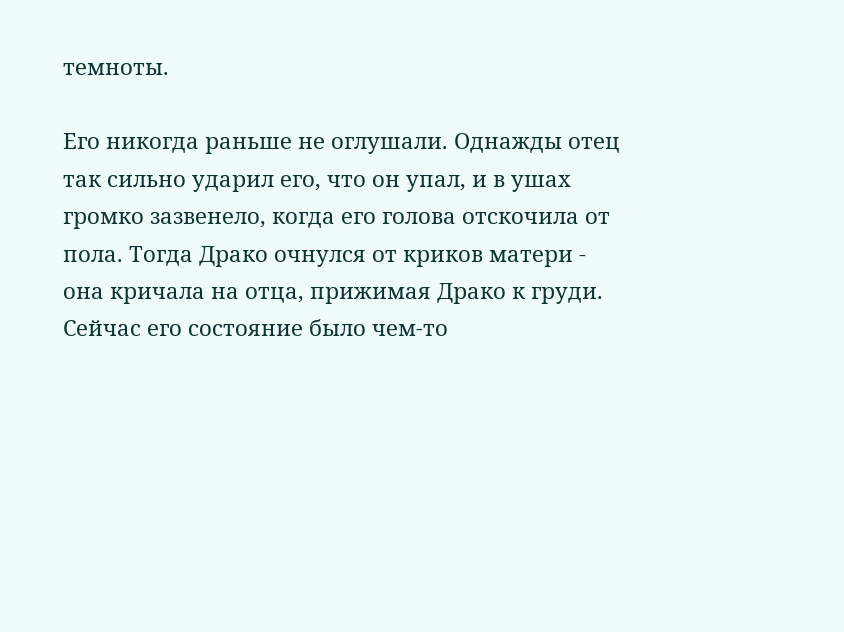темноты.

Его никогда раньше не оглушали. Однажды отец так сильно ударил его, что он упал, и в ушах громко зазвенело, когда его голова отскочила от пола. Тогда Драко очнулся от криков матери - она кричала на отца, прижимая Драко к груди. Сейчас его состояние было чем-то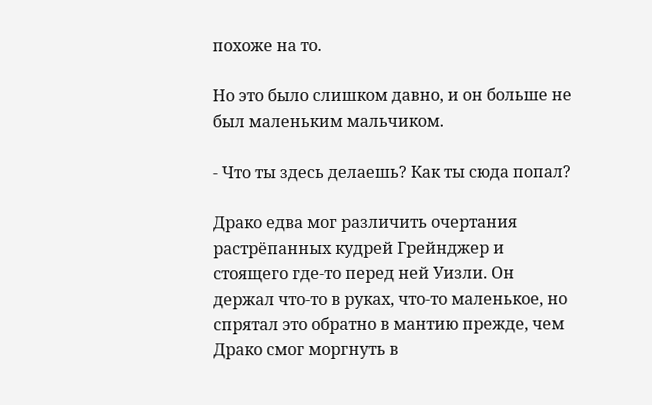похоже на то.

Но это было слишком давно, и он больше не был маленьким мальчиком.

- Что ты здесь делаешь? Как ты сюда попал?

Драко едва мог различить очертания растрёпанных кудрей Грейнджер и стоящего где-то перед ней Уизли. Он держал что-то в руках, что-то маленькое, но спрятал это обратно в мантию прежде, чем Драко смог моргнуть в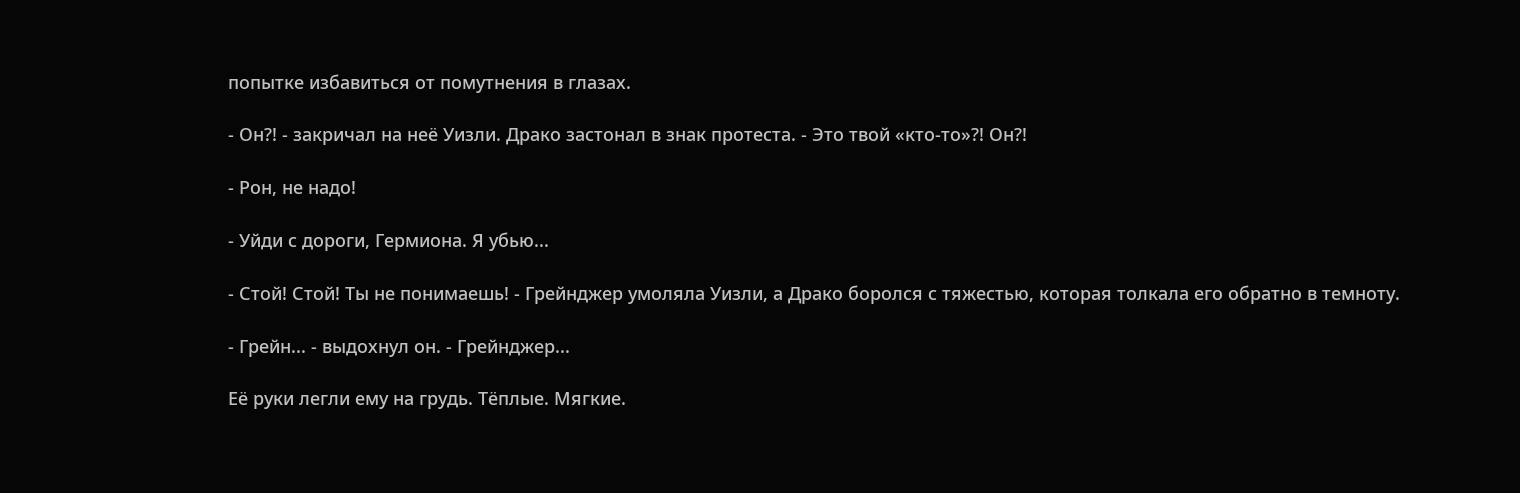попытке избавиться от помутнения в глазах.

- Он?! - закричал на неё Уизли. Драко застонал в знак протеста. - Это твой «кто-то»?! Он?!

- Рон, не надо!

- Уйди с дороги, Гермиона. Я убью...

- Стой! Стой! Ты не понимаешь! - Грейнджер умоляла Уизли, а Драко боролся с тяжестью, которая толкала его обратно в темноту.

- Грейн... - выдохнул он. - Грейнджер...

Её руки легли ему на грудь. Тёплые. Мягкие.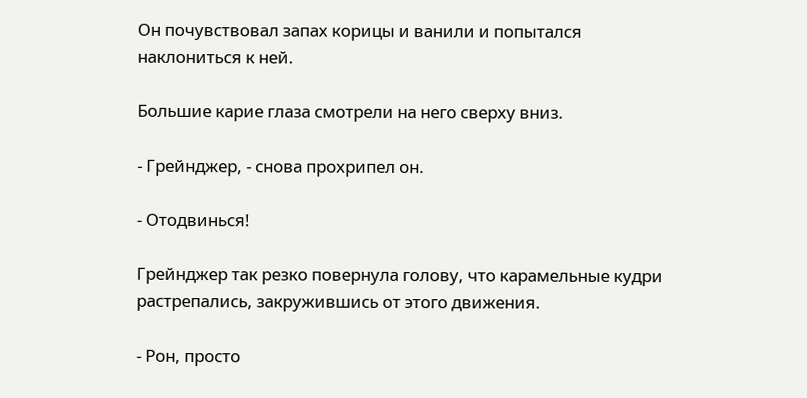Он почувствовал запах корицы и ванили и попытался наклониться к ней.

Большие карие глаза смотрели на него сверху вниз.

- Грейнджер, - снова прохрипел он.

- Отодвинься!

Грейнджер так резко повернула голову, что карамельные кудри растрепались, закружившись от этого движения.

- Рон, просто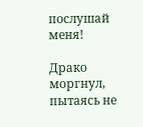послушай меня!

Драко моргнул, пытаясь не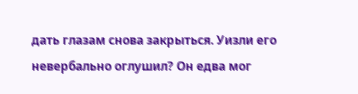дать глазам снова закрыться. Уизли его невербально оглушил? Он едва мог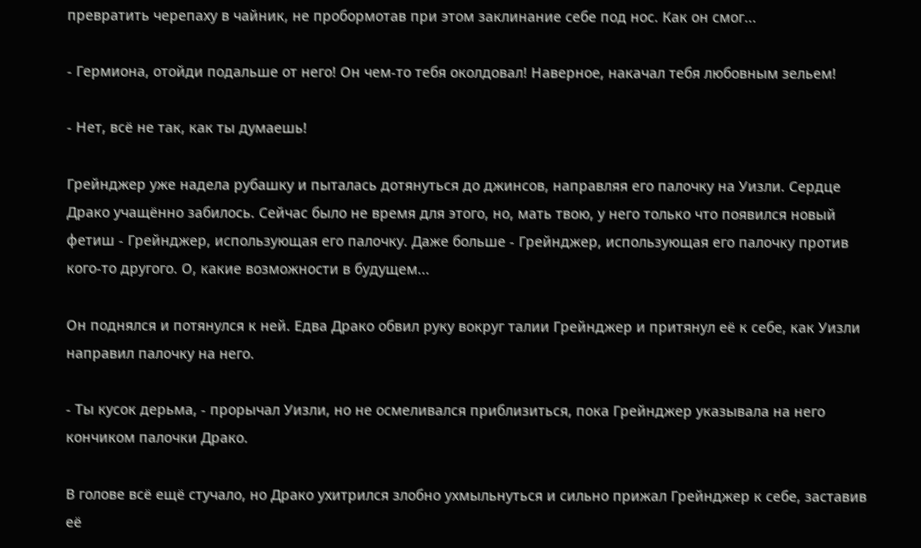превратить черепаху в чайник, не пробормотав при этом заклинание себе под нос. Как он смог...

- Гермиона, отойди подальше от него! Он чем-то тебя околдовал! Наверное, накачал тебя любовным зельем!

- Нет, всё не так, как ты думаешь!

Грейнджер уже надела рубашку и пыталась дотянуться до джинсов, направляя его палочку на Уизли. Сердце Драко учащённо забилось. Сейчас было не время для этого, но, мать твою, у него только что появился новый фетиш - Грейнджер, использующая его палочку. Даже больше - Грейнджер, использующая его палочку против кого-то другого. О, какие возможности в будущем...

Он поднялся и потянулся к ней. Едва Драко обвил руку вокруг талии Грейнджер и притянул её к себе, как Уизли направил палочку на него.

- Ты кусок дерьма, - прорычал Уизли, но не осмеливался приблизиться, пока Грейнджер указывала на него кончиком палочки Драко.

В голове всё ещё стучало, но Драко ухитрился злобно ухмыльнуться и сильно прижал Грейнджер к себе, заставив её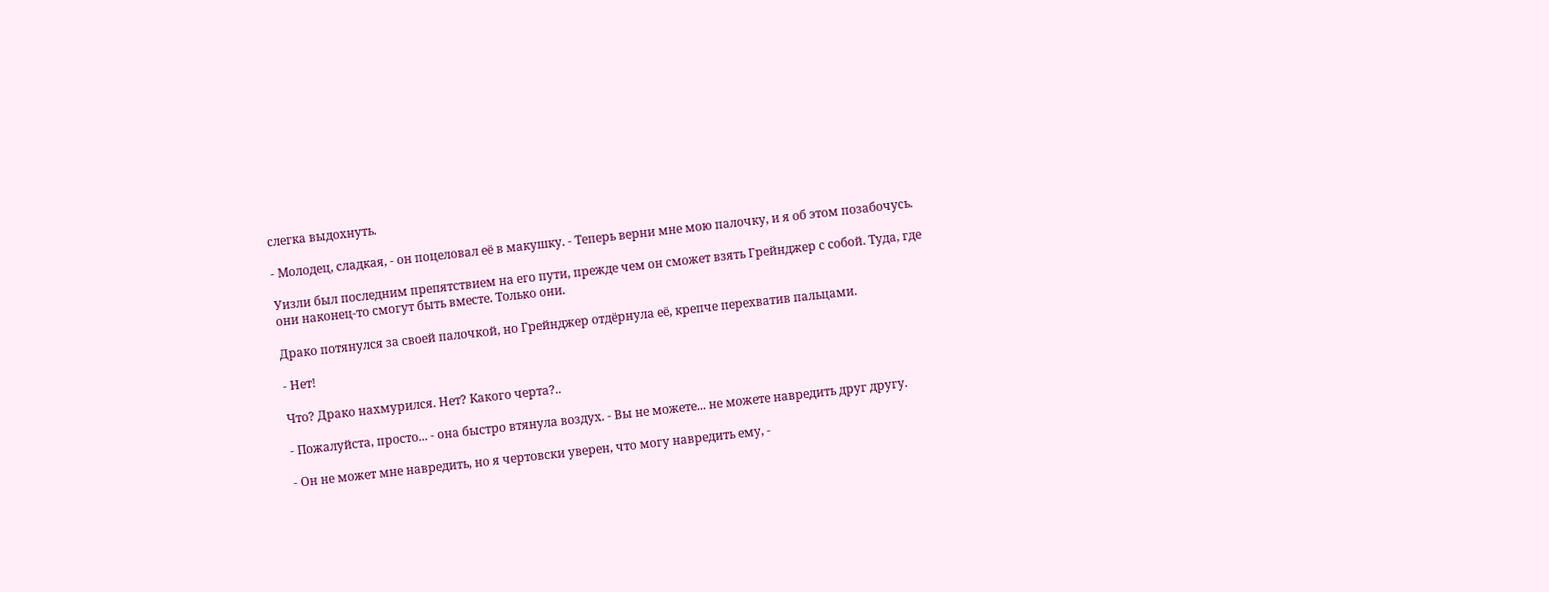слегка выдохнуть.

- Молодец, сладкая, - он поцеловал её в макушку. - Теперь верни мне мою палочку, и я об этом позабочусь.

Уизли был последним препятствием на его пути, прежде чем он сможет взять Грейнджер с собой. Туда, где они наконец-то смогут быть вместе. Только они.

Драко потянулся за своей палочкой, но Грейнджер отдёрнула её, крепче перехватив пальцами.

- Нет!

Что? Драко нахмурился. Нет? Какого черта?..

- Пожалуйста, просто... - она быстро втянула воздух. - Вы не можете... не можете навредить друг другу.

- Он не может мне навредить, но я чертовски уверен, что могу навредить ему, -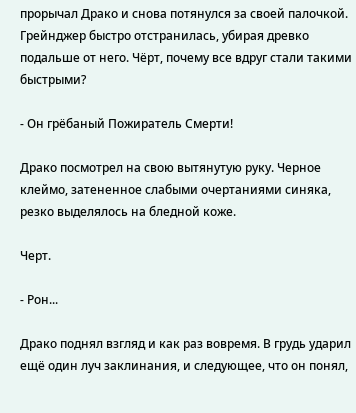прорычал Драко и снова потянулся за своей палочкой. Грейнджер быстро отстранилась, убирая древко подальше от него. Чёрт, почему все вдруг стали такими быстрыми?

- Он грёбаный Пожиратель Смерти!

Драко посмотрел на свою вытянутую руку. Черное клеймо, затененное слабыми очертаниями синяка, резко выделялось на бледной коже.

Черт.

- Рон...

Драко поднял взгляд и как раз вовремя. В грудь ударил ещё один луч заклинания, и следующее, что он понял,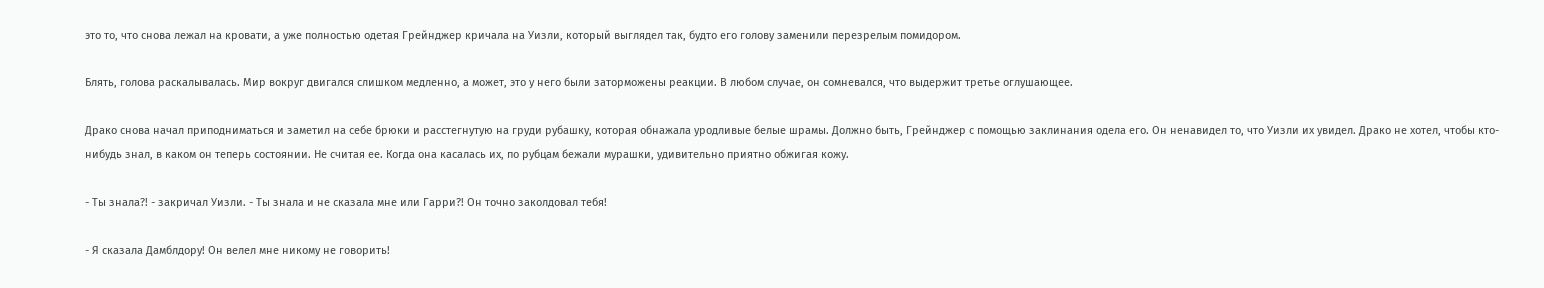это то, что снова лежал на кровати, а уже полностью одетая Грейнджер кричала на Уизли, который выглядел так, будто его голову заменили перезрелым помидором.

Блять, голова раскалывалась. Мир вокруг двигался слишком медленно, а может, это у него были заторможены реакции. В любом случае, он сомневался, что выдержит третье оглушающее.

Драко снова начал приподниматься и заметил на себе брюки и расстегнутую на груди рубашку, которая обнажала уродливые белые шрамы. Должно быть, Грейнджер с помощью заклинания одела его. Он ненавидел то, что Уизли их увидел. Драко не хотел, чтобы кто-нибудь знал, в каком он теперь состоянии. Не считая ее. Когда она касалась их, по рубцам бежали мурашки, удивительно приятно обжигая кожу.

- Ты знала?! - закричал Уизли. - Ты знала и не сказала мне или Гарри?! Он точно заколдовал тебя!

- Я сказала Дамблдору! Он велел мне никому не говорить!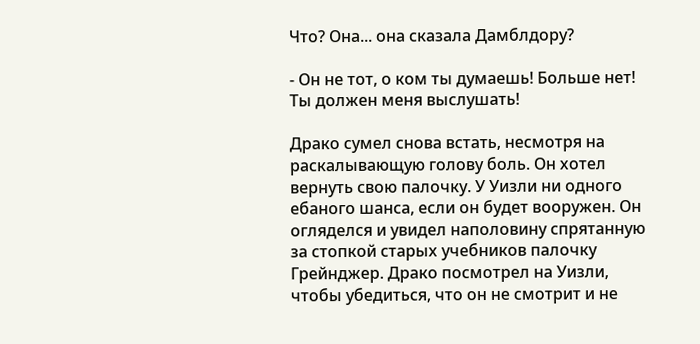Что? Она... она сказала Дамблдору?

- Он не тот, о ком ты думаешь! Больше нет! Ты должен меня выслушать!

Драко сумел снова встать, несмотря на раскалывающую голову боль. Он хотел вернуть свою палочку. У Уизли ни одного ебаного шанса, если он будет вооружен. Он огляделся и увидел наполовину спрятанную за стопкой старых учебников палочку Грейнджер. Драко посмотрел на Уизли, чтобы убедиться, что он не смотрит и не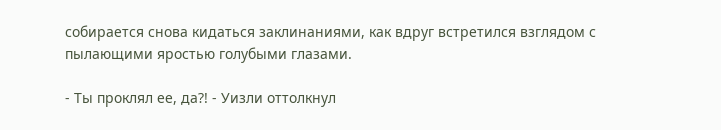собирается снова кидаться заклинаниями, как вдруг встретился взглядом с пылающими яростью голубыми глазами.

- Ты проклял ее, да?! - Уизли оттолкнул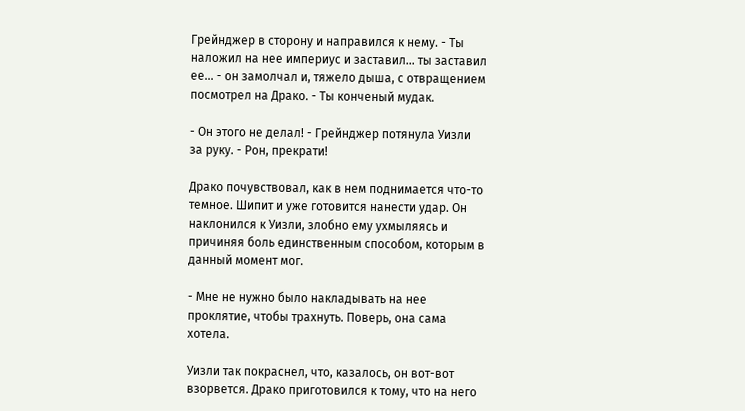Грейнджер в сторону и направился к нему. - Ты наложил на нее империус и заставил... ты заставил ее... - он замолчал и, тяжело дыша, с отвращением посмотрел на Драко. - Ты конченый мудак.

- Он этого не делал! - Грейнджер потянула Уизли за руку. - Рон, прекрати!

Драко почувствовал, как в нем поднимается что-то темное. Шипит и уже готовится нанести удар. Он наклонился к Уизли, злобно ему ухмыляясь и причиняя боль единственным способом, которым в данный момент мог.

- Мне не нужно было накладывать на нее проклятие, чтобы трахнуть. Поверь, она сама хотела.

Уизли так покраснел, что, казалось, он вот-вот взорвется. Драко приготовился к тому, что на него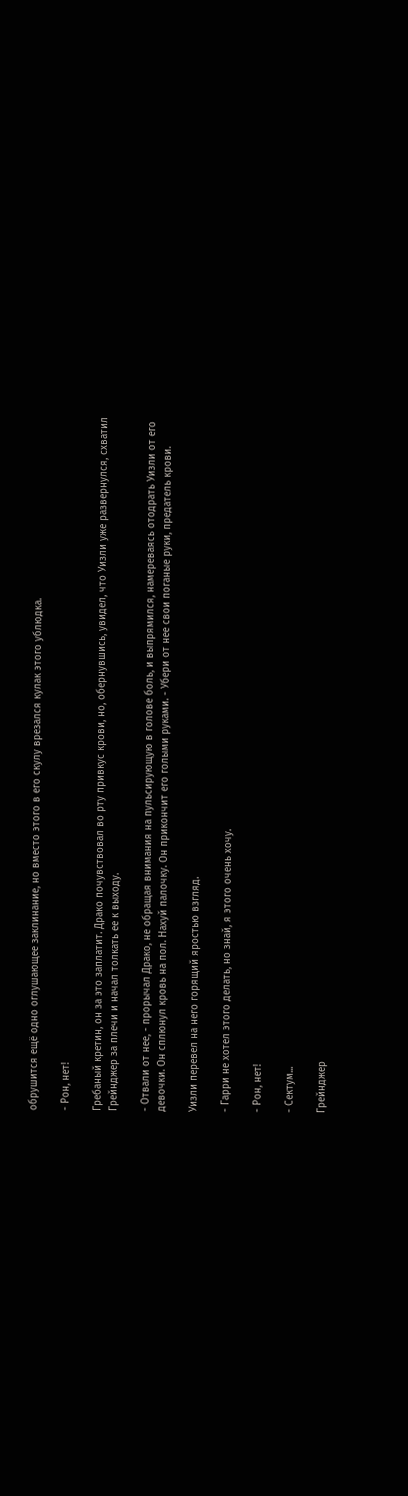обрушится ещё одно оглушающее заклинание, но вместо этого в его скулу врезался кулак этого ублюдка.

- Рон, нет!

Гребаный кретин, он за это заплатит. Драко почувствовал во рту привкус крови, но, обернувшись, увидел, что Уизли уже развернулся, схватил Грейнджер за плечи и начал толкать ее к выходу.

- Отвали от нее, - прорычал Драко, не обращая внимания на пульсирующую в голове боль, и выпрямился, намереваясь отодрать Уизли от его девочки. Он сплюнул кровь на пол. Нахуй палочку. Он прикончит его голыми руками. - Убери от нее свои поганые руки, предатель крови.

Уизли перевел на него горящий яростью взгляд.

- Гарри не хотел этого делать, но знай, я этого очень хочу.

- Рон, нет!

- Сектум...

Грейнджер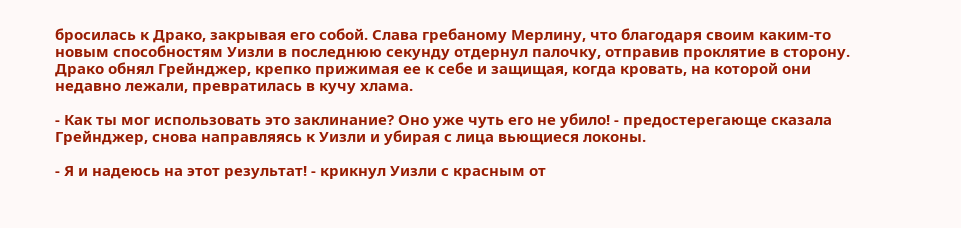бросилась к Драко, закрывая его собой. Слава гребаному Мерлину, что благодаря своим каким-то новым способностям Уизли в последнюю секунду отдернул палочку, отправив проклятие в сторону. Драко обнял Грейнджер, крепко прижимая ее к себе и защищая, когда кровать, на которой они недавно лежали, превратилась в кучу хлама.

- Как ты мог использовать это заклинание? Оно уже чуть его не убило! - предостерегающе сказала Грейнджер, снова направляясь к Уизли и убирая с лица вьющиеся локоны.

- Я и надеюсь на этот результат! - крикнул Уизли с красным от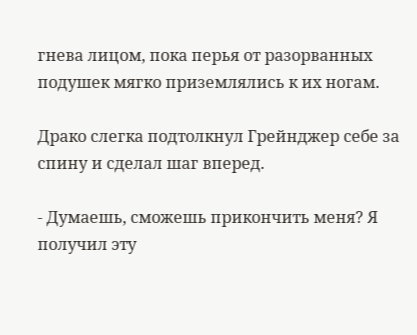гнева лицом, пока перья от разорванных подушек мягко приземлялись к их ногам.

Драко слегка подтолкнул Грейнджер себе за спину и сделал шаг вперед.

- Думаешь, сможешь прикончить меня? Я получил эту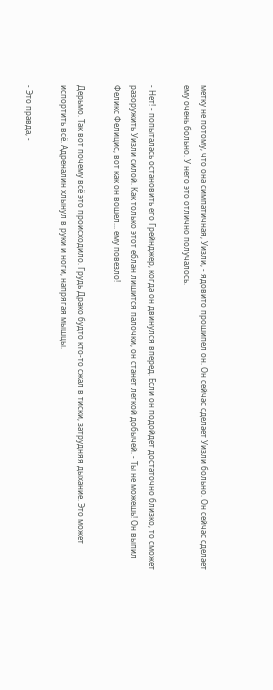метку не потому, что она симпатичная, Уизли, - ядовито прошипел он. Он сейчас сделает Уизли больно. Он сейчас сделает ему очень больно. У него это отлично получалось.

- Нет! - попыталась остановить его Грейнджер, когда он двинулся вперед. Если он подойдет достаточно близко, то сможет разоружить Уизли силой. Как только этот еблан лишится палочки, он станет легкой добычей. - Ты не можешь! Он выпил Феликс Фелицис, вот как он вошел... ему повезло!

Дерьмо. Так вот почему всё это происходило. Грудь Драко будто кто-то сжал в тиски, затрудняя дыхание. Это может испортить всё. Адреналин хлынул в руки и ноги, напрягая мышцы.

- Это правда, -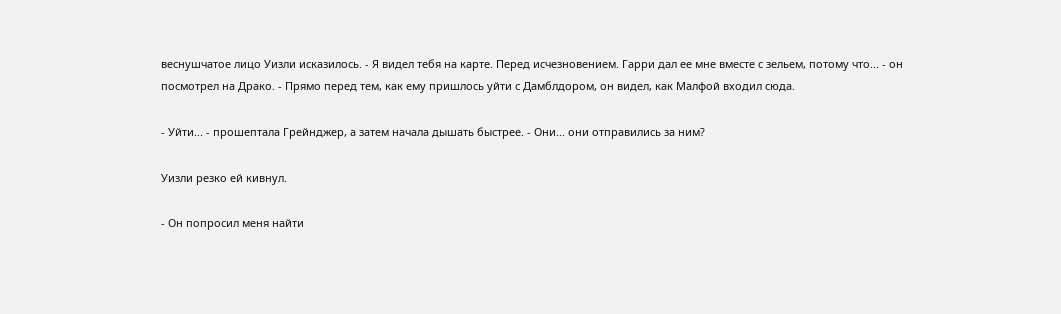веснушчатое лицо Уизли исказилось. - Я видел тебя на карте. Перед исчезновением. Гарри дал ее мне вместе с зельем, потому что... - он посмотрел на Драко. - Прямо перед тем, как ему пришлось уйти с Дамблдором, он видел, как Малфой входил сюда.

- Уйти... - прошептала Грейнджер, а затем начала дышать быстрее. - Они... они отправились за ним?

Уизли резко ей кивнул.

- Он попросил меня найти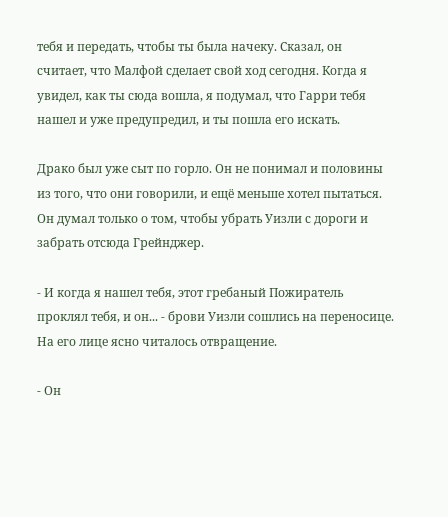тебя и передать, чтобы ты была начеку. Сказал, он считает, что Малфой сделает свой ход сегодня. Когда я увидел, как ты сюда вошла, я подумал, что Гарри тебя нашел и уже предупредил, и ты пошла его искать.

Драко был уже сыт по горло. Он не понимал и половины из того, что они говорили, и ещё меньше хотел пытаться. Он думал только о том, чтобы убрать Уизли с дороги и забрать отсюда Грейнджер.

- И когда я нашел тебя, этот гребаный Пожиратель проклял тебя, и он... - брови Уизли сошлись на переносице. На его лице ясно читалось отвращение.

- Он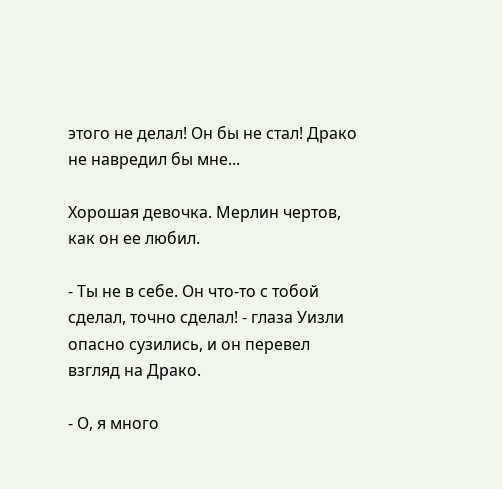этого не делал! Он бы не стал! Драко не навредил бы мне...

Хорошая девочка. Мерлин чертов, как он ее любил.

- Ты не в себе. Он что-то с тобой сделал, точно сделал! - глаза Уизли опасно сузились, и он перевел взгляд на Драко.

- О, я много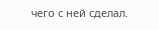чего с ней сделал.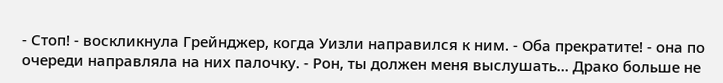- Стоп! - воскликнула Грейнджер, когда Уизли направился к ним. - Оба прекратите! - она по очереди направляла на них палочку. - Рон, ты должен меня выслушать... Драко больше не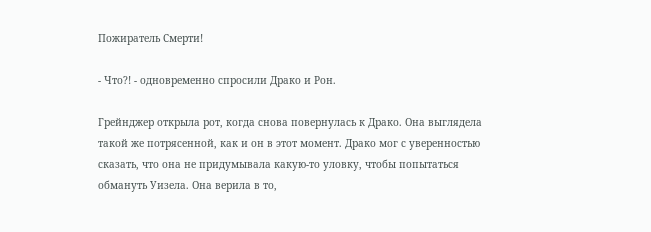Пожиратель Смерти!

- Что?! - одновременно спросили Драко и Рон.

Грейнджер открыла рот, когда снова повернулась к Драко. Она выглядела такой же потрясенной, как и он в этот момент. Драко мог с уверенностью сказать, что она не придумывала какую-то уловку, чтобы попытаться обмануть Уизела. Она верила в то,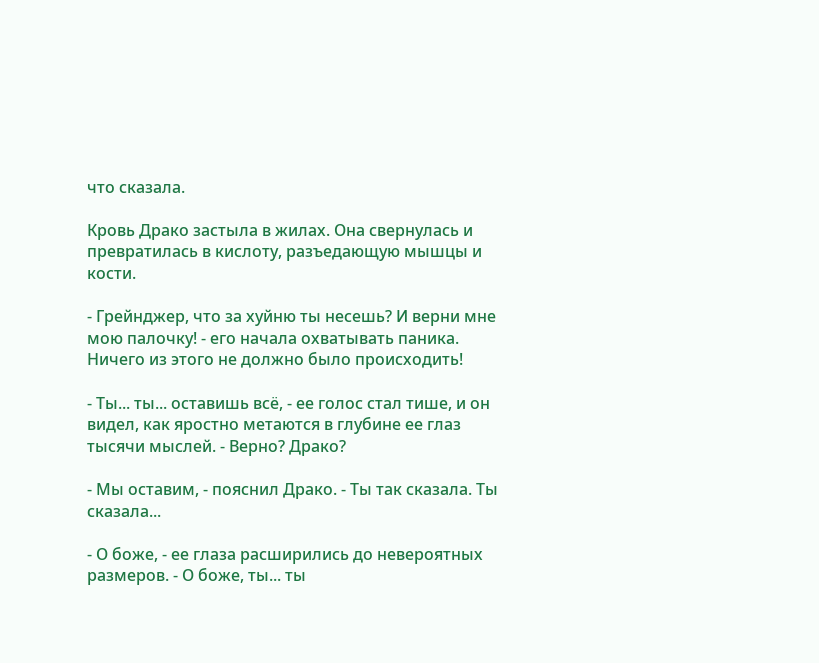что сказала.

Кровь Драко застыла в жилах. Она свернулась и превратилась в кислоту, разъедающую мышцы и кости.

- Грейнджер, что за хуйню ты несешь? И верни мне мою палочку! - его начала охватывать паника. Ничего из этого не должно было происходить!

- Ты... ты... оставишь всё, - ее голос стал тише, и он видел, как яростно метаются в глубине ее глаз тысячи мыслей. - Верно? Драко?

- Мы оставим, - пояснил Драко. - Ты так сказала. Ты сказала...

- О боже, - ее глаза расширились до невероятных размеров. - О боже, ты... ты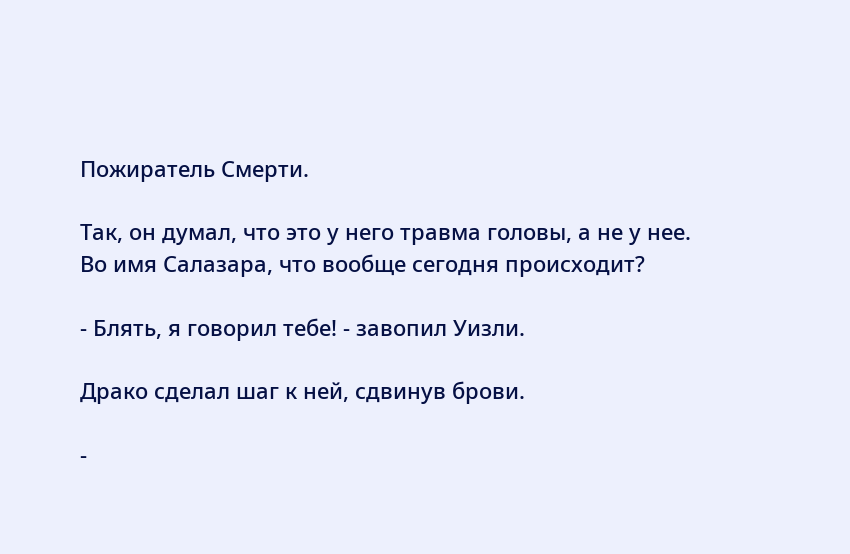Пожиратель Смерти.

Так, он думал, что это у него травма головы, а не у нее. Во имя Салазара, что вообще сегодня происходит?

- Блять, я говорил тебе! - завопил Уизли.

Драко сделал шаг к ней, сдвинув брови.

-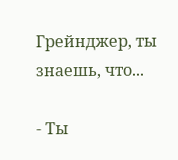Грейнджер, ты знаешь, что...

- Ты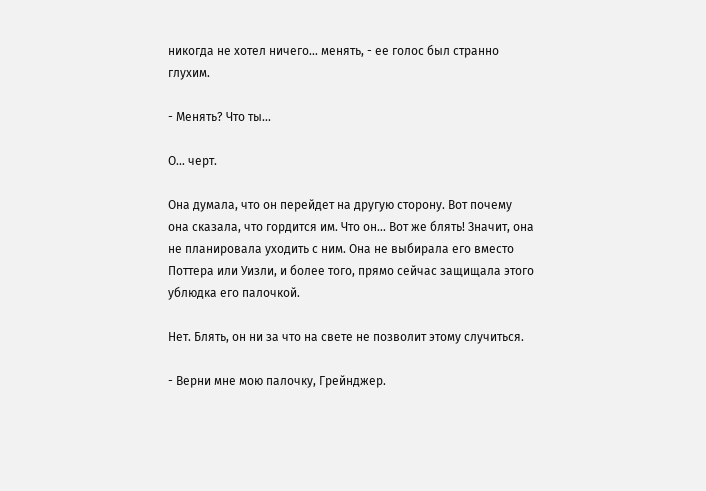никогда не хотел ничего... менять, - ее голос был странно глухим.

- Менять? Что ты...

О... черт.

Она думала, что он перейдет на другую сторону. Вот почему она сказала, что гордится им. Что он... Вот же блять! Значит, она не планировала уходить с ним. Она не выбирала его вместо Поттера или Уизли, и более того, прямо сейчас защищала этого ублюдка его палочкой.

Нет. Блять, он ни за что на свете не позволит этому случиться.

- Верни мне мою палочку, Грейнджер.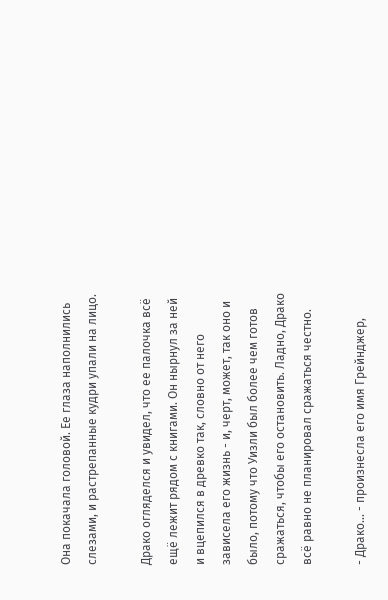Она покачала головой. Ее глаза наполнились слезами, и растрепанные кудри упали на лицо.

Драко огляделся и увидел, что ее палочка всё ещё лежит рядом с книгами. Он нырнул за ней и вцепился в древко так, словно от него зависела его жизнь - и, черт, может, так оно и было, потому что Уизли был более чем готов сражаться, чтобы его остановить. Ладно, Драко всё равно не планировал сражаться честно.

- Драко... - произнесла его имя Грейнджер,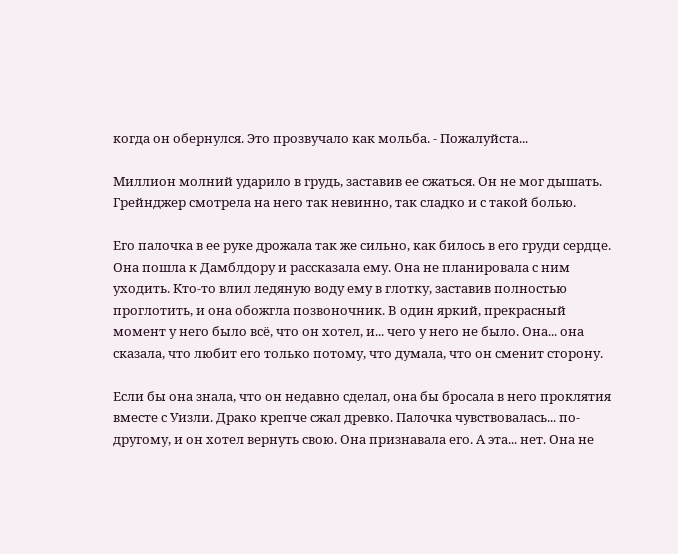когда он обернулся. Это прозвучало как мольба. - Пожалуйста...

Миллион молний ударило в грудь, заставив ее сжаться. Он не мог дышать. Грейнджер смотрела на него так невинно, так сладко и с такой болью.

Его палочка в ее руке дрожала так же сильно, как билось в его груди сердце. Она пошла к Дамблдору и рассказала ему. Она не планировала с ним уходить. Кто-то влил ледяную воду ему в глотку, заставив полностью проглотить, и она обожгла позвоночник. В один яркий, прекрасный момент у него было всё, что он хотел, и... чего у него не было. Она... она сказала, что любит его только потому, что думала, что он сменит сторону.

Если бы она знала, что он недавно сделал, она бы бросала в него проклятия вместе с Уизли. Драко крепче сжал древко. Палочка чувствовалась... по-другому, и он хотел вернуть свою. Она признавала его. А эта... нет. Она не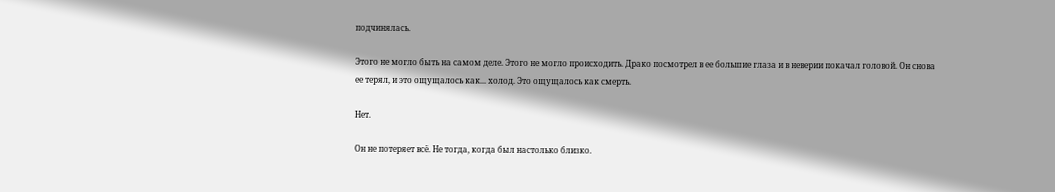подчинялась.

Этого не могло быть на самом деле. Этого не могло происходить. Драко посмотрел в ее большие глаза и в неверии покачал головой. Он снова ее терял, и это ощущалось как... холод. Это ощущалось как смерть.

Нет.

Он не потеряет всё. Не тогда, когда был настолько близко.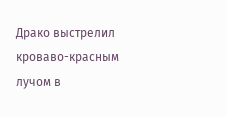Драко выстрелил кроваво-красным лучом в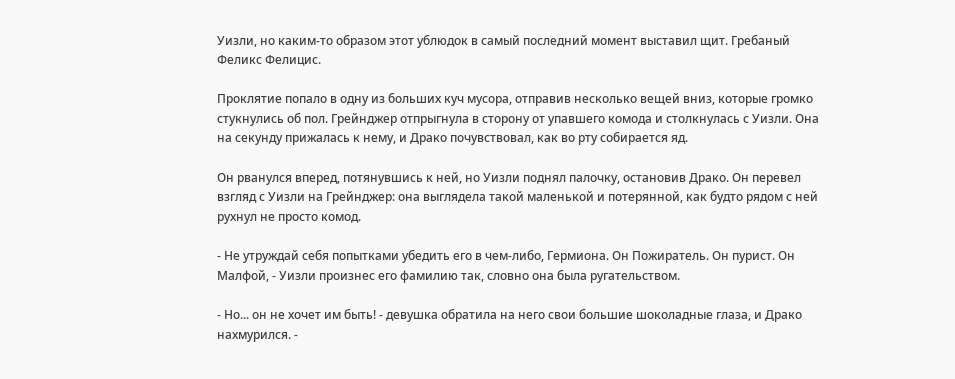Уизли, но каким-то образом этот ублюдок в самый последний момент выставил щит. Гребаный Феликс Фелицис.

Проклятие попало в одну из больших куч мусора, отправив несколько вещей вниз, которые громко стукнулись об пол. Грейнджер отпрыгнула в сторону от упавшего комода и столкнулась с Уизли. Она на секунду прижалась к нему, и Драко почувствовал, как во рту собирается яд.

Он рванулся вперед, потянувшись к ней, но Уизли поднял палочку, остановив Драко. Он перевел взгляд с Уизли на Грейнджер: она выглядела такой маленькой и потерянной, как будто рядом с ней рухнул не просто комод.

- Не утруждай себя попытками убедить его в чем-либо, Гермиона. Он Пожиратель. Он пурист. Он Малфой, - Уизли произнес его фамилию так, словно она была ругательством.

- Но... он не хочет им быть! - девушка обратила на него свои большие шоколадные глаза, и Драко нахмурился. -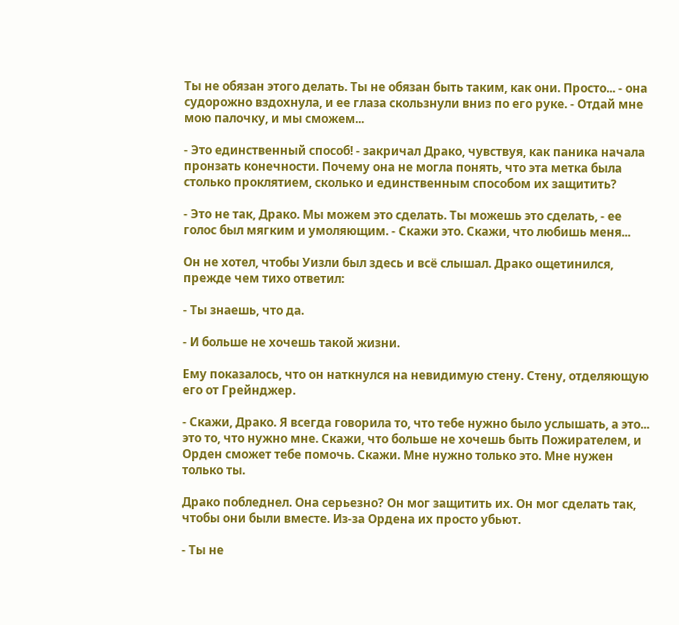Ты не обязан этого делать. Ты не обязан быть таким, как они. Просто... - она судорожно вздохнула, и ее глаза скользнули вниз по его руке. - Отдай мне мою палочку, и мы сможем...

- Это единственный способ! - закричал Драко, чувствуя, как паника начала пронзать конечности. Почему она не могла понять, что эта метка была столько проклятием, сколько и единственным способом их защитить?

- Это не так, Драко. Мы можем это сделать. Ты можешь это сделать, - ее голос был мягким и умоляющим. - Скажи это. Скажи, что любишь меня...

Он не хотел, чтобы Уизли был здесь и всё слышал. Драко ощетинился, прежде чем тихо ответил:

- Ты знаешь, что да.

- И больше не хочешь такой жизни.

Ему показалось, что он наткнулся на невидимую стену. Стену, отделяющую его от Грейнджер.

- Скажи, Драко. Я всегда говорила то, что тебе нужно было услышать, а это... это то, что нужно мне. Скажи, что больше не хочешь быть Пожирателем, и Орден сможет тебе помочь. Скажи. Мне нужно только это. Мне нужен только ты.

Драко побледнел. Она серьезно? Он мог защитить их. Он мог сделать так, чтобы они были вместе. Из-за Ордена их просто убьют.

- Ты не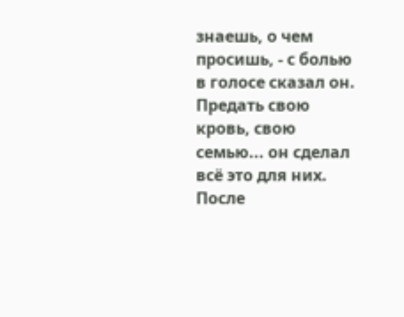знаешь, о чем просишь, - с болью в голосе сказал он. Предать свою кровь, свою семью... он сделал всё это для них. После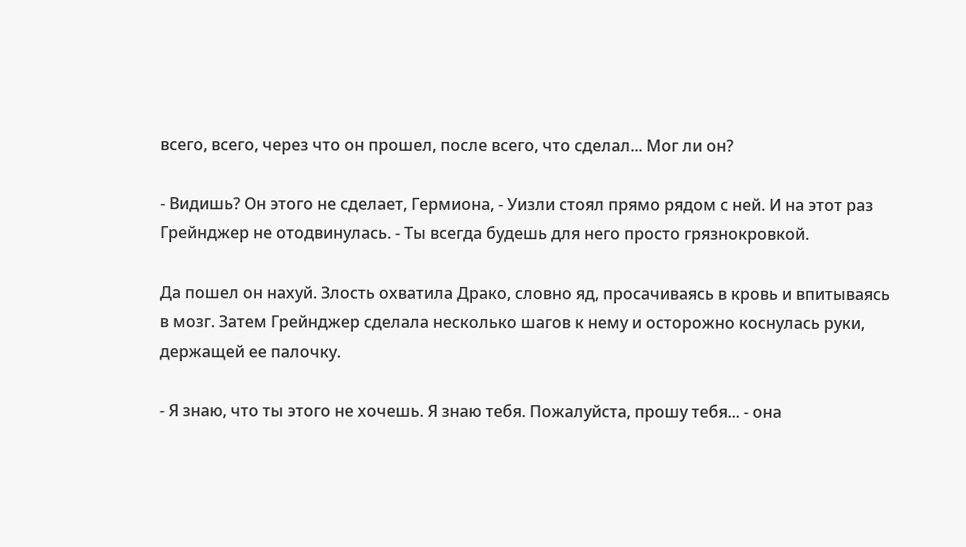всего, всего, через что он прошел, после всего, что сделал... Мог ли он?

- Видишь? Он этого не сделает, Гермиона, - Уизли стоял прямо рядом с ней. И на этот раз Грейнджер не отодвинулась. - Ты всегда будешь для него просто грязнокровкой.

Да пошел он нахуй. Злость охватила Драко, словно яд, просачиваясь в кровь и впитываясь в мозг. Затем Грейнджер сделала несколько шагов к нему и осторожно коснулась руки, держащей ее палочку.

- Я знаю, что ты этого не хочешь. Я знаю тебя. Пожалуйста, прошу тебя... - она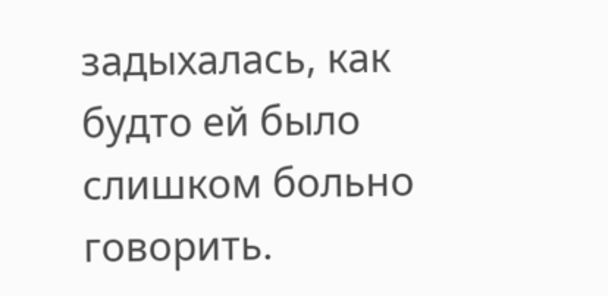задыхалась, как будто ей было слишком больно говорить.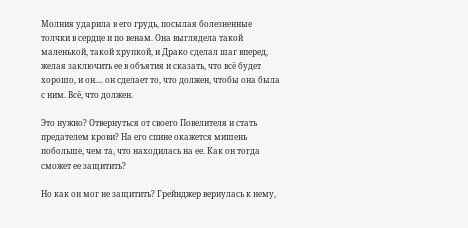Молния ударила в его грудь, посылая болезненные толчки в сердце и по венам. Она выглядела такой маленькой, такой хрупкой, и Драко сделал шаг вперед, желая заключить ее в объятия и сказать, что всё будет хорошо, и он.... он сделает то, что должен, чтобы она была с ним. Всё, что должен.

Это нужно? Отвернуться от своего Повелителя и стать предателем крови? На его спине окажется мишень побольше, чем та, что находилась на ее. Как он тогда сможет ее защитить?

Но как он мог не защитить? Грейнджер вернулась к нему,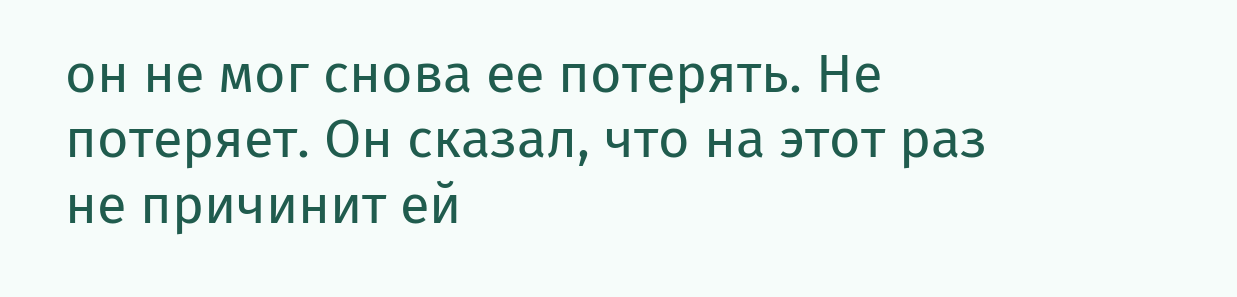он не мог снова ее потерять. Не потеряет. Он сказал, что на этот раз не причинит ей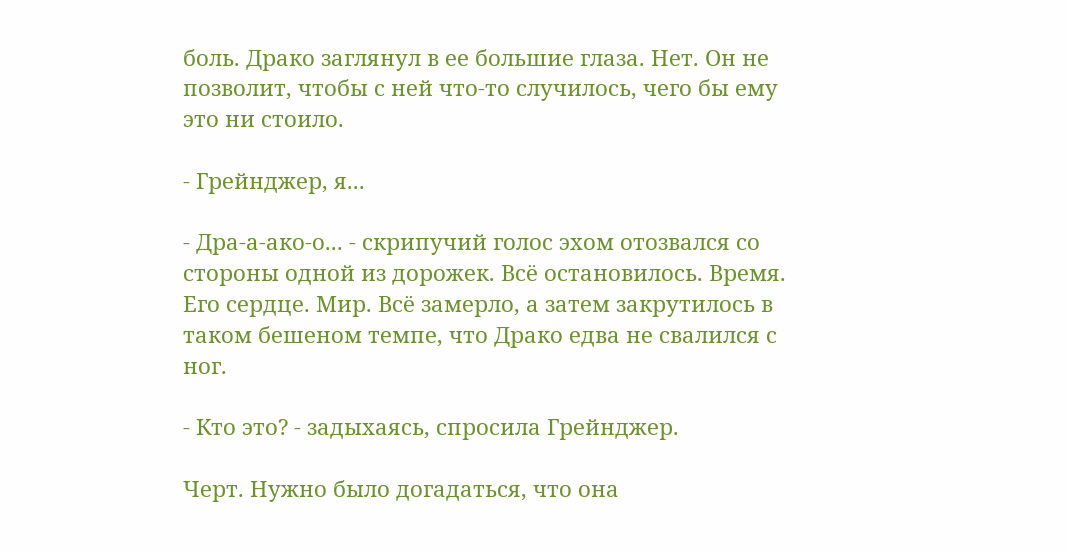боль. Драко заглянул в ее большие глаза. Нет. Он не позволит, чтобы с ней что-то случилось, чего бы ему это ни стоило.

- Грейнджер, я...

- Дра-а-ако-о... - скрипучий голос эхом отозвался со стороны одной из дорожек. Всё остановилось. Время. Его сердце. Мир. Всё замерло, а затем закрутилось в таком бешеном темпе, что Драко едва не свалился с ног.

- Кто это? - задыхаясь, спросила Грейнджер.

Черт. Нужно было догадаться, что она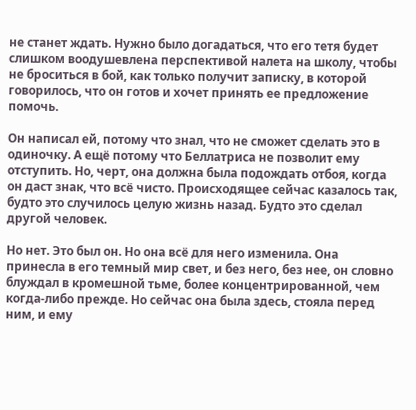не станет ждать. Нужно было догадаться, что его тетя будет слишком воодушевлена перспективой налета на школу, чтобы не броситься в бой, как только получит записку, в которой говорилось, что он готов и хочет принять ее предложение помочь.

Он написал ей, потому что знал, что не сможет сделать это в одиночку. А ещё потому что Беллатриса не позволит ему отступить. Но, черт, она должна была подождать отбоя, когда он даст знак, что всё чисто. Происходящее сейчас казалось так, будто это случилось целую жизнь назад. Будто это сделал другой человек.

Но нет. Это был он. Но она всё для него изменила. Она принесла в его темный мир свет, и без него, без нее, он словно блуждал в кромешной тьме, более концентрированной, чем когда-либо прежде. Но сейчас она была здесь, стояла перед ним, и ему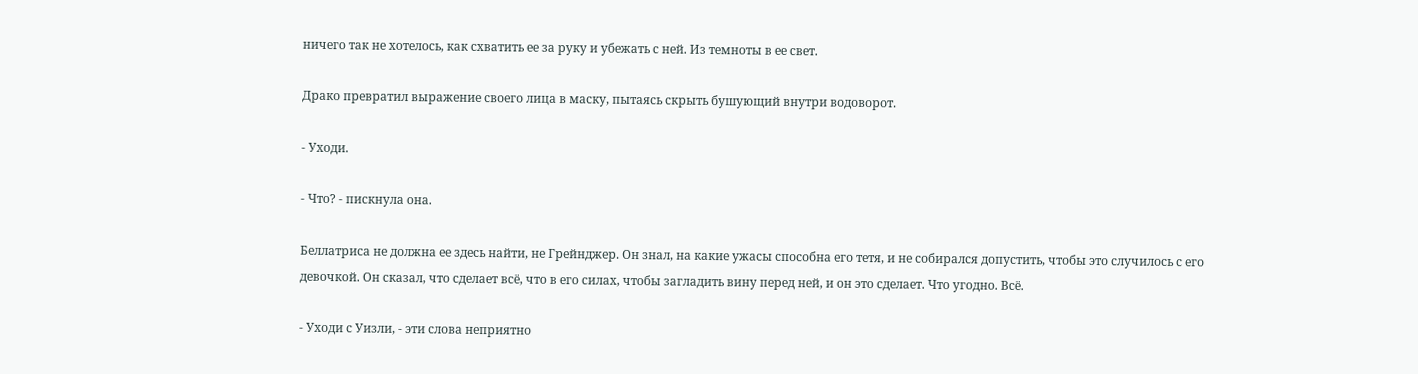ничего так не хотелось, как схватить ее за руку и убежать с ней. Из темноты в ее свет.

Драко превратил выражение своего лица в маску, пытаясь скрыть бушующий внутри водоворот.

- Уходи.

- Что? - пискнула она.

Беллатриса не должна ее здесь найти, не Грейнджер. Он знал, на какие ужасы способна его тетя, и не собирался допустить, чтобы это случилось с его девочкой. Он сказал, что сделает всё, что в его силах, чтобы загладить вину перед ней, и он это сделает. Что угодно. Всё.

- Уходи с Уизли, - эти слова неприятно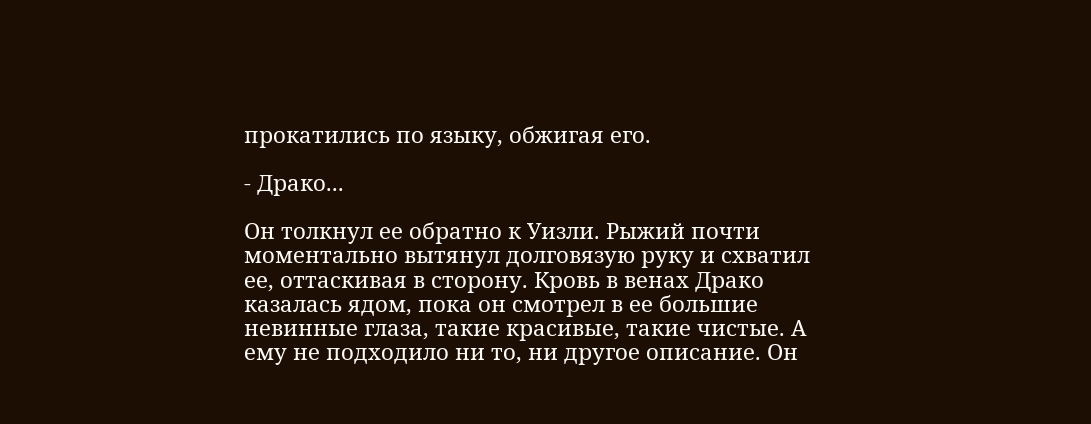прокатились по языку, обжигая его.

- Драко...

Он толкнул ее обратно к Уизли. Рыжий почти моментально вытянул долговязую руку и схватил ее, оттаскивая в сторону. Кровь в венах Драко казалась ядом, пока он смотрел в ее большие невинные глаза, такие красивые, такие чистые. А ему не подходило ни то, ни другое описание. Он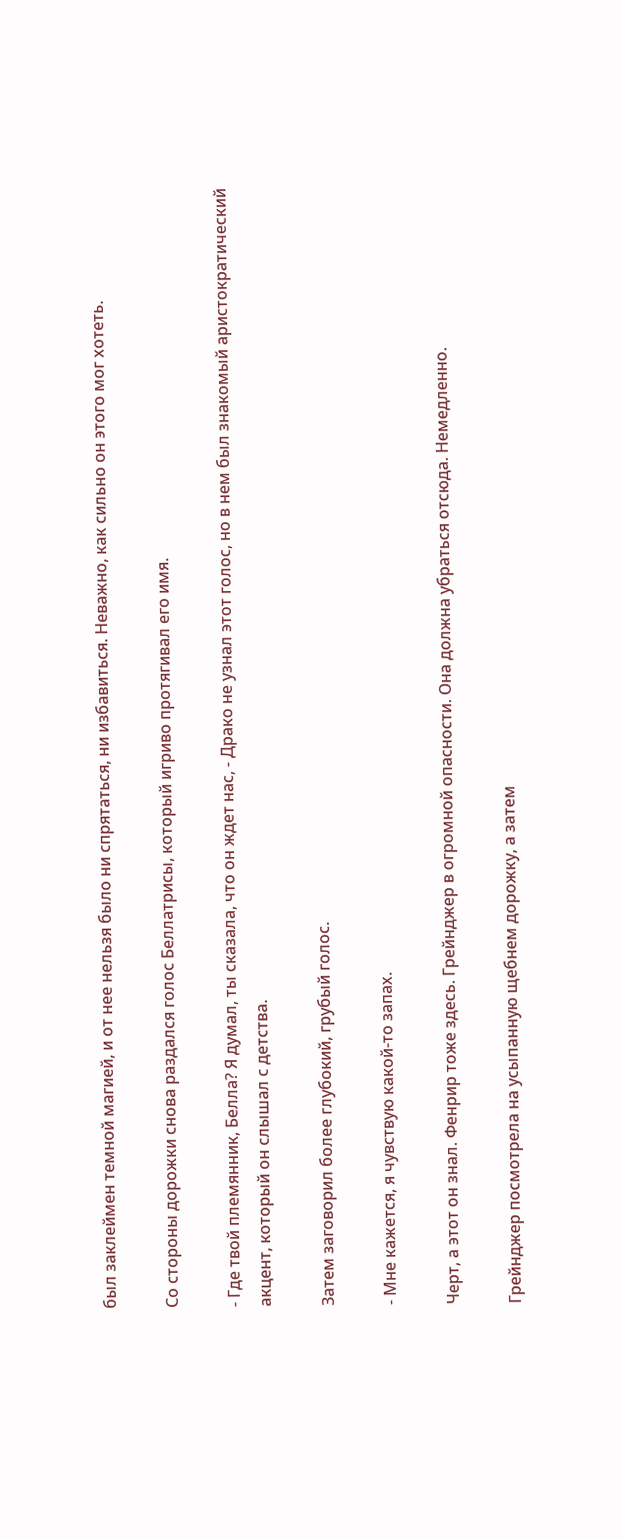был заклеймен темной магией, и от нее нельзя было ни спрятаться, ни избавиться. Неважно, как сильно он этого мог хотеть.

Со стороны дорожки снова раздался голос Беллатрисы, который игриво протягивал его имя.

- Где твой племянник, Белла? Я думал, ты сказала, что он ждет нас, - Драко не узнал этот голос, но в нем был знакомый аристократический акцент, который он слышал с детства.

Затем заговорил более глубокий, грубый голос.

- Мне кажется, я чувствую какой-то запах.

Черт, а этот он знал. Фенрир тоже здесь. Грейнджер в огромной опасности. Она должна убраться отсюда. Немедленно.

Грейнджер посмотрела на усыпанную щебнем дорожку, а затем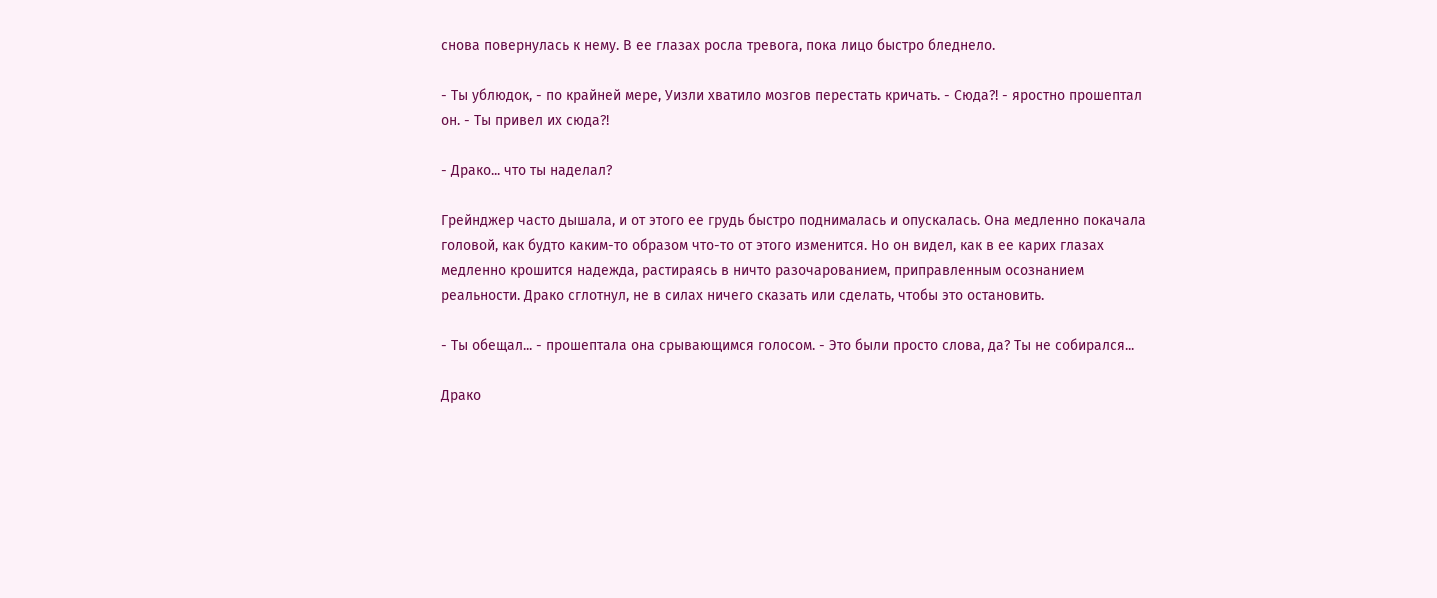снова повернулась к нему. В ее глазах росла тревога, пока лицо быстро бледнело.

- Ты ублюдок, - по крайней мере, Уизли хватило мозгов перестать кричать. - Сюда?! - яростно прошептал он. - Ты привел их сюда?!

- Драко... что ты наделал?

Грейнджер часто дышала, и от этого ее грудь быстро поднималась и опускалась. Она медленно покачала головой, как будто каким-то образом что-то от этого изменится. Но он видел, как в ее карих глазах медленно крошится надежда, растираясь в ничто разочарованием, приправленным осознанием реальности. Драко сглотнул, не в силах ничего сказать или сделать, чтобы это остановить.

- Ты обещал... - прошептала она срывающимся голосом. - Это были просто слова, да? Ты не собирался...

Драко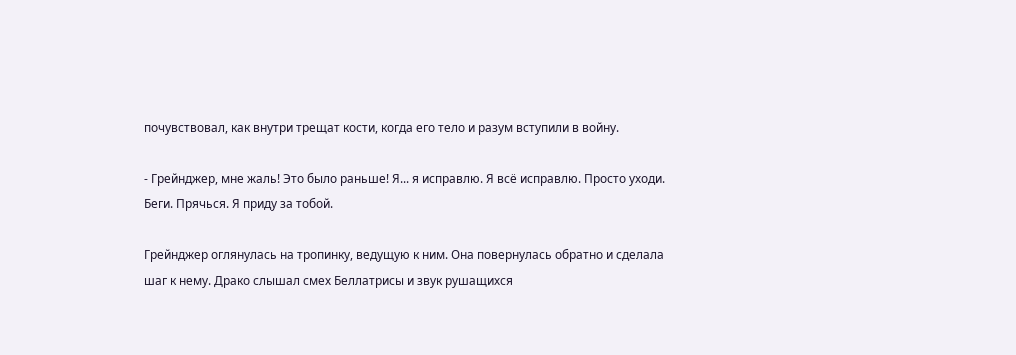почувствовал, как внутри трещат кости, когда его тело и разум вступили в войну.

- Грейнджер, мне жаль! Это было раньше! Я... я исправлю. Я всё исправлю. Просто уходи. Беги. Прячься. Я приду за тобой.

Грейнджер оглянулась на тропинку, ведущую к ним. Она повернулась обратно и сделала шаг к нему. Драко слышал смех Беллатрисы и звук рушащихся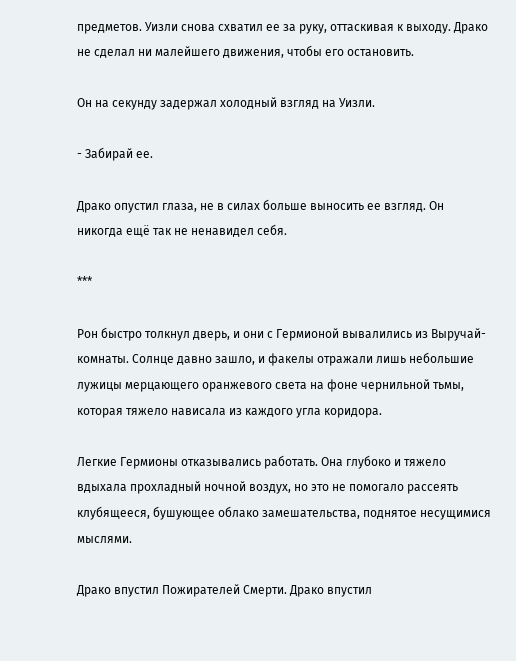предметов. Уизли снова схватил ее за руку, оттаскивая к выходу. Драко не сделал ни малейшего движения, чтобы его остановить.

Он на секунду задержал холодный взгляд на Уизли.

- Забирай ее.

Драко опустил глаза, не в силах больше выносить ее взгляд. Он никогда ещё так не ненавидел себя.

***

Рон быстро толкнул дверь, и они с Гермионой вывалились из Выручай-комнаты. Солнце давно зашло, и факелы отражали лишь небольшие лужицы мерцающего оранжевого света на фоне чернильной тьмы, которая тяжело нависала из каждого угла коридора.

Легкие Гермионы отказывались работать. Она глубоко и тяжело вдыхала прохладный ночной воздух, но это не помогало рассеять клубящееся, бушующее облако замешательства, поднятое несущимися мыслями.

Драко впустил Пожирателей Смерти. Драко впустил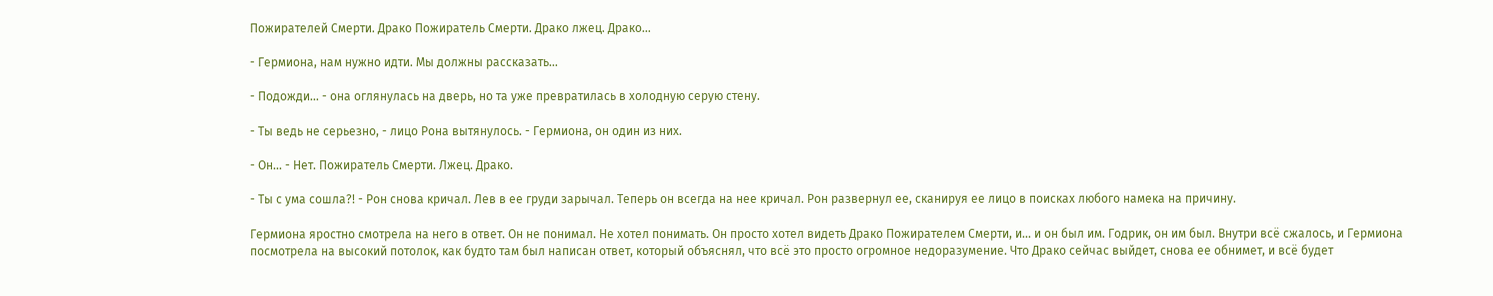Пожирателей Смерти. Драко Пожиратель Смерти. Драко лжец. Драко...

- Гермиона, нам нужно идти. Мы должны рассказать...

- Подожди... - она оглянулась на дверь, но та уже превратилась в холодную серую стену.

- Ты ведь не серьезно, - лицо Рона вытянулось. - Гермиона, он один из них.

- Он... - Нет. Пожиратель Смерти. Лжец. Драко.

- Ты с ума сошла?! - Рон снова кричал. Лев в ее груди зарычал. Теперь он всегда на нее кричал. Рон развернул ее, сканируя ее лицо в поисках любого намека на причину.

Гермиона яростно смотрела на него в ответ. Он не понимал. Не хотел понимать. Он просто хотел видеть Драко Пожирателем Смерти, и... и он был им. Годрик, он им был. Внутри всё сжалось, и Гермиона посмотрела на высокий потолок, как будто там был написан ответ, который объяснял, что всё это просто огромное недоразумение. Что Драко сейчас выйдет, снова ее обнимет, и всё будет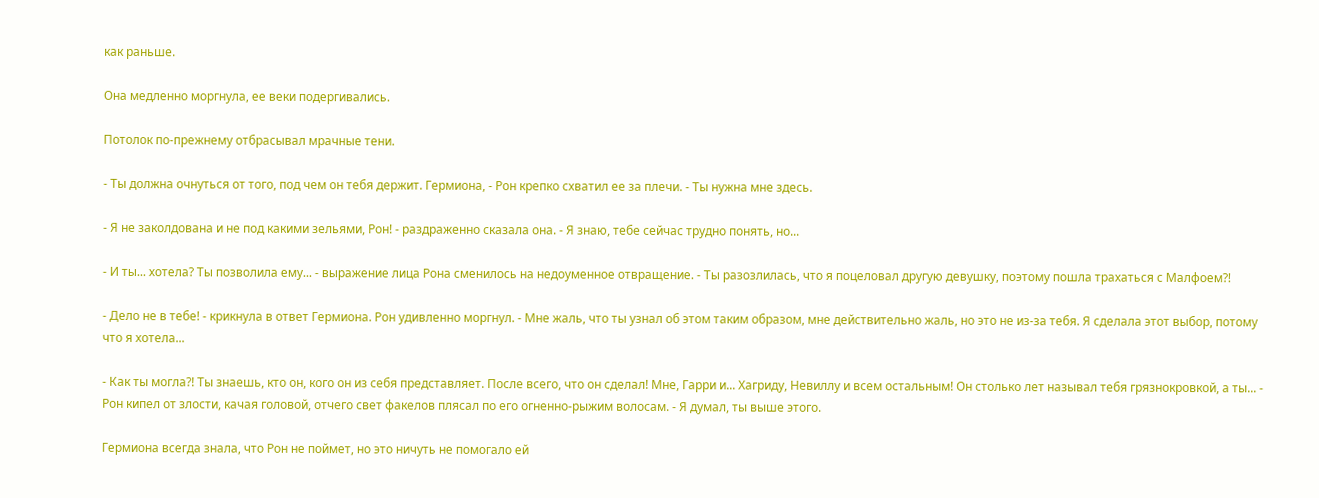как раньше.

Она медленно моргнула, ее веки подергивались.

Потолок по-прежнему отбрасывал мрачные тени.

- Ты должна очнуться от того, под чем он тебя держит. Гермиона, - Рон крепко схватил ее за плечи. - Ты нужна мне здесь.

- Я не заколдована и не под какими зельями, Рон! - раздраженно сказала она. - Я знаю, тебе сейчас трудно понять, но...

- И ты... хотела? Ты позволила ему... - выражение лица Рона сменилось на недоуменное отвращение. - Ты разозлилась, что я поцеловал другую девушку, поэтому пошла трахаться с Малфоем?!

- Дело не в тебе! - крикнула в ответ Гермиона. Рон удивленно моргнул. - Мне жаль, что ты узнал об этом таким образом, мне действительно жаль, но это не из-за тебя. Я сделала этот выбор, потому что я хотела...

- Как ты могла?! Ты знаешь, кто он, кого он из себя представляет. После всего, что он сделал! Мне, Гарри и... Хагриду, Невиллу и всем остальным! Он столько лет называл тебя грязнокровкой, а ты... - Рон кипел от злости, качая головой, отчего свет факелов плясал по его огненно-рыжим волосам. - Я думал, ты выше этого.

Гермиона всегда знала, что Рон не поймет, но это ничуть не помогало ей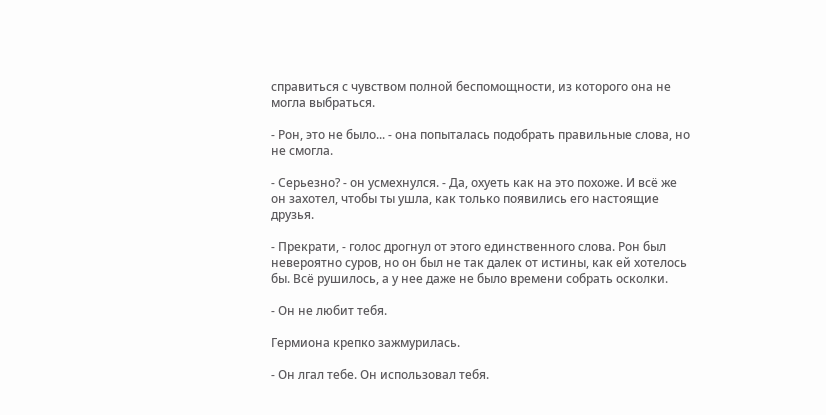справиться с чувством полной беспомощности, из которого она не могла выбраться.

- Рон, это не было... - она попыталась подобрать правильные слова, но не смогла.

- Серьезно? - он усмехнулся. - Да, охуеть как на это похоже. И всё же он захотел, чтобы ты ушла, как только появились его настоящие друзья.

- Прекрати, - голос дрогнул от этого единственного слова. Рон был невероятно суров, но он был не так далек от истины, как ей хотелось бы. Всё рушилось, а у нее даже не было времени собрать осколки.

- Он не любит тебя.

Гермиона крепко зажмурилась.

- Он лгал тебе. Он использовал тебя.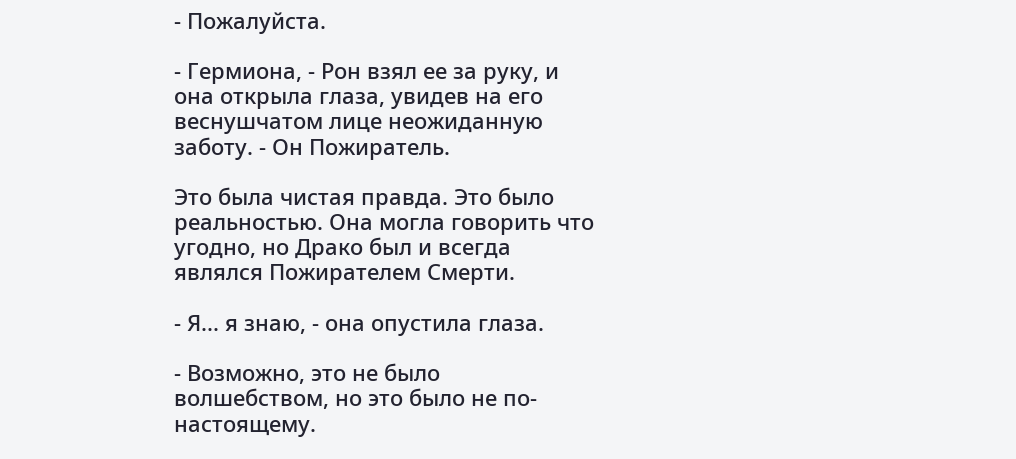- Пожалуйста.

- Гермиона, - Рон взял ее за руку, и она открыла глаза, увидев на его веснушчатом лице неожиданную заботу. - Он Пожиратель.

Это была чистая правда. Это было реальностью. Она могла говорить что угодно, но Драко был и всегда являлся Пожирателем Смерти.

- Я... я знаю, - она опустила глаза.

- Возможно, это не было волшебством, но это было не по-настоящему.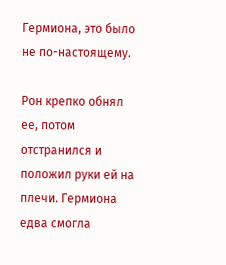Гермиона, это было не по-настоящему.

Рон крепко обнял ее, потом отстранился и положил руки ей на плечи. Гермиона едва смогла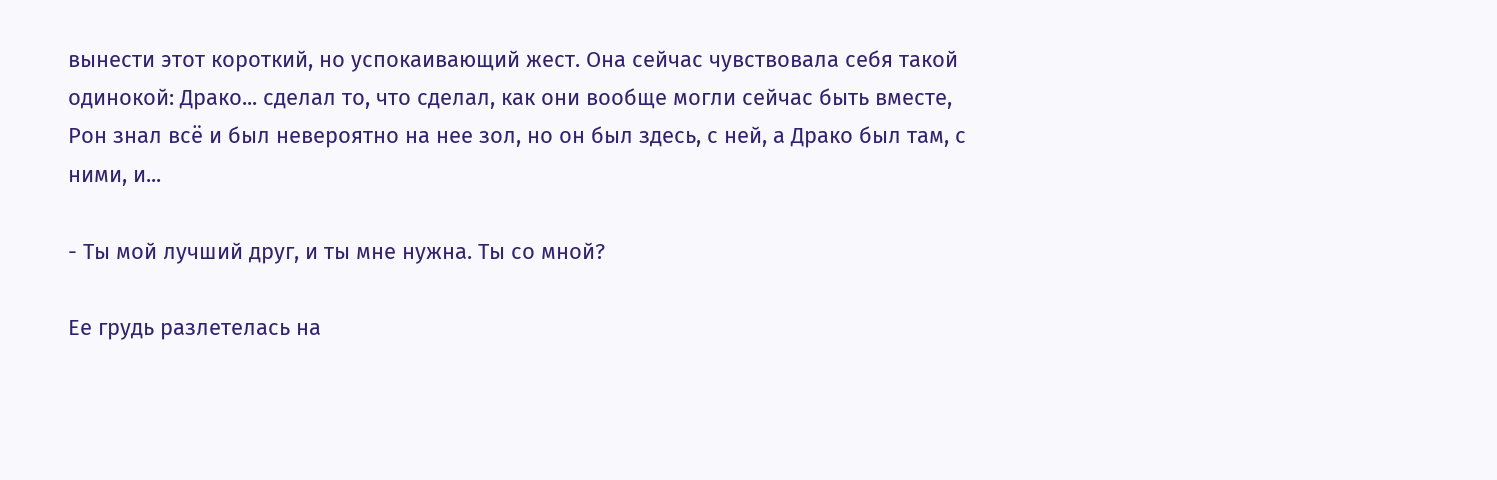вынести этот короткий, но успокаивающий жест. Она сейчас чувствовала себя такой одинокой: Драко... сделал то, что сделал, как они вообще могли сейчас быть вместе, Рон знал всё и был невероятно на нее зол, но он был здесь, с ней, а Драко был там, с ними, и...

- Ты мой лучший друг, и ты мне нужна. Ты со мной?

Ее грудь разлетелась на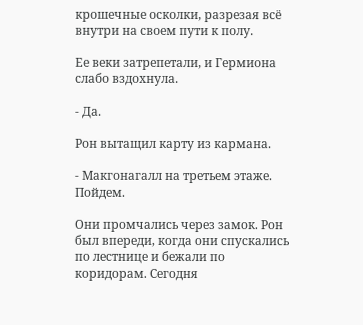крошечные осколки, разрезая всё внутри на своем пути к полу.

Ее веки затрепетали, и Гермиона слабо вздохнула.

- Да.

Рон вытащил карту из кармана.

- Макгонагалл на третьем этаже. Пойдем.

Они промчались через замок. Рон был впереди, когда они спускались по лестнице и бежали по коридорам. Сегодня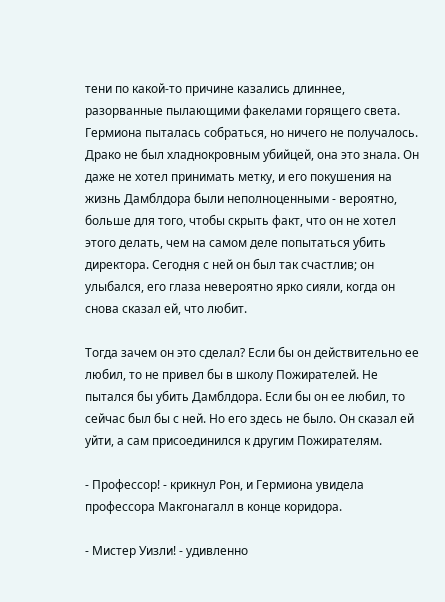тени по какой-то причине казались длиннее, разорванные пылающими факелами горящего света. Гермиона пыталась собраться, но ничего не получалось. Драко не был хладнокровным убийцей, она это знала. Он даже не хотел принимать метку, и его покушения на жизнь Дамблдора были неполноценными - вероятно, больше для того, чтобы скрыть факт, что он не хотел этого делать, чем на самом деле попытаться убить директора. Сегодня с ней он был так счастлив; он улыбался, его глаза невероятно ярко сияли, когда он снова сказал ей, что любит.

Тогда зачем он это сделал? Если бы он действительно ее любил, то не привел бы в школу Пожирателей. Не пытался бы убить Дамблдора. Если бы он ее любил, то сейчас был бы с ней. Но его здесь не было. Он сказал ей уйти, а сам присоединился к другим Пожирателям.

- Профессор! - крикнул Рон, и Гермиона увидела профессора Макгонагалл в конце коридора.

- Мистер Уизли! - удивленно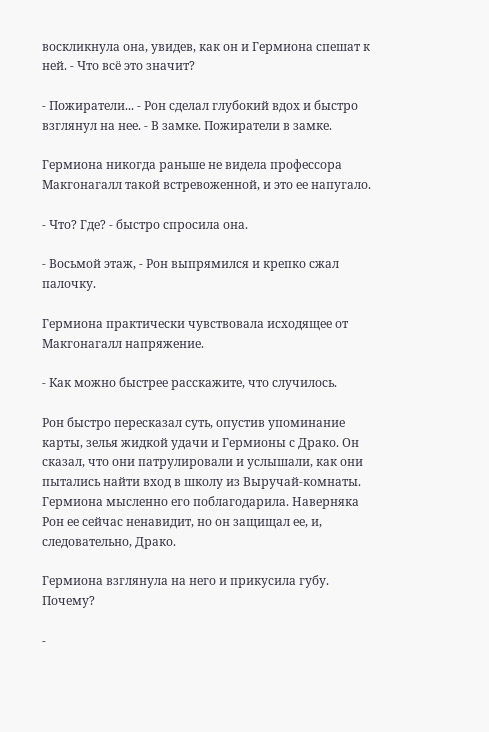воскликнула она, увидев, как он и Гермиона спешат к ней. - Что всё это значит?

- Пожиратели... - Рон сделал глубокий вдох и быстро взглянул на нее. - В замке. Пожиратели в замке.

Гермиона никогда раньше не видела профессора Макгонагалл такой встревоженной, и это ее напугало.

- Что? Где? - быстро спросила она.

- Восьмой этаж, - Рон выпрямился и крепко сжал палочку.

Гермиона практически чувствовала исходящее от Макгонагалл напряжение.

- Как можно быстрее расскажите, что случилось.

Рон быстро пересказал суть, опустив упоминание карты, зелья жидкой удачи и Гермионы с Драко. Он сказал, что они патрулировали и услышали, как они пытались найти вход в школу из Выручай-комнаты. Гермиона мысленно его поблагодарила. Наверняка Рон ее сейчас ненавидит, но он защищал ее, и, следовательно, Драко.

Гермиона взглянула на него и прикусила губу. Почему?

-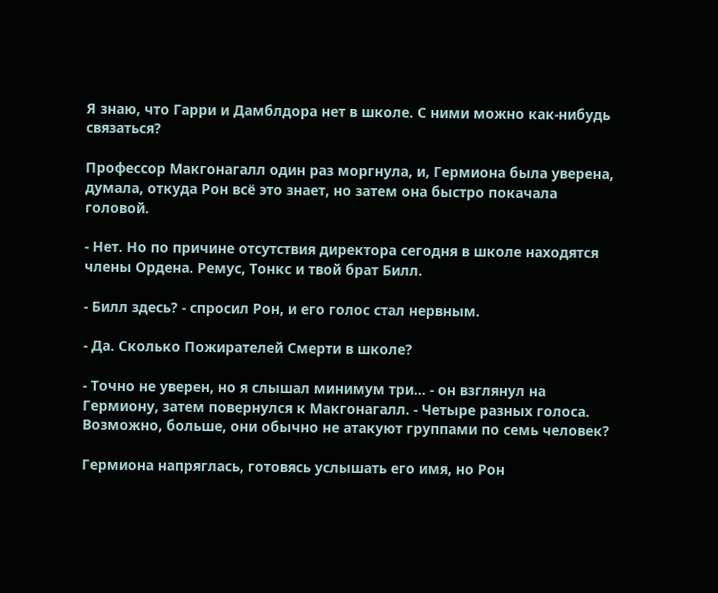Я знаю, что Гарри и Дамблдора нет в школе. С ними можно как-нибудь связаться?

Профессор Макгонагалл один раз моргнула, и, Гермиона была уверена, думала, откуда Рон всё это знает, но затем она быстро покачала головой.

- Нет. Но по причине отсутствия директора сегодня в школе находятся члены Ордена. Ремус, Тонкс и твой брат Билл.

- Билл здесь? - спросил Рон, и его голос стал нервным.

- Да. Сколько Пожирателей Смерти в школе?

- Точно не уверен, но я слышал минимум три... - он взглянул на Гермиону, затем повернулся к Макгонагалл. - Четыре разных голоса. Возможно, больше, они обычно не атакуют группами по семь человек?

Гермиона напряглась, готовясь услышать его имя, но Рон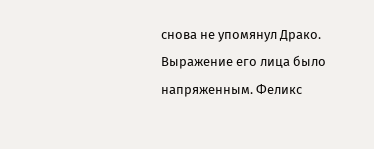снова не упомянул Драко. Выражение его лица было напряженным. Феликс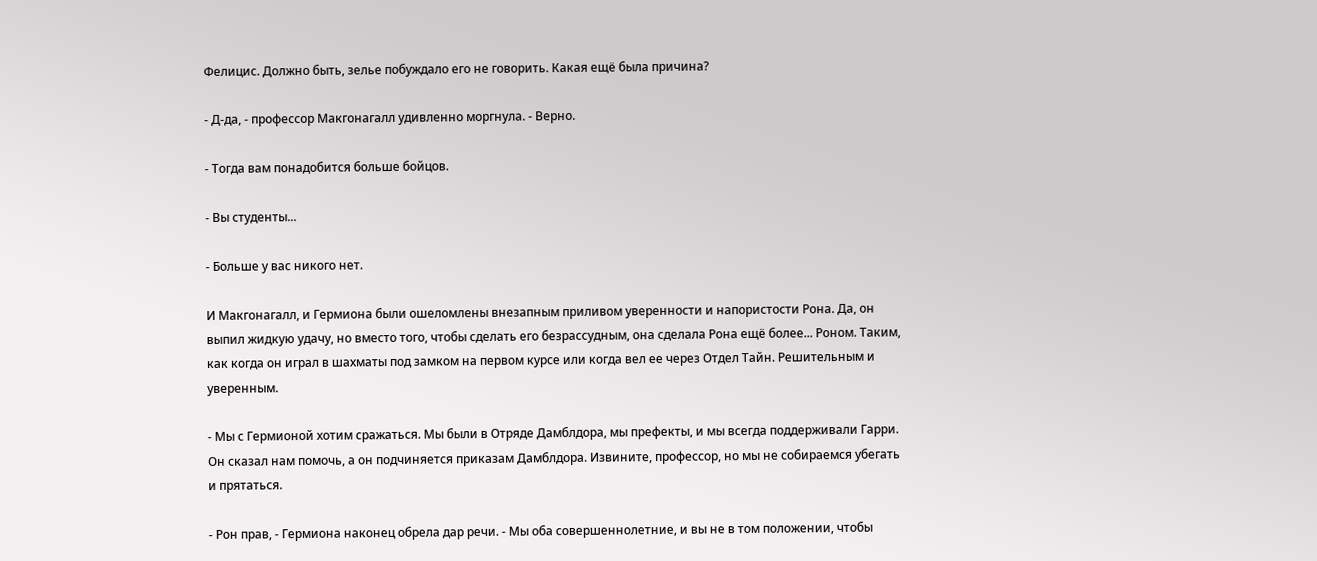Фелицис. Должно быть, зелье побуждало его не говорить. Какая ещё была причина?

- Д-да, - профессор Макгонагалл удивленно моргнула. - Верно.

- Тогда вам понадобится больше бойцов.

- Вы студенты...

- Больше у вас никого нет.

И Макгонагалл, и Гермиона были ошеломлены внезапным приливом уверенности и напористости Рона. Да, он выпил жидкую удачу, но вместо того, чтобы сделать его безрассудным, она сделала Рона ещё более... Роном. Таким, как когда он играл в шахматы под замком на первом курсе или когда вел ее через Отдел Тайн. Решительным и уверенным.

- Мы с Гермионой хотим сражаться. Мы были в Отряде Дамблдора, мы префекты, и мы всегда поддерживали Гарри. Он сказал нам помочь, а он подчиняется приказам Дамблдора. Извините, профессор, но мы не собираемся убегать и прятаться.

- Рон прав, - Гермиона наконец обрела дар речи. - Мы оба совершеннолетние, и вы не в том положении, чтобы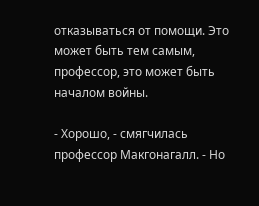отказываться от помощи. Это может быть тем самым, профессор, это может быть началом войны.

- Хорошо, - смягчилась профессор Макгонагалл. - Но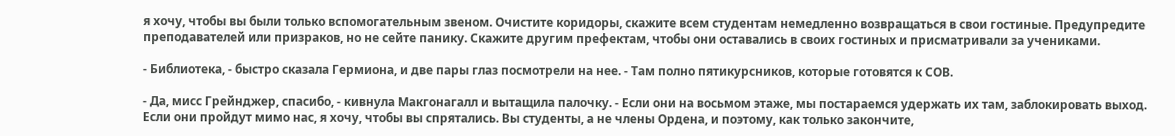я хочу, чтобы вы были только вспомогательным звеном. Очистите коридоры, скажите всем студентам немедленно возвращаться в свои гостиные. Предупредите преподавателей или призраков, но не сейте панику. Скажите другим префектам, чтобы они оставались в своих гостиных и присматривали за учениками.

- Библиотека, - быстро сказала Гермиона, и две пары глаз посмотрели на нее. - Там полно пятикурсников, которые готовятся к СОВ.

- Да, мисс Грейнджер, спасибо, - кивнула Макгонагалл и вытащила палочку. - Если они на восьмом этаже, мы постараемся удержать их там, заблокировать выход. Если они пройдут мимо нас, я хочу, чтобы вы спрятались. Вы студенты, а не члены Ордена, и поэтому, как только закончите,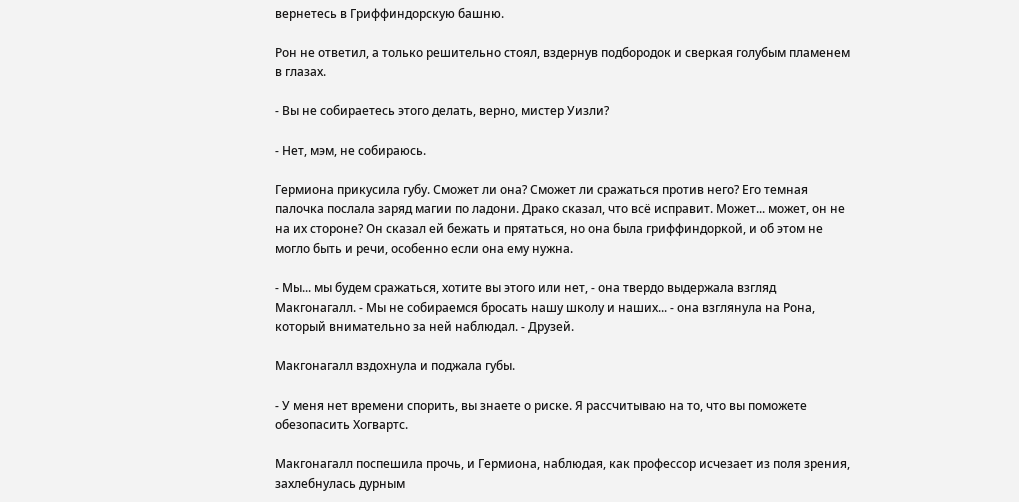вернетесь в Гриффиндорскую башню.

Рон не ответил, а только решительно стоял, вздернув подбородок и сверкая голубым пламенем в глазах.

- Вы не собираетесь этого делать, верно, мистер Уизли?

- Нет, мэм, не собираюсь.

Гермиона прикусила губу. Сможет ли она? Сможет ли сражаться против него? Его темная палочка послала заряд магии по ладони. Драко сказал, что всё исправит. Может... может, он не на их стороне? Он сказал ей бежать и прятаться, но она была гриффиндоркой, и об этом не могло быть и речи, особенно если она ему нужна.

- Мы... мы будем сражаться, хотите вы этого или нет, - она твердо выдержала взгляд Макгонагалл. - Мы не собираемся бросать нашу школу и наших... - она взглянула на Рона, который внимательно за ней наблюдал. - Друзей.

Макгонагалл вздохнула и поджала губы.

- У меня нет времени спорить, вы знаете о риске. Я рассчитываю на то, что вы поможете обезопасить Хогвартс.

Макгонагалл поспешила прочь, и Гермиона, наблюдая, как профессор исчезает из поля зрения, захлебнулась дурным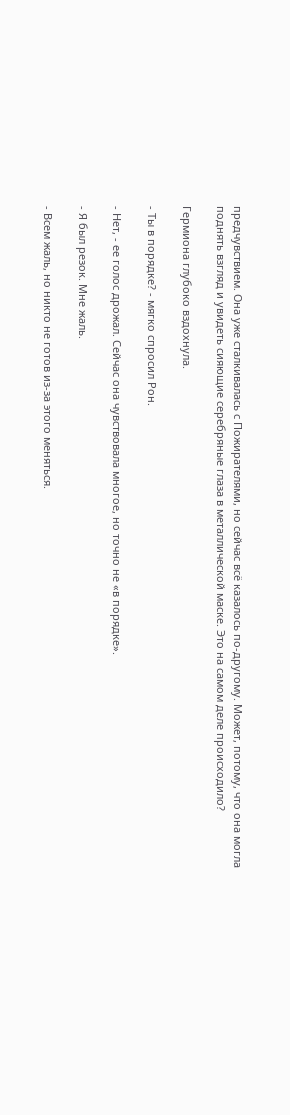предчувствием. Она уже сталкивалась с Пожирателями, но сейчас всё казалось по-другому. Может, потому, что она могла поднять взгляд и увидеть сияющие серебряные глаза в металлической маске. Это на самом деле происходило?

Гермиона глубоко вздохнула.

- Ты в порядке? - мягко спросил Рон.

- Нет, - ее голос дрожал. Сейчас она чувствовала многое, но точно не «в порядке».

- Я был резок. Мне жаль.

- Всем жаль, но никто не готов из-за этого меняться.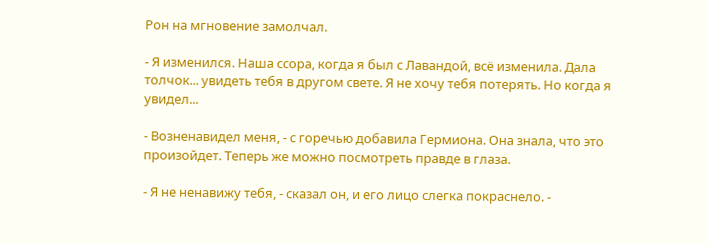Рон на мгновение замолчал.

- Я изменился. Наша ссора, когда я был с Лавандой, всё изменила. Дала толчок... увидеть тебя в другом свете. Я не хочу тебя потерять. Но когда я увидел...

- Возненавидел меня, - с горечью добавила Гермиона. Она знала, что это произойдет. Теперь же можно посмотреть правде в глаза.

- Я не ненавижу тебя, - сказал он, и его лицо слегка покраснело. -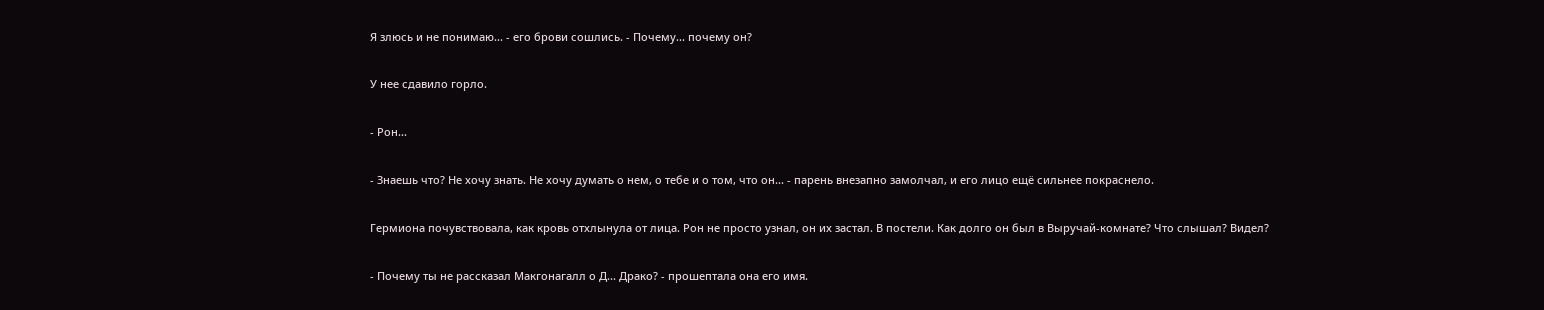Я злюсь и не понимаю... - его брови сошлись. - Почему... почему он?

У нее сдавило горло.

- Рон...

- Знаешь что? Не хочу знать. Не хочу думать о нем, о тебе и о том, что он... - парень внезапно замолчал, и его лицо ещё сильнее покраснело.

Гермиона почувствовала, как кровь отхлынула от лица. Рон не просто узнал, он их застал. В постели. Как долго он был в Выручай-комнате? Что слышал? Видел?

- Почему ты не рассказал Макгонагалл о Д... Драко? - прошептала она его имя.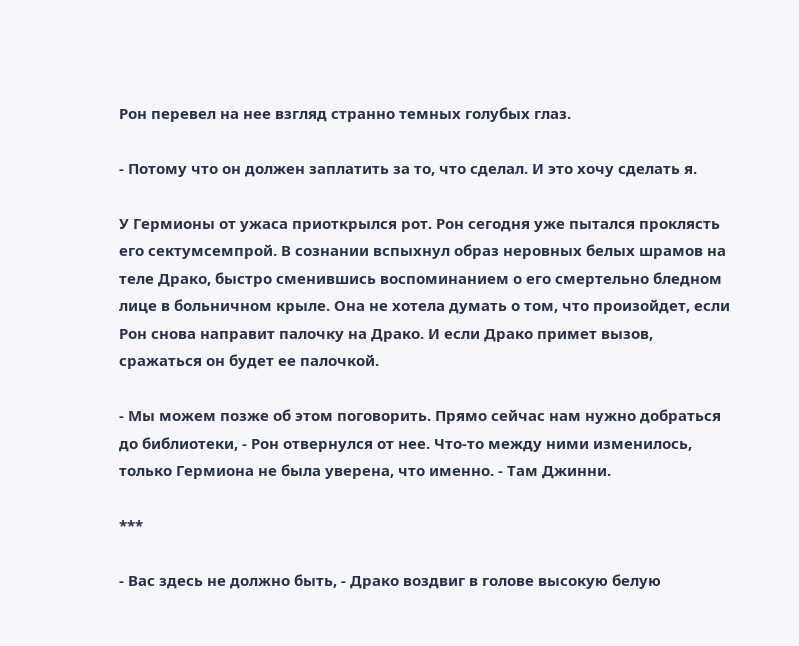Рон перевел на нее взгляд странно темных голубых глаз.

- Потому что он должен заплатить за то, что сделал. И это хочу сделать я.

У Гермионы от ужаса приоткрылся рот. Рон сегодня уже пытался проклясть его сектумсемпрой. В сознании вспыхнул образ неровных белых шрамов на теле Драко, быстро сменившись воспоминанием о его смертельно бледном лице в больничном крыле. Она не хотела думать о том, что произойдет, если Рон снова направит палочку на Драко. И если Драко примет вызов, сражаться он будет ее палочкой.

- Мы можем позже об этом поговорить. Прямо сейчас нам нужно добраться до библиотеки, - Рон отвернулся от нее. Что-то между ними изменилось, только Гермиона не была уверена, что именно. - Там Джинни.

***

- Вас здесь не должно быть, - Драко воздвиг в голове высокую белую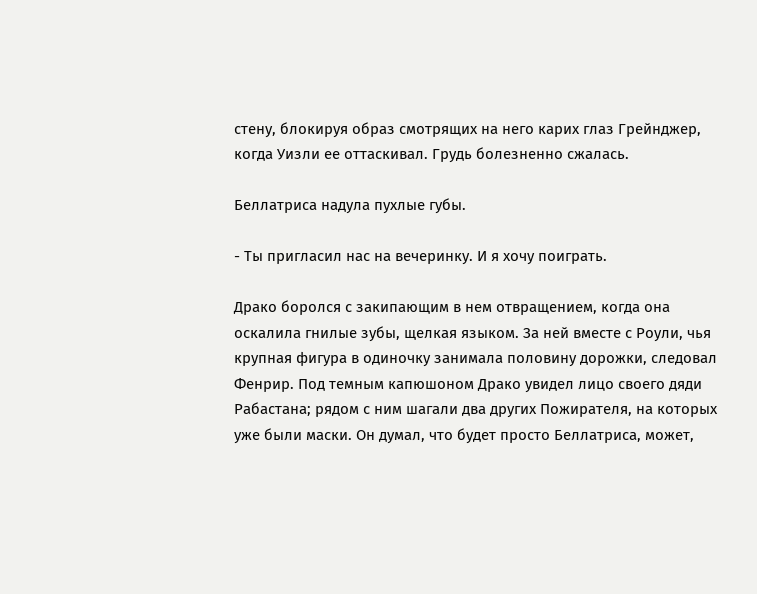стену, блокируя образ смотрящих на него карих глаз Грейнджер, когда Уизли ее оттаскивал. Грудь болезненно сжалась.

Беллатриса надула пухлые губы.

- Ты пригласил нас на вечеринку. И я хочу поиграть.

Драко боролся с закипающим в нем отвращением, когда она оскалила гнилые зубы, щелкая языком. За ней вместе с Роули, чья крупная фигура в одиночку занимала половину дорожки, следовал Фенрир. Под темным капюшоном Драко увидел лицо своего дяди Рабастана; рядом с ним шагали два других Пожирателя, на которых уже были маски. Он думал, что будет просто Беллатриса, может,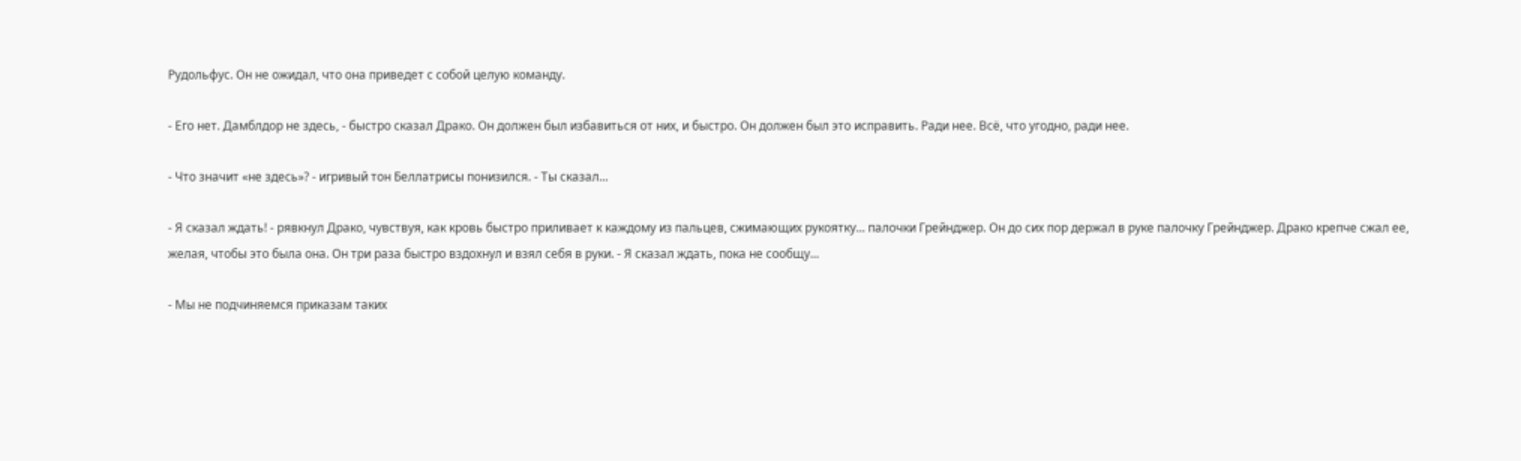Рудольфус. Он не ожидал, что она приведет с собой целую команду.

- Его нет. Дамблдор не здесь, - быстро сказал Драко. Он должен был избавиться от них, и быстро. Он должен был это исправить. Ради нее. Всё, что угодно, ради нее.

- Что значит «не здесь»? - игривый тон Беллатрисы понизился. - Ты сказал...

- Я сказал ждать! - рявкнул Драко, чувствуя, как кровь быстро приливает к каждому из пальцев, сжимающих рукоятку... палочки Грейнджер. Он до сих пор держал в руке палочку Грейнджер. Драко крепче сжал ее, желая, чтобы это была она. Он три раза быстро вздохнул и взял себя в руки. - Я сказал ждать, пока не сообщу...

- Мы не подчиняемся приказам таких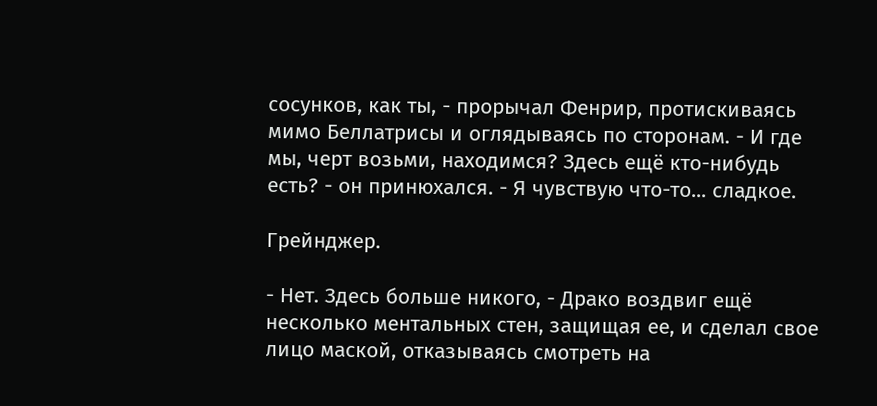сосунков, как ты, - прорычал Фенрир, протискиваясь мимо Беллатрисы и оглядываясь по сторонам. - И где мы, черт возьми, находимся? Здесь ещё кто-нибудь есть? - он принюхался. - Я чувствую что-то... сладкое.

Грейнджер.

- Нет. Здесь больше никого, - Драко воздвиг ещё несколько ментальных стен, защищая ее, и сделал свое лицо маской, отказываясь смотреть на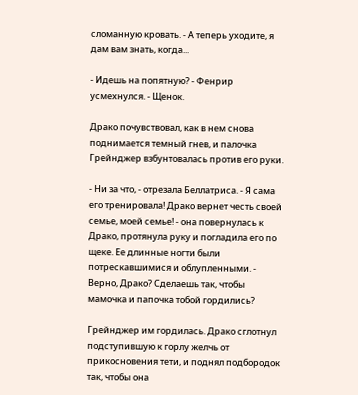сломанную кровать. - А теперь уходите, я дам вам знать, когда...

- Идешь на попятную? - Фенрир усмехнулся. - Щенок.

Драко почувствовал, как в нем снова поднимается темный гнев, и палочка Грейнджер взбунтовалась против его руки.

- Ни за что, - отрезала Беллатриса. - Я сама его тренировала! Драко вернет честь своей семье, моей семье! - она повернулась к Драко, протянула руку и погладила его по щеке. Ее длинные ногти были потрескавшимися и облупленными. - Верно, Драко? Сделаешь так, чтобы мамочка и папочка тобой гордились?

Грейнджер им гордилась. Драко сглотнул подступившую к горлу желчь от прикосновения тети, и поднял подбородок так, чтобы она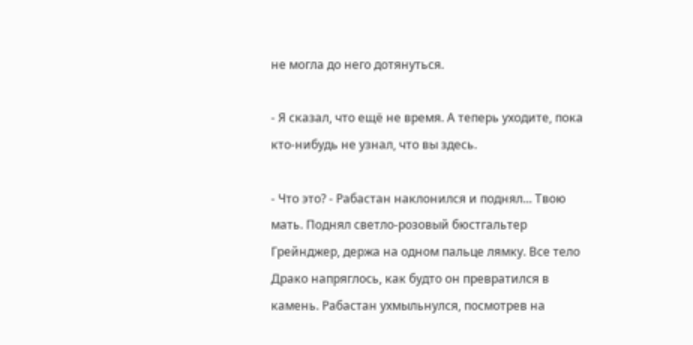не могла до него дотянуться.

- Я сказал, что ещё не время. А теперь уходите, пока кто-нибудь не узнал, что вы здесь.

- Что это? - Рабастан наклонился и поднял... Твою мать. Поднял светло-розовый бюстгальтер Грейнджер, держа на одном пальце лямку. Все тело Драко напряглось, как будто он превратился в камень. Рабастан ухмыльнулся, посмотрев на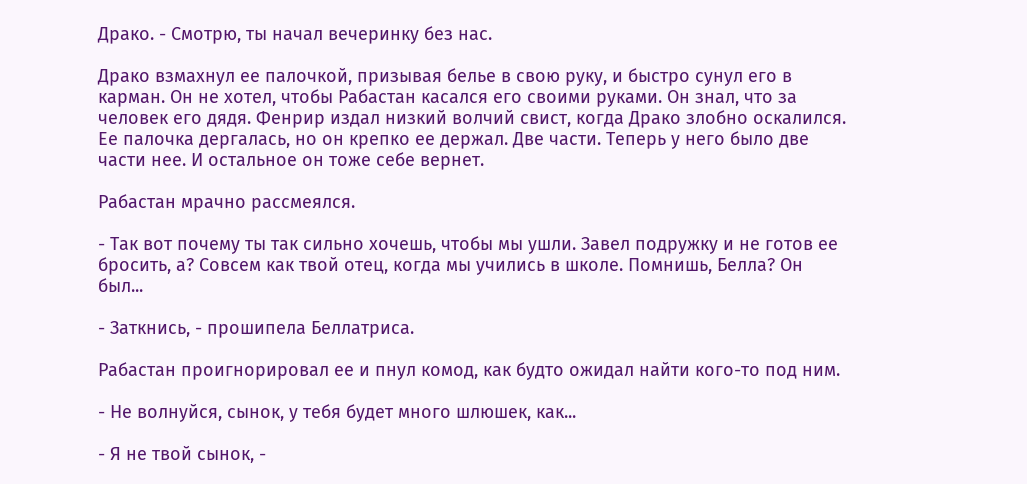Драко. - Смотрю, ты начал вечеринку без нас.

Драко взмахнул ее палочкой, призывая белье в свою руку, и быстро сунул его в карман. Он не хотел, чтобы Рабастан касался его своими руками. Он знал, что за человек его дядя. Фенрир издал низкий волчий свист, когда Драко злобно оскалился. Ее палочка дергалась, но он крепко ее держал. Две части. Теперь у него было две части нее. И остальное он тоже себе вернет.

Рабастан мрачно рассмеялся.

- Так вот почему ты так сильно хочешь, чтобы мы ушли. Завел подружку и не готов ее бросить, а? Совсем как твой отец, когда мы учились в школе. Помнишь, Белла? Он был...

- Заткнись, - прошипела Беллатриса.

Рабастан проигнорировал ее и пнул комод, как будто ожидал найти кого-то под ним.

- Не волнуйся, сынок, у тебя будет много шлюшек, как...

- Я не твой сынок, -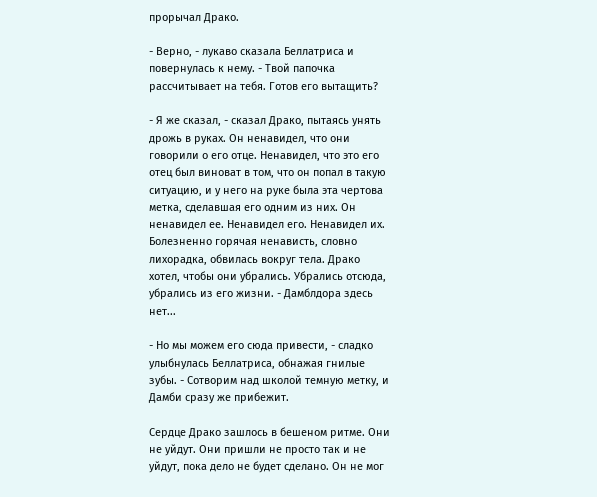прорычал Драко.

- Верно, - лукаво сказала Беллатриса и повернулась к нему. - Твой папочка рассчитывает на тебя. Готов его вытащить?

- Я же сказал, - сказал Драко, пытаясь унять дрожь в руках. Он ненавидел, что они говорили о его отце. Ненавидел, что это его отец был виноват в том, что он попал в такую ситуацию, и у него на руке была эта чертова метка, сделавшая его одним из них. Он ненавидел ее. Ненавидел его. Ненавидел их. Болезненно горячая ненависть, словно лихорадка, обвилась вокруг тела. Драко хотел, чтобы они убрались. Убрались отсюда, убрались из его жизни. - Дамблдора здесь нет...

- Но мы можем его сюда привести, - сладко улыбнулась Беллатриса, обнажая гнилые зубы. - Сотворим над школой темную метку, и Дамби сразу же прибежит.

Сердце Драко зашлось в бешеном ритме. Они не уйдут. Они пришли не просто так и не уйдут, пока дело не будет сделано. Он не мог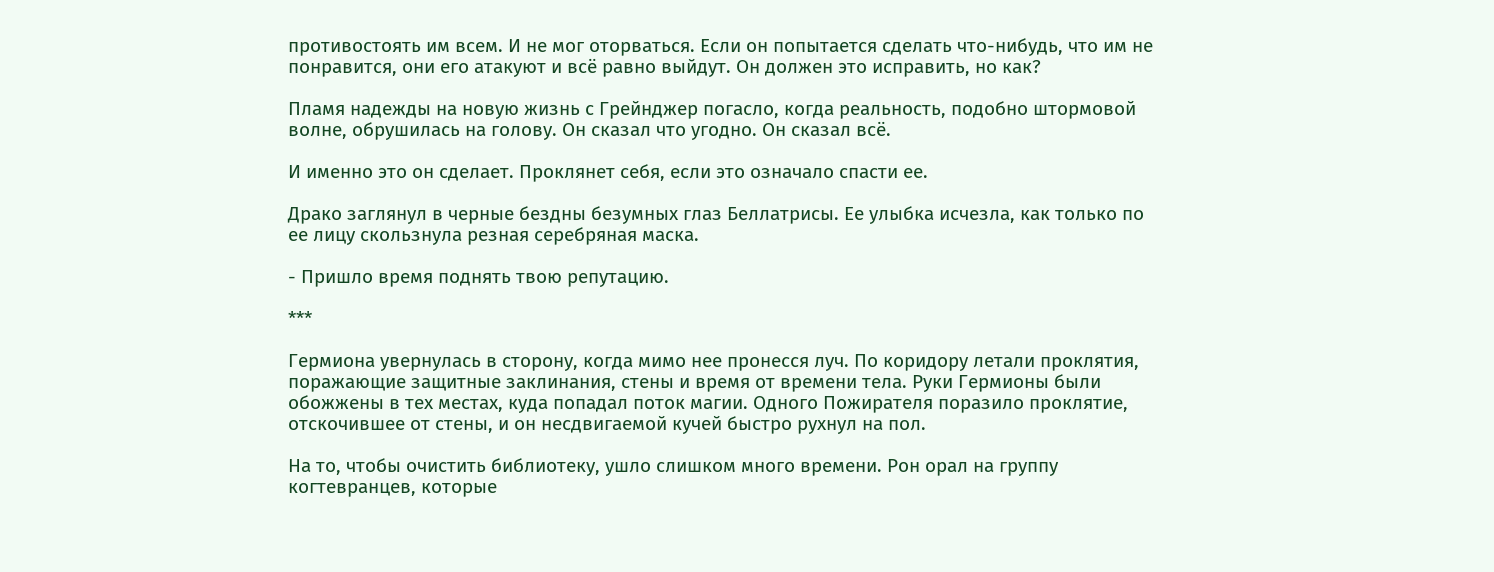противостоять им всем. И не мог оторваться. Если он попытается сделать что-нибудь, что им не понравится, они его атакуют и всё равно выйдут. Он должен это исправить, но как?

Пламя надежды на новую жизнь с Грейнджер погасло, когда реальность, подобно штормовой волне, обрушилась на голову. Он сказал что угодно. Он сказал всё.

И именно это он сделает. Проклянет себя, если это означало спасти ее.

Драко заглянул в черные бездны безумных глаз Беллатрисы. Ее улыбка исчезла, как только по ее лицу скользнула резная серебряная маска.

- Пришло время поднять твою репутацию.

***

Гермиона увернулась в сторону, когда мимо нее пронесся луч. По коридору летали проклятия, поражающие защитные заклинания, стены и время от времени тела. Руки Гермионы были обожжены в тех местах, куда попадал поток магии. Одного Пожирателя поразило проклятие, отскочившее от стены, и он несдвигаемой кучей быстро рухнул на пол.

На то, чтобы очистить библиотеку, ушло слишком много времени. Рон орал на группу когтевранцев, которые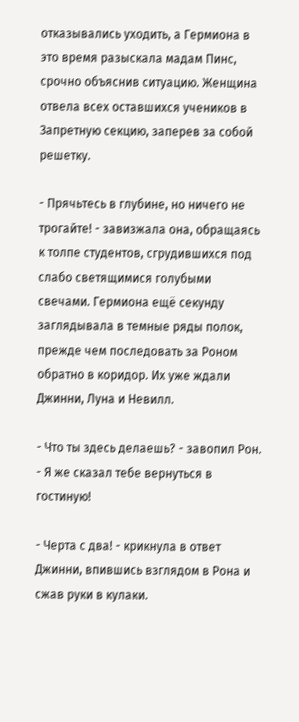отказывались уходить, а Гермиона в это время разыскала мадам Пинс, срочно объяснив ситуацию. Женщина отвела всех оставшихся учеников в Запретную секцию, заперев за собой решетку.

- Прячьтесь в глубине, но ничего не трогайте! - завизжала она, обращаясь к толпе студентов, сгрудившихся под слабо светящимися голубыми свечами. Гермиона ещё секунду заглядывала в темные ряды полок, прежде чем последовать за Роном обратно в коридор. Их уже ждали Джинни, Луна и Невилл.

- Что ты здесь делаешь? - завопил Рон. - Я же сказал тебе вернуться в гостиную!

- Черта с два! - крикнула в ответ Джинни, впившись взглядом в Рона и сжав руки в кулаки.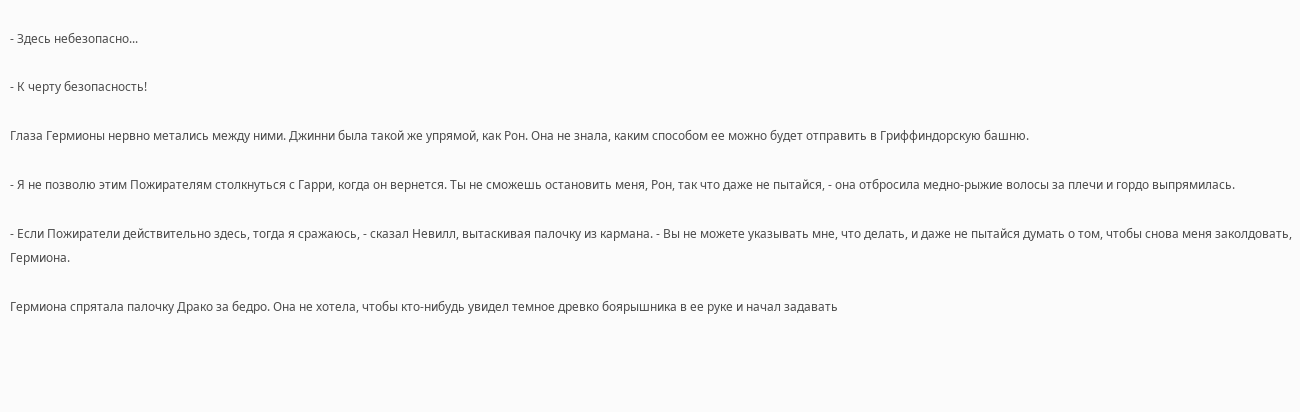- Здесь небезопасно...

- К черту безопасность!

Глаза Гермионы нервно метались между ними. Джинни была такой же упрямой, как Рон. Она не знала, каким способом ее можно будет отправить в Гриффиндорскую башню.

- Я не позволю этим Пожирателям столкнуться с Гарри, когда он вернется. Ты не сможешь остановить меня, Рон, так что даже не пытайся, - она отбросила медно-рыжие волосы за плечи и гордо выпрямилась.

- Если Пожиратели действительно здесь, тогда я сражаюсь, - сказал Невилл, вытаскивая палочку из кармана. - Вы не можете указывать мне, что делать, и даже не пытайся думать о том, чтобы снова меня заколдовать, Гермиона.

Гермиона спрятала палочку Драко за бедро. Она не хотела, чтобы кто-нибудь увидел темное древко боярышника в ее руке и начал задавать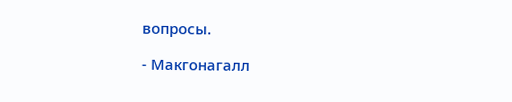вопросы.

- Макгонагалл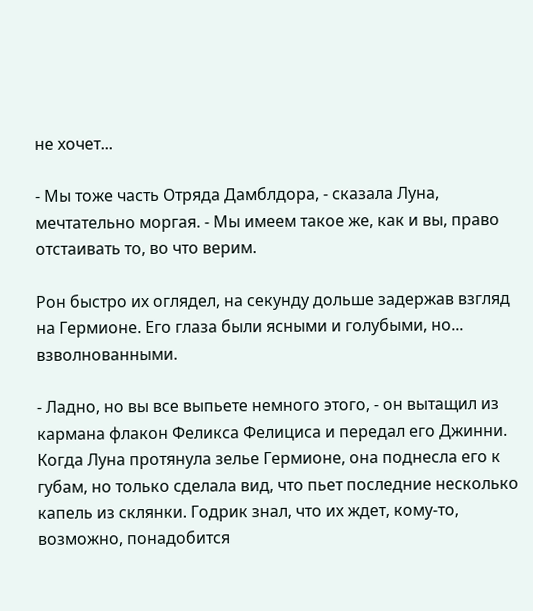не хочет...

- Мы тоже часть Отряда Дамблдора, - сказала Луна, мечтательно моргая. - Мы имеем такое же, как и вы, право отстаивать то, во что верим.

Рон быстро их оглядел, на секунду дольше задержав взгляд на Гермионе. Его глаза были ясными и голубыми, но... взволнованными.

- Ладно, но вы все выпьете немного этого, - он вытащил из кармана флакон Феликса Фелициса и передал его Джинни. Когда Луна протянула зелье Гермионе, она поднесла его к губам, но только сделала вид, что пьет последние несколько капель из склянки. Годрик знал, что их ждет, кому-то, возможно, понадобится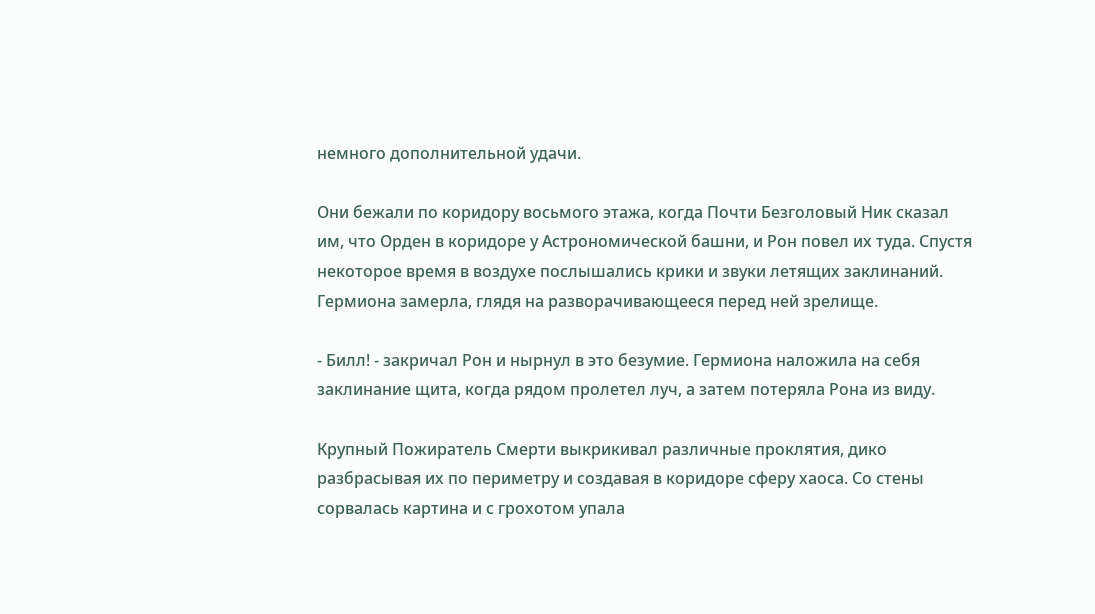немного дополнительной удачи.

Они бежали по коридору восьмого этажа, когда Почти Безголовый Ник сказал им, что Орден в коридоре у Астрономической башни, и Рон повел их туда. Спустя некоторое время в воздухе послышались крики и звуки летящих заклинаний. Гермиона замерла, глядя на разворачивающееся перед ней зрелище.

- Билл! - закричал Рон и нырнул в это безумие. Гермиона наложила на себя заклинание щита, когда рядом пролетел луч, а затем потеряла Рона из виду.

Крупный Пожиратель Смерти выкрикивал различные проклятия, дико разбрасывая их по периметру и создавая в коридоре сферу хаоса. Со стены сорвалась картина и с грохотом упала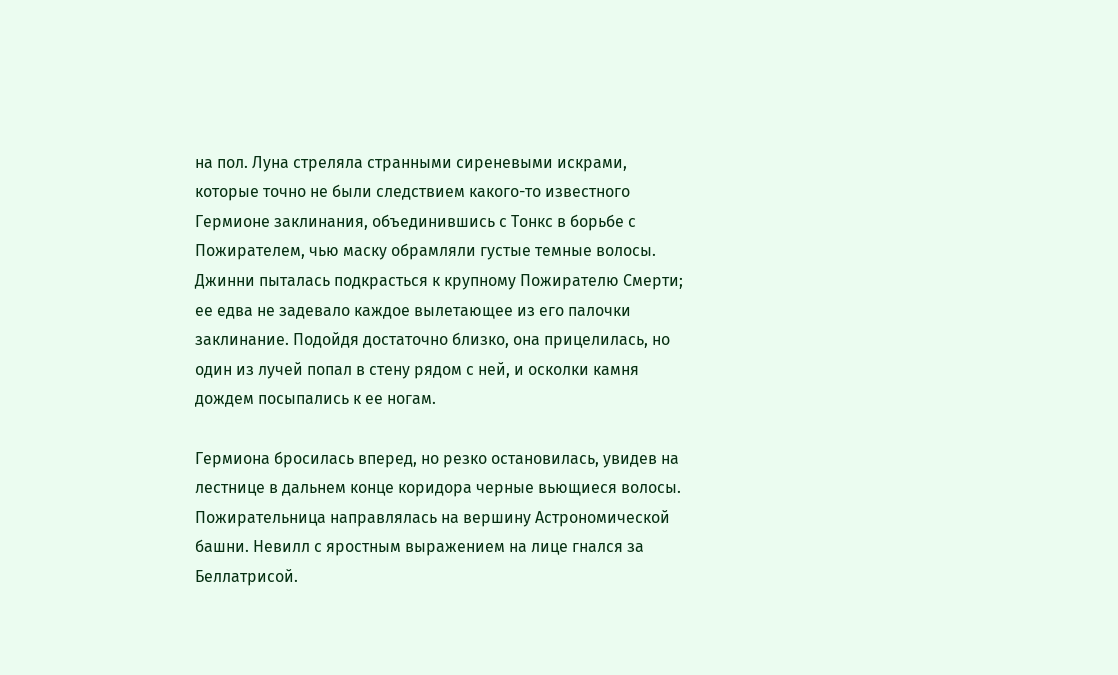на пол. Луна стреляла странными сиреневыми искрами, которые точно не были следствием какого-то известного Гермионе заклинания, объединившись с Тонкс в борьбе с Пожирателем, чью маску обрамляли густые темные волосы. Джинни пыталась подкрасться к крупному Пожирателю Смерти; ее едва не задевало каждое вылетающее из его палочки заклинание. Подойдя достаточно близко, она прицелилась, но один из лучей попал в стену рядом с ней, и осколки камня дождем посыпались к ее ногам.

Гермиона бросилась вперед, но резко остановилась, увидев на лестнице в дальнем конце коридора черные вьющиеся волосы. Пожирательница направлялась на вершину Астрономической башни. Невилл с яростным выражением на лице гнался за Беллатрисой.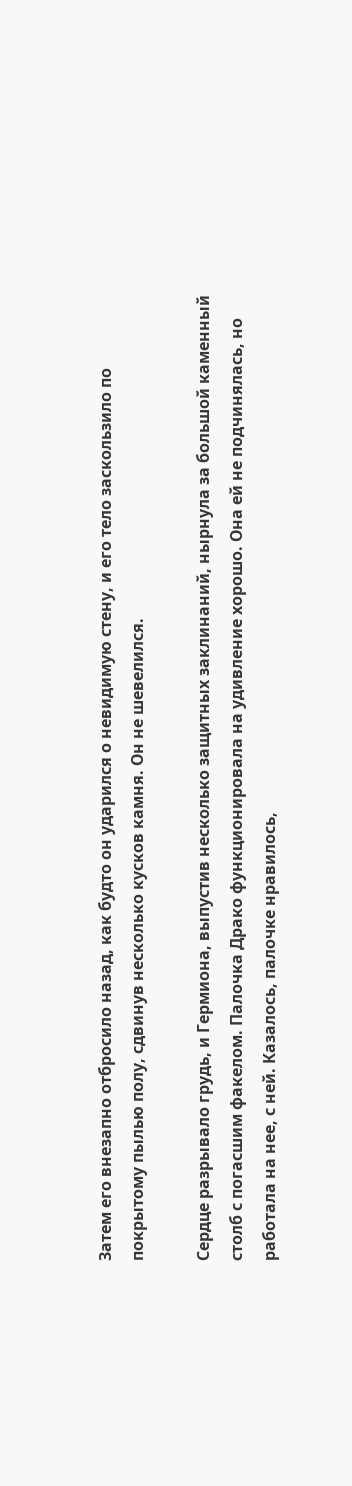Затем его внезапно отбросило назад, как будто он ударился о невидимую стену, и его тело заскользило по покрытому пылью полу, сдвинув несколько кусков камня. Он не шевелился.

Сердце разрывало грудь, и Гермиона, выпустив несколько защитных заклинаний, нырнула за большой каменный столб с погасшим факелом. Палочка Драко функционировала на удивление хорошо. Она ей не подчинялась, но работала на нее, с ней. Казалось, палочке нравилось,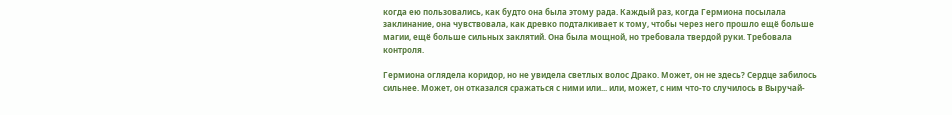когда ею пользовались, как будто она была этому рада. Каждый раз, когда Гермиона посылала заклинание, она чувствовала, как древко подталкивает к тому, чтобы через него прошло ещё больше магии, ещё больше сильных заклятий. Она была мощной, но требовала твердой руки. Требовала контроля.

Гермиона оглядела коридор, но не увидела светлых волос Драко. Может, он не здесь? Сердце забилось сильнее. Может, он отказался сражаться с ними или... или, может, с ним что-то случилось в Выручай-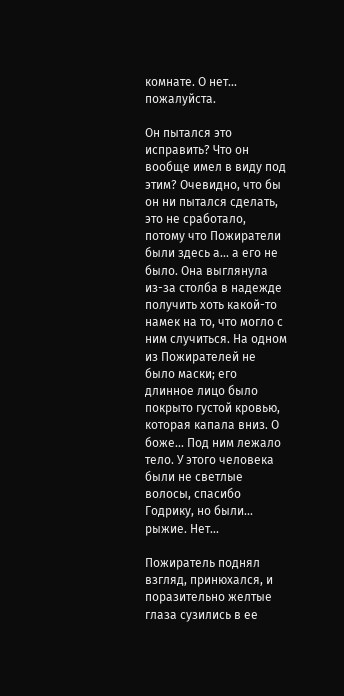комнате. О нет... пожалуйста.

Он пытался это исправить? Что он вообще имел в виду под этим? Очевидно, что бы он ни пытался сделать, это не сработало, потому что Пожиратели были здесь а... а его не было. Она выглянула из-за столба в надежде получить хоть какой-то намек на то, что могло с ним случиться. На одном из Пожирателей не было маски; его длинное лицо было покрыто густой кровью, которая капала вниз. О боже... Под ним лежало тело. У этого человека были не светлые волосы, спасибо Годрику, но были... рыжие. Нет...

Пожиратель поднял взгляд, принюхался, и поразительно желтые глаза сузились в ее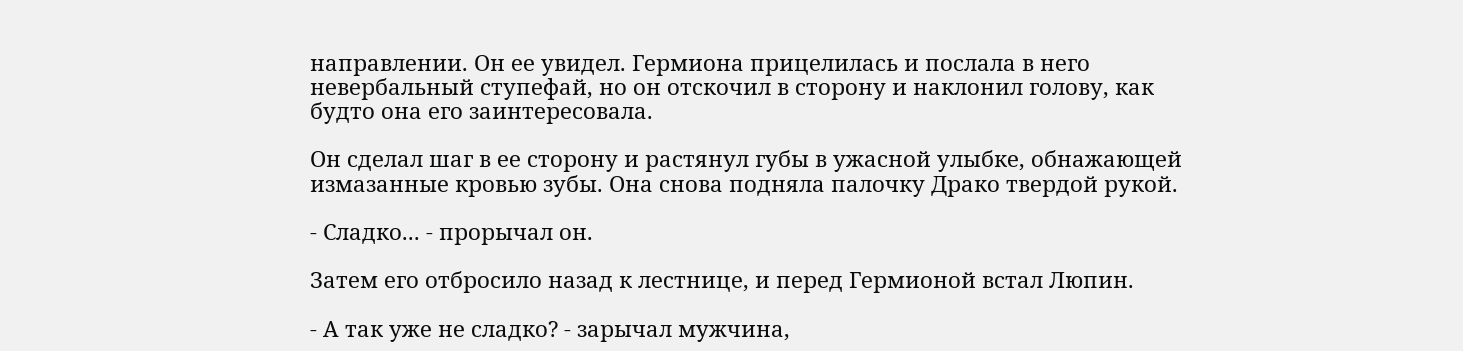направлении. Он ее увидел. Гермиона прицелилась и послала в него невербальный ступефай, но он отскочил в сторону и наклонил голову, как будто она его заинтересовала.

Он сделал шаг в ее сторону и растянул губы в ужасной улыбке, обнажающей измазанные кровью зубы. Она снова подняла палочку Драко твердой рукой.

- Сладко... - прорычал он.

Затем его отбросило назад к лестнице, и перед Гермионой встал Люпин.

- А так уже не сладко? - зарычал мужчина,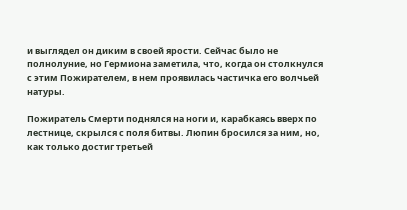и выглядел он диким в своей ярости. Сейчас было не полнолуние, но Гермиона заметила, что, когда он столкнулся с этим Пожирателем, в нем проявилась частичка его волчьей натуры.

Пожиратель Смерти поднялся на ноги и, карабкаясь вверх по лестнице, скрылся с поля битвы. Люпин бросился за ним, но, как только достиг третьей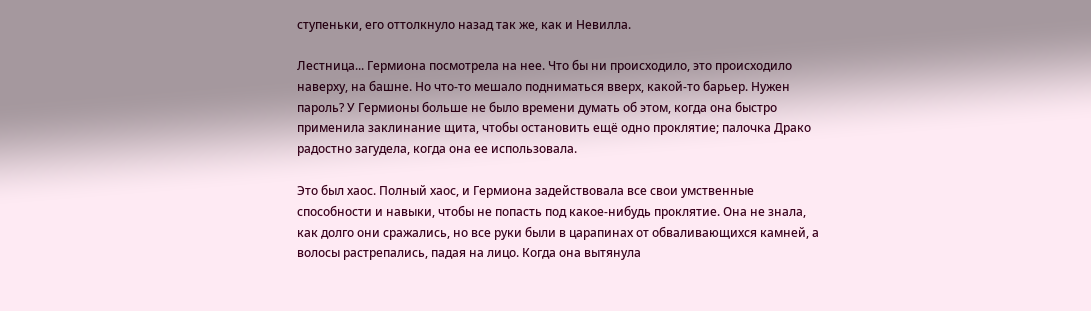ступеньки, его оттолкнуло назад так же, как и Невилла.

Лестница... Гермиона посмотрела на нее. Что бы ни происходило, это происходило наверху, на башне. Но что-то мешало подниматься вверх, какой-то барьер. Нужен пароль? У Гермионы больше не было времени думать об этом, когда она быстро применила заклинание щита, чтобы остановить ещё одно проклятие; палочка Драко радостно загудела, когда она ее использовала.

Это был хаос. Полный хаос, и Гермиона задействовала все свои умственные способности и навыки, чтобы не попасть под какое-нибудь проклятие. Она не знала, как долго они сражались, но все руки были в царапинах от обваливающихся камней, а волосы растрепались, падая на лицо. Когда она вытянула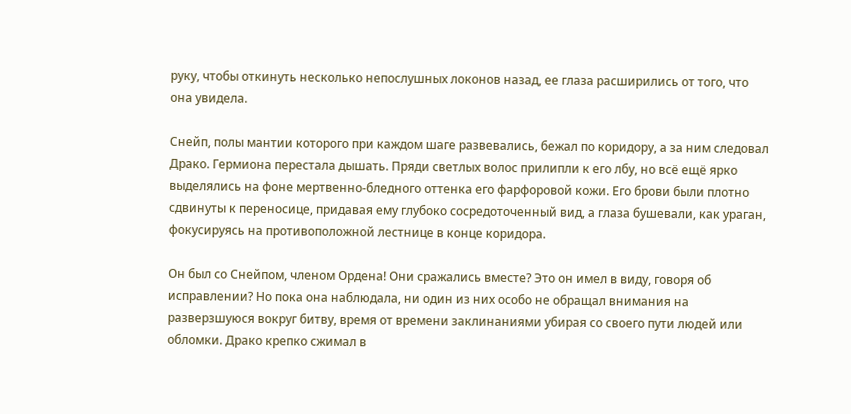руку, чтобы откинуть несколько непослушных локонов назад, ее глаза расширились от того, что она увидела.

Снейп, полы мантии которого при каждом шаге развевались, бежал по коридору, а за ним следовал Драко. Гермиона перестала дышать. Пряди светлых волос прилипли к его лбу, но всё ещё ярко выделялись на фоне мертвенно-бледного оттенка его фарфоровой кожи. Его брови были плотно сдвинуты к переносице, придавая ему глубоко сосредоточенный вид, а глаза бушевали, как ураган, фокусируясь на противоположной лестнице в конце коридора.

Он был со Снейпом, членом Ордена! Они сражались вместе? Это он имел в виду, говоря об исправлении? Но пока она наблюдала, ни один из них особо не обращал внимания на разверзшуюся вокруг битву, время от времени заклинаниями убирая со своего пути людей или обломки. Драко крепко сжимал в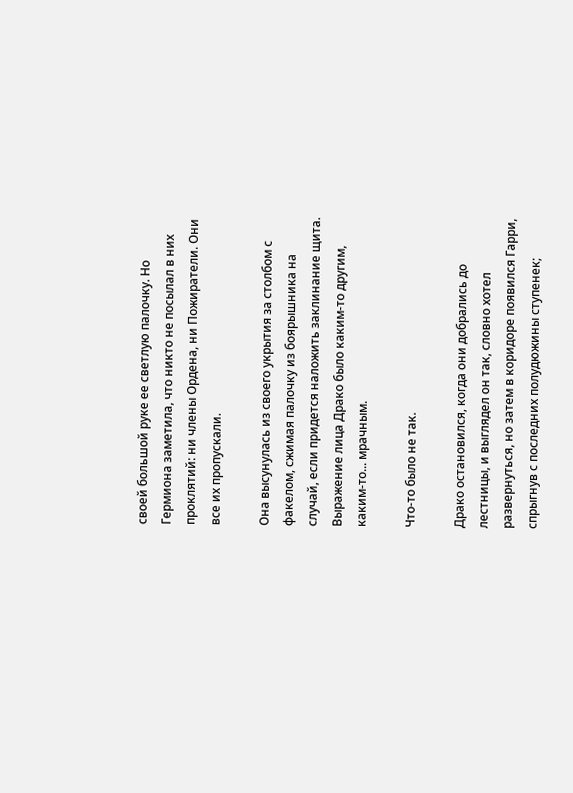своей большой руке ее светлую палочку. Но Гермиона заметила, что никто не посылал в них проклятий: ни члены Ордена, ни Пожиратели. Они все их пропускали.

Она высунулась из своего укрытия за столбом с факелом, сжимая палочку из боярышника на случай, если придется наложить заклинание щита. Выражение лица Драко было каким-то другим, каким-то... мрачным.

Что-то было не так.

Драко остановился, когда они добрались до лестницы, и выглядел он так, словно хотел развернуться, но затем в коридоре появился Гарри, спрыгнув с последних полудюжины ступенек;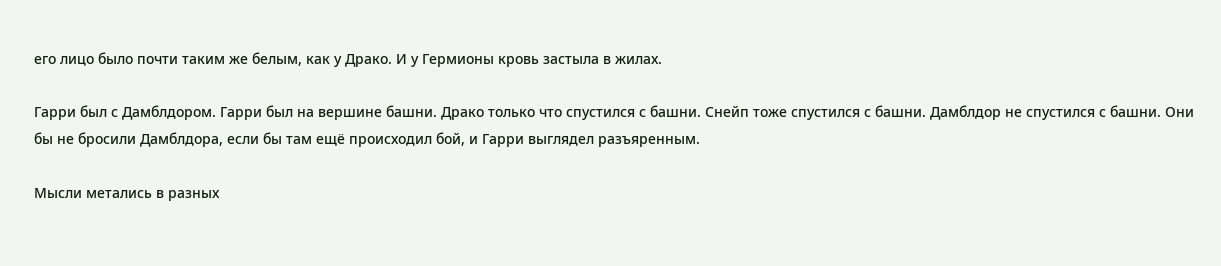его лицо было почти таким же белым, как у Драко. И у Гермионы кровь застыла в жилах.

Гарри был с Дамблдором. Гарри был на вершине башни. Драко только что спустился с башни. Снейп тоже спустился с башни. Дамблдор не спустился с башни. Они бы не бросили Дамблдора, если бы там ещё происходил бой, и Гарри выглядел разъяренным.

Мысли метались в разных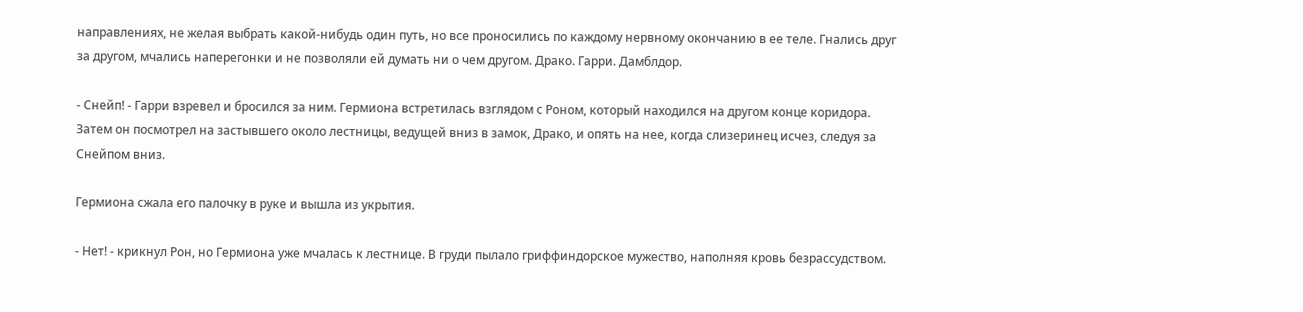направлениях, не желая выбрать какой-нибудь один путь, но все проносились по каждому нервному окончанию в ее теле. Гнались друг за другом, мчались наперегонки и не позволяли ей думать ни о чем другом. Драко. Гарри. Дамблдор.

- Снейп! - Гарри взревел и бросился за ним. Гермиона встретилась взглядом с Роном, который находился на другом конце коридора. Затем он посмотрел на застывшего около лестницы, ведущей вниз в замок, Драко, и опять на нее, когда слизеринец исчез, следуя за Снейпом вниз.

Гермиона сжала его палочку в руке и вышла из укрытия.

- Нет! - крикнул Рон, но Гермиона уже мчалась к лестнице. В груди пылало гриффиндорское мужество, наполняя кровь безрассудством.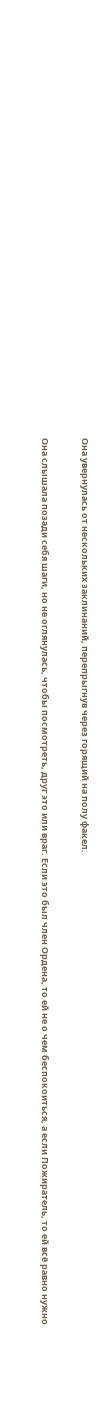Она увернулась от нескольких заклинаний, перепрыгнув через горящий на полу факел.

Она слышала позади себя шаги, но не оглянулась, чтобы посмотреть, друг это или враг. Если это был член Ордена, то ей не о чем беспокоиться, а если Пожиратель, то ей всё равно нужно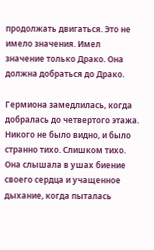продолжать двигаться. Это не имело значения. Имел значение только Драко. Она должна добраться до Драко.

Гермиона замедлилась, когда добралась до четвертого этажа. Никого не было видно, и было странно тихо. Слишком тихо. Она слышала в ушах биение своего сердца и учащенное дыхание, когда пыталась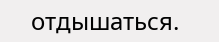отдышаться.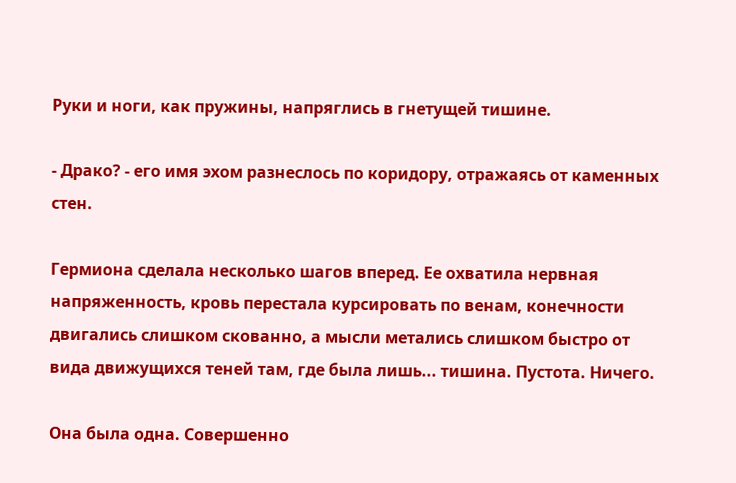Руки и ноги, как пружины, напряглись в гнетущей тишине.

- Драко? - его имя эхом разнеслось по коридору, отражаясь от каменных стен.

Гермиона сделала несколько шагов вперед. Ее охватила нервная напряженность, кровь перестала курсировать по венам, конечности двигались слишком скованно, а мысли метались слишком быстро от вида движущихся теней там, где была лишь... тишина. Пустота. Ничего.

Она была одна. Совершенно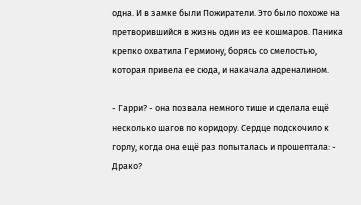одна. И в замке были Пожиратели. Это было похоже на претворившийся в жизнь один из ее кошмаров. Паника крепко охватила Гермиону, борясь со смелостью, которая привела ее сюда, и накачала адреналином.

- Гарри? - она позвала немного тише и сделала ещё несколько шагов по коридору. Сердце подскочило к горлу, когда она ещё раз попыталась и прошептала: - Драко?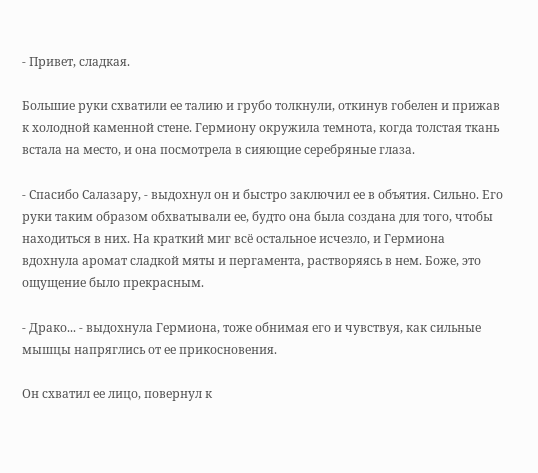- Привет, сладкая.

Большие руки схватили ее талию и грубо толкнули, откинув гобелен и прижав к холодной каменной стене. Гермиону окружила темнота, когда толстая ткань встала на место, и она посмотрела в сияющие серебряные глаза.

- Спасибо Салазару, - выдохнул он и быстро заключил ее в объятия. Сильно. Его руки таким образом обхватывали ее, будто она была создана для того, чтобы находиться в них. На краткий миг всё остальное исчезло, и Гермиона вдохнула аромат сладкой мяты и пергамента, растворяясь в нем. Боже, это ощущение было прекрасным.

- Драко... - выдохнула Гермиона, тоже обнимая его и чувствуя, как сильные мышцы напряглись от ее прикосновения.

Он схватил ее лицо, повернул к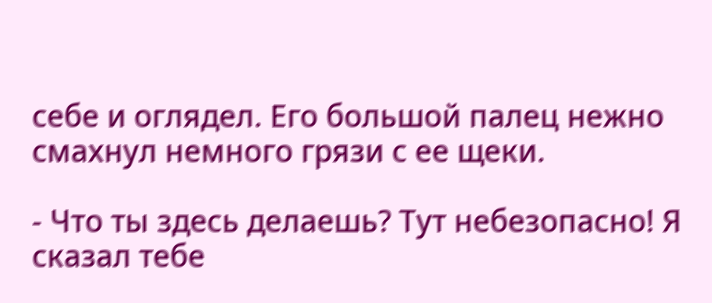себе и оглядел. Его большой палец нежно смахнул немного грязи с ее щеки.

- Что ты здесь делаешь? Тут небезопасно! Я сказал тебе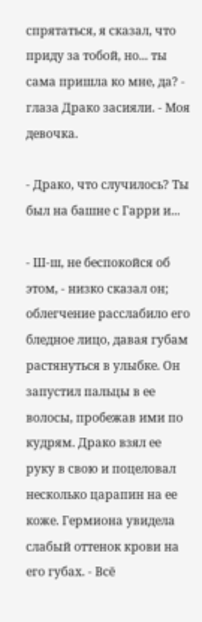спрятаться, я сказал, что приду за тобой, но... ты сама пришла ко мне, да? - глаза Драко засияли. - Моя девочка.

- Драко, что случилось? Ты был на башне с Гарри и...

- Ш-ш, не беспокойся об этом, - низко сказал он; облегчение расслабило его бледное лицо, давая губам растянуться в улыбке. Он запустил пальцы в ее волосы, пробежав ими по кудрям. Драко взял ее руку в свою и поцеловал несколько царапин на ее коже. Гермиона увидела слабый оттенок крови на его губах. - Всё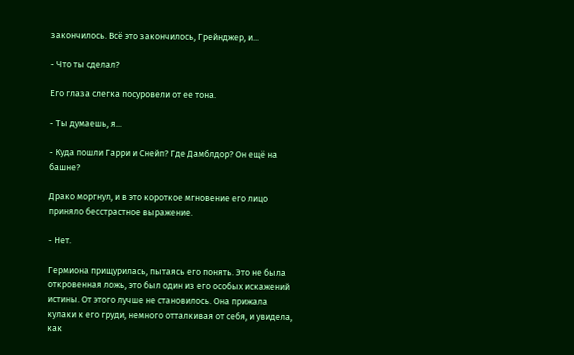закончилось. Всё это закончилось, Грейнджер, и...

- Что ты сделал?

Его глаза слегка посуровели от ее тона.

- Ты думаешь, я...

- Куда пошли Гарри и Снейп? Где Дамблдор? Он ещё на башне?

Драко моргнул, и в это короткое мгновение его лицо приняло бесстрастное выражение.

- Нет.

Гермиона прищурилась, пытаясь его понять. Это не была откровенная ложь, это был один из его особых искажений истины. От этого лучше не становилось. Она прижала кулаки к его груди, немного отталкивая от себя, и увидела, как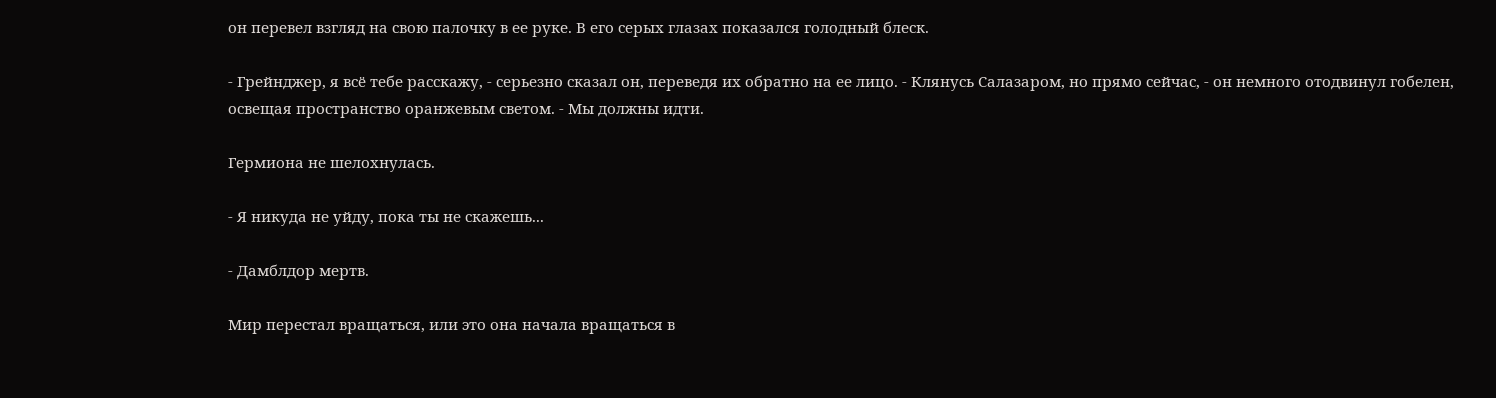он перевел взгляд на свою палочку в ее руке. В его серых глазах показался голодный блеск.

- Грейнджер, я всё тебе расскажу, - серьезно сказал он, переведя их обратно на ее лицо. - Клянусь Салазаром, но прямо сейчас, - он немного отодвинул гобелен, освещая пространство оранжевым светом. - Мы должны идти.

Гермиона не шелохнулась.

- Я никуда не уйду, пока ты не скажешь...

- Дамблдор мертв.

Мир перестал вращаться, или это она начала вращаться в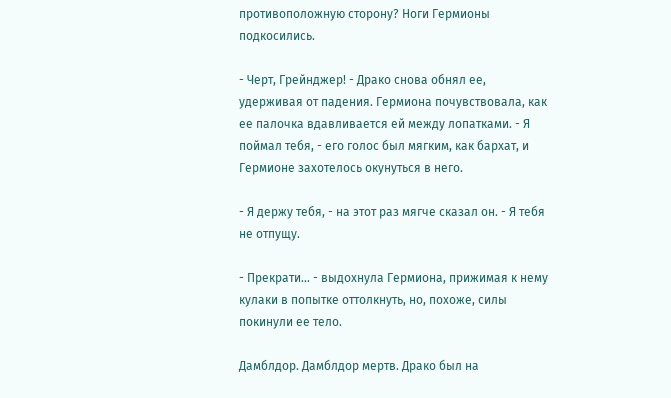противоположную сторону? Ноги Гермионы подкосились.

- Черт, Грейнджер! - Драко снова обнял ее, удерживая от падения. Гермиона почувствовала, как ее палочка вдавливается ей между лопатками. - Я поймал тебя, - его голос был мягким, как бархат, и Гермионе захотелось окунуться в него.

- Я держу тебя, - на этот раз мягче сказал он. - Я тебя не отпущу.

- Прекрати... - выдохнула Гермиона, прижимая к нему кулаки в попытке оттолкнуть, но, похоже, силы покинули ее тело.

Дамблдор. Дамблдор мертв. Драко был на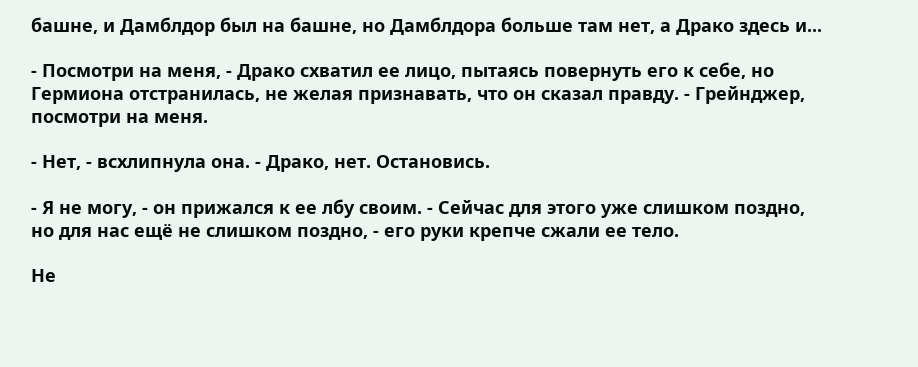башне, и Дамблдор был на башне, но Дамблдора больше там нет, а Драко здесь и...

- Посмотри на меня, - Драко схватил ее лицо, пытаясь повернуть его к себе, но Гермиона отстранилась, не желая признавать, что он сказал правду. - Грейнджер, посмотри на меня.

- Нет, - всхлипнула она. - Драко, нет. Остановись.

- Я не могу, - он прижался к ее лбу своим. - Сейчас для этого уже слишком поздно, но для нас ещё не слишком поздно, - его руки крепче сжали ее тело.

Не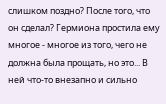слишком поздно? После того, что он сделал? Гермиона простила ему многое - многое из того, чего не должна была прощать, но это... В ней что-то внезапно и сильно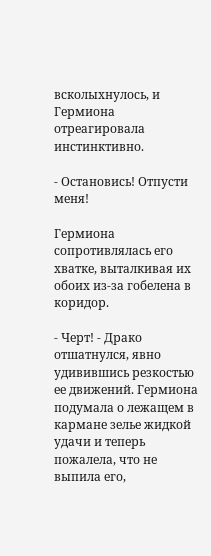всколыхнулось, и Гермиона отреагировала инстинктивно.

- Остановись! Отпусти меня!

Гермиона сопротивлялась его хватке, выталкивая их обоих из-за гобелена в коридор.

- Черт! - Драко отшатнулся, явно удивившись резкостью ее движений. Гермиона подумала о лежащем в кармане зелье жидкой удачи и теперь пожалела, что не выпила его,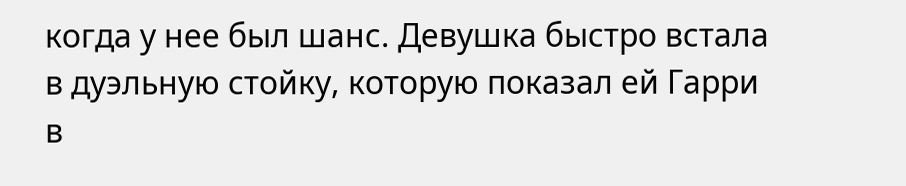когда у нее был шанс. Девушка быстро встала в дуэльную стойку, которую показал ей Гарри в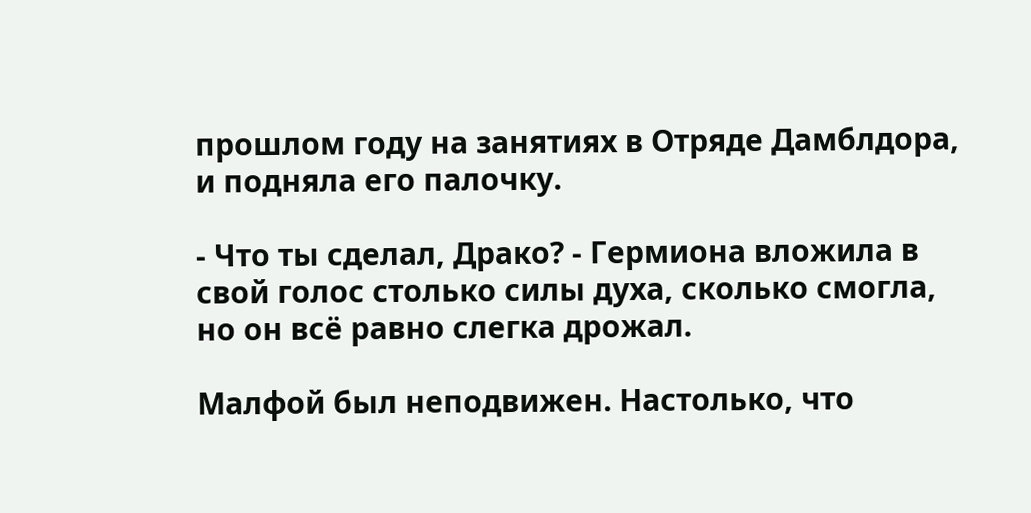прошлом году на занятиях в Отряде Дамблдора, и подняла его палочку.

- Что ты сделал, Драко? - Гермиона вложила в свой голос столько силы духа, сколько смогла, но он всё равно слегка дрожал.

Малфой был неподвижен. Настолько, что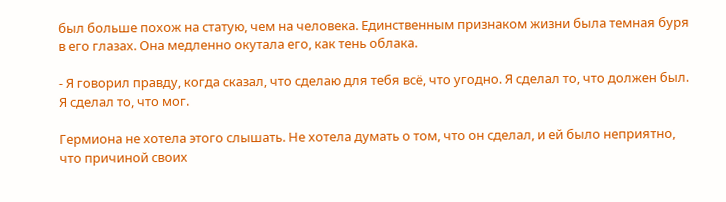был больше похож на статую, чем на человека. Единственным признаком жизни была темная буря в его глазах. Она медленно окутала его, как тень облака.

- Я говорил правду, когда сказал, что сделаю для тебя всё, что угодно. Я сделал то, что должен был. Я сделал то, что мог.

Гермиона не хотела этого слышать. Не хотела думать о том, что он сделал, и ей было неприятно, что причиной своих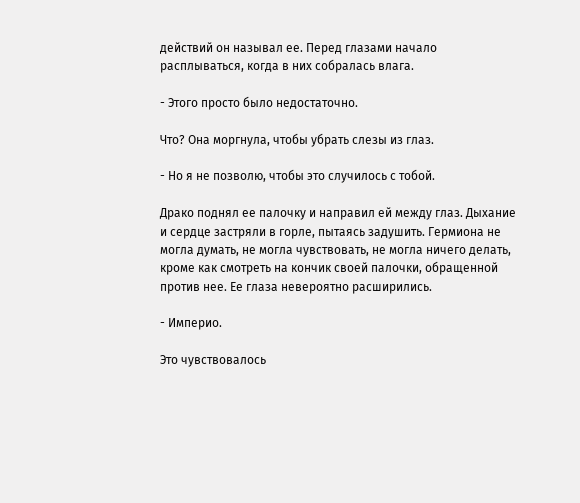действий он называл ее. Перед глазами начало расплываться, когда в них собралась влага.

- Этого просто было недостаточно.

Что? Она моргнула, чтобы убрать слезы из глаз.

- Но я не позволю, чтобы это случилось с тобой.

Драко поднял ее палочку и направил ей между глаз. Дыхание и сердце застряли в горле, пытаясь задушить. Гермиона не могла думать, не могла чувствовать, не могла ничего делать, кроме как смотреть на кончик своей палочки, обращенной против нее. Ее глаза невероятно расширились.

- Империо.

Это чувствовалось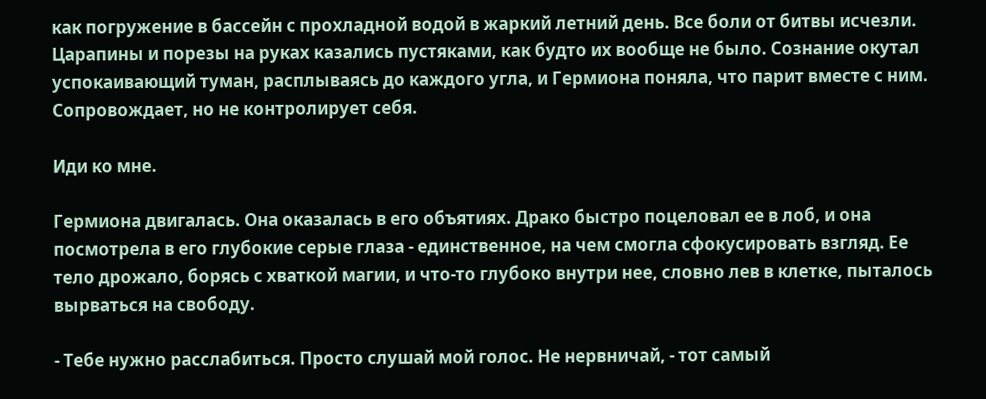как погружение в бассейн с прохладной водой в жаркий летний день. Все боли от битвы исчезли. Царапины и порезы на руках казались пустяками, как будто их вообще не было. Сознание окутал успокаивающий туман, расплываясь до каждого угла, и Гермиона поняла, что парит вместе с ним. Сопровождает, но не контролирует себя.

Иди ко мне.

Гермиона двигалась. Она оказалась в его объятиях. Драко быстро поцеловал ее в лоб, и она посмотрела в его глубокие серые глаза - единственное, на чем смогла сфокусировать взгляд. Ее тело дрожало, борясь с хваткой магии, и что-то глубоко внутри нее, словно лев в клетке, пыталось вырваться на свободу.

- Тебе нужно расслабиться. Просто слушай мой голос. Не нервничай, - тот самый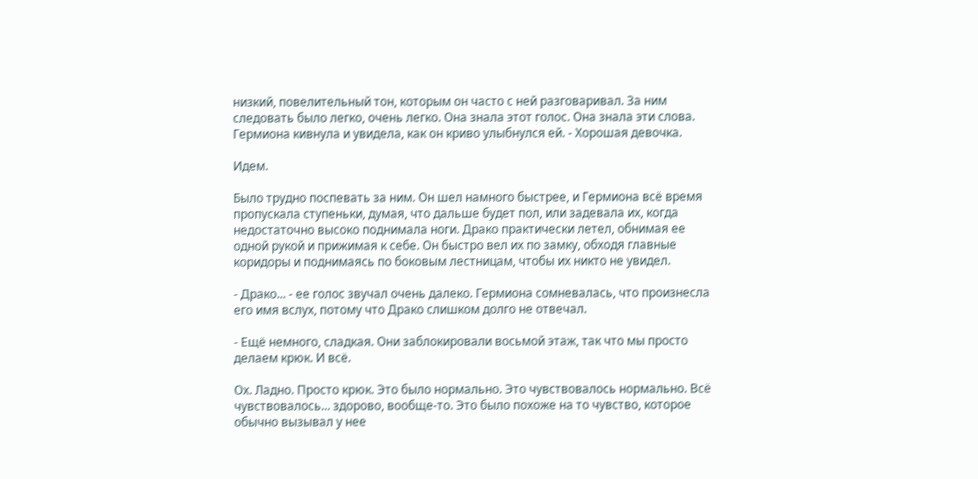низкий, повелительный тон, которым он часто с ней разговаривал. За ним следовать было легко, очень легко. Она знала этот голос. Она знала эти слова. Гермиона кивнула и увидела, как он криво улыбнулся ей. - Хорошая девочка.

Идем.

Было трудно поспевать за ним. Он шел намного быстрее, и Гермиона всё время пропускала ступеньки, думая, что дальше будет пол, или задевала их, когда недостаточно высоко поднимала ноги. Драко практически летел, обнимая ее одной рукой и прижимая к себе. Он быстро вел их по замку, обходя главные коридоры и поднимаясь по боковым лестницам, чтобы их никто не увидел.

- Драко... - ее голос звучал очень далеко. Гермиона сомневалась, что произнесла его имя вслух, потому что Драко слишком долго не отвечал.

- Ещё немного, сладкая. Они заблокировали восьмой этаж, так что мы просто делаем крюк. И всё.

Ох. Ладно. Просто крюк. Это было нормально. Это чувствовалось нормально. Всё чувствовалось... здорово, вообще-то. Это было похоже на то чувство, которое обычно вызывал у нее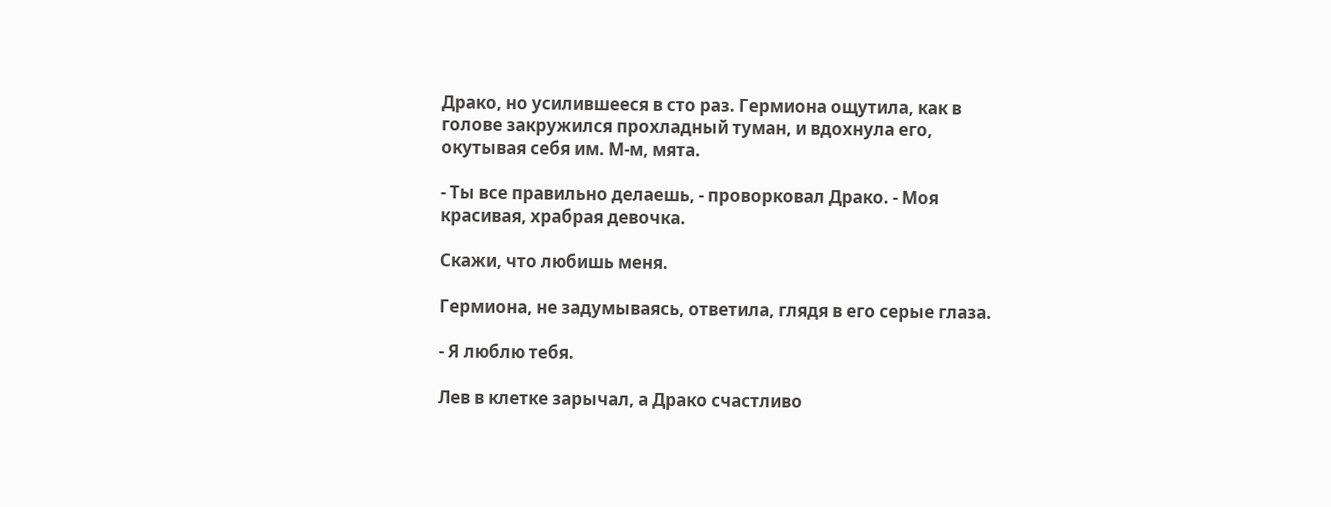Драко, но усилившееся в сто раз. Гермиона ощутила, как в голове закружился прохладный туман, и вдохнула его, окутывая себя им. М-м, мята.

- Ты все правильно делаешь, - проворковал Драко. - Моя красивая, храбрая девочка.

Скажи, что любишь меня.

Гермиона, не задумываясь, ответила, глядя в его серые глаза.

- Я люблю тебя.

Лев в клетке зарычал, а Драко счастливо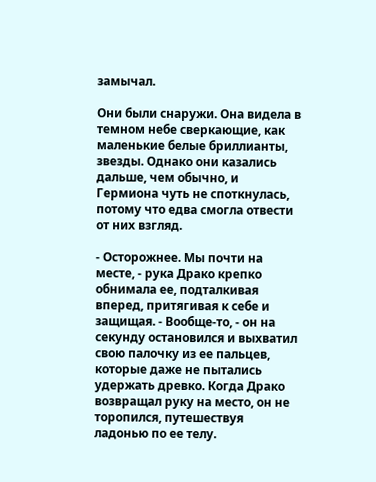замычал.

Они были снаружи. Она видела в темном небе сверкающие, как маленькие белые бриллианты, звезды. Однако они казались дальше, чем обычно, и Гермиона чуть не споткнулась, потому что едва смогла отвести от них взгляд.

- Осторожнее. Мы почти на месте, - рука Драко крепко обнимала ее, подталкивая вперед, притягивая к себе и защищая. - Вообще-то, - он на секунду остановился и выхватил свою палочку из ее пальцев, которые даже не пытались удержать древко. Когда Драко возвращал руку на место, он не торопился, путешествуя ладонью по ее телу.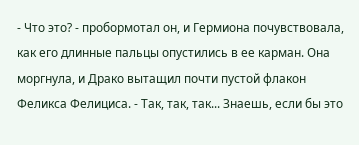- Что это? - пробормотал он, и Гермиона почувствовала, как его длинные пальцы опустились в ее карман. Она моргнула, и Драко вытащил почти пустой флакон Феликса Фелициса. - Так, так, так... Знаешь, если бы это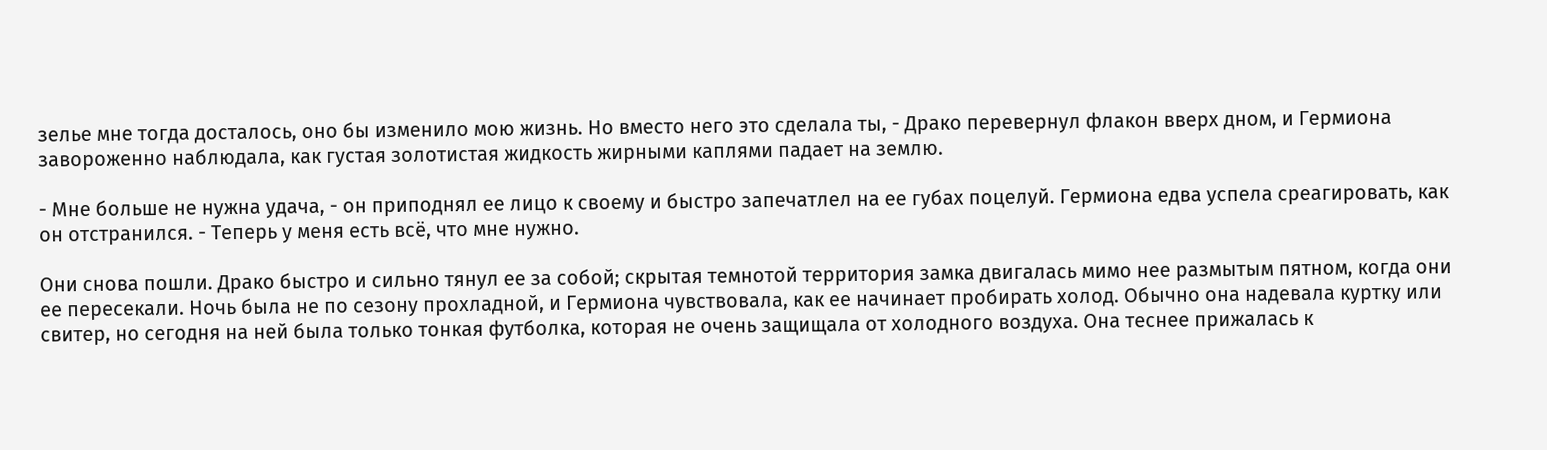зелье мне тогда досталось, оно бы изменило мою жизнь. Но вместо него это сделала ты, - Драко перевернул флакон вверх дном, и Гермиона завороженно наблюдала, как густая золотистая жидкость жирными каплями падает на землю.

- Мне больше не нужна удача, - он приподнял ее лицо к своему и быстро запечатлел на ее губах поцелуй. Гермиона едва успела среагировать, как он отстранился. - Теперь у меня есть всё, что мне нужно.

Они снова пошли. Драко быстро и сильно тянул ее за собой; скрытая темнотой территория замка двигалась мимо нее размытым пятном, когда они ее пересекали. Ночь была не по сезону прохладной, и Гермиона чувствовала, как ее начинает пробирать холод. Обычно она надевала куртку или свитер, но сегодня на ней была только тонкая футболка, которая не очень защищала от холодного воздуха. Она теснее прижалась к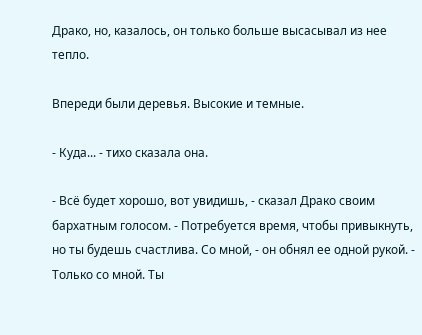Драко, но, казалось, он только больше высасывал из нее тепло.

Впереди были деревья. Высокие и темные.

- Куда... - тихо сказала она.

- Всё будет хорошо, вот увидишь, - сказал Драко своим бархатным голосом. - Потребуется время, чтобы привыкнуть, но ты будешь счастлива. Со мной, - он обнял ее одной рукой. - Только со мной. Ты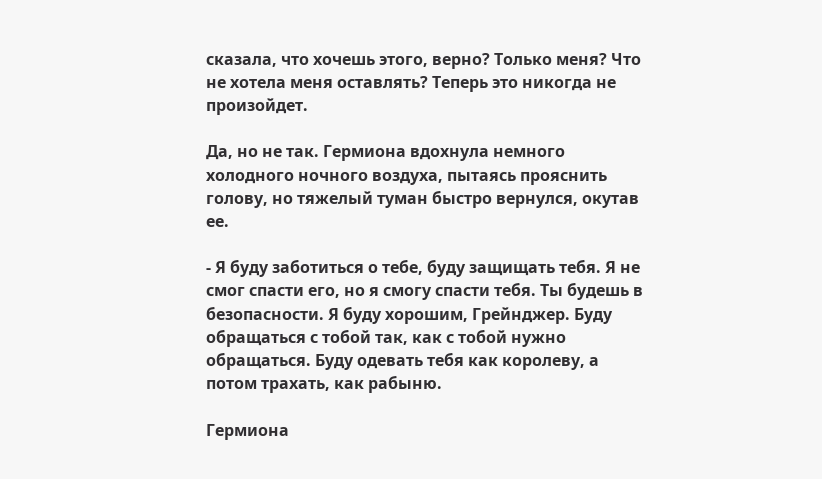сказала, что хочешь этого, верно? Только меня? Что не хотела меня оставлять? Теперь это никогда не произойдет.

Да, но не так. Гермиона вдохнула немного холодного ночного воздуха, пытаясь прояснить голову, но тяжелый туман быстро вернулся, окутав ее.

- Я буду заботиться о тебе, буду защищать тебя. Я не смог спасти его, но я смогу спасти тебя. Ты будешь в безопасности. Я буду хорошим, Грейнджер. Буду обращаться с тобой так, как с тобой нужно обращаться. Буду одевать тебя как королеву, а потом трахать, как рабыню.

Гермиона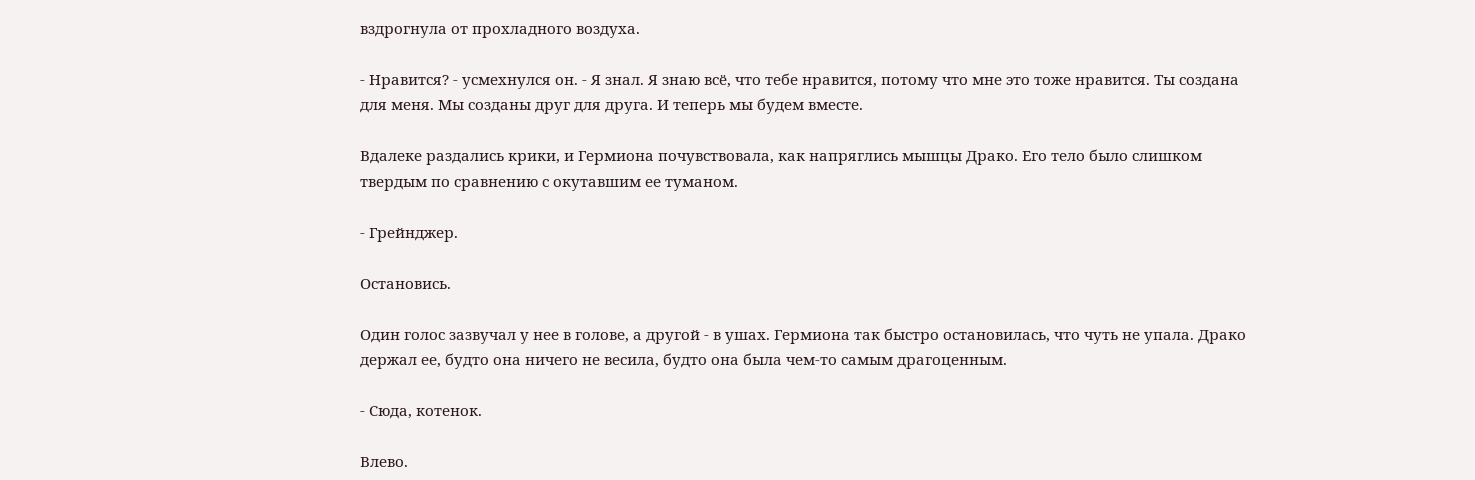вздрогнула от прохладного воздуха.

- Нравится? - усмехнулся он. - Я знал. Я знаю всё, что тебе нравится, потому что мне это тоже нравится. Ты создана для меня. Мы созданы друг для друга. И теперь мы будем вместе.

Вдалеке раздались крики, и Гермиона почувствовала, как напряглись мышцы Драко. Его тело было слишком твердым по сравнению с окутавшим ее туманом.

- Грейнджер.

Остановись.

Один голос зазвучал у нее в голове, а другой - в ушах. Гермиона так быстро остановилась, что чуть не упала. Драко держал ее, будто она ничего не весила, будто она была чем-то самым драгоценным.

- Сюда, котенок.

Влево.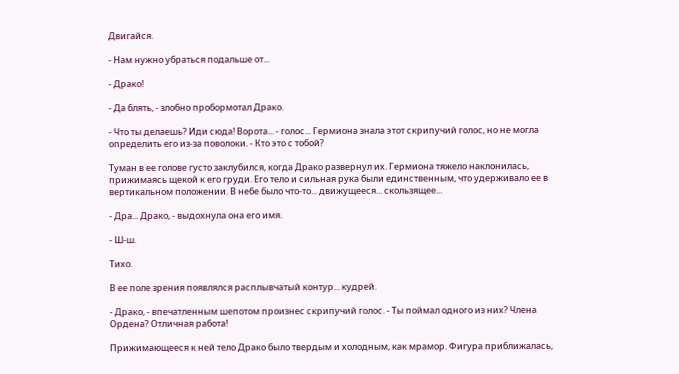Двигайся.

- Нам нужно убраться подальше от...

- Драко!

- Да блять, - злобно пробормотал Драко.

- Что ты делаешь? Иди сюда! Ворота... - голос... Гермиона знала этот скрипучий голос, но не могла определить его из-за поволоки. - Кто это с тобой?

Туман в ее голове густо заклубился, когда Драко развернул их. Гермиона тяжело наклонилась, прижимаясь щекой к его груди. Его тело и сильная рука были единственным, что удерживало ее в вертикальном положении. В небе было что-то... движущееся... скользящее...

- Дра... Драко, - выдохнула она его имя.

- Ш-ш.

Тихо.

В ее поле зрения появлялся расплывчатый контур... кудрей.

- Драко, - впечатленным шепотом произнес скрипучий голос. - Ты поймал одного из них? Члена Ордена? Отличная работа!

Прижимающееся к ней тело Драко было твердым и холодным, как мрамор. Фигура приближалась,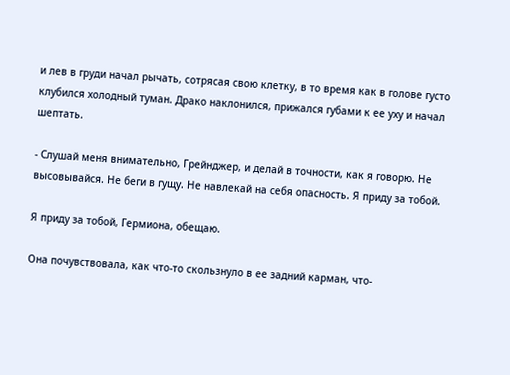и лев в груди начал рычать, сотрясая свою клетку, в то время как в голове густо клубился холодный туман. Драко наклонился, прижался губами к ее уху и начал шептать.

- Слушай меня внимательно, Грейнджер, и делай в точности, как я говорю. Не высовывайся. Не беги в гущу. Не навлекай на себя опасность. Я приду за тобой.

Я приду за тобой, Гермиона, обещаю.

Она почувствовала, как что-то скользнуло в ее задний карман, что-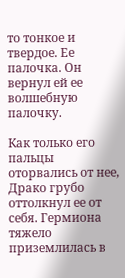то тонкое и твердое. Ее палочка. Он вернул ей ее волшебную палочку.

Как только его пальцы оторвались от нее, Драко грубо оттолкнул ее от себя. Гермиона тяжело приземлилась в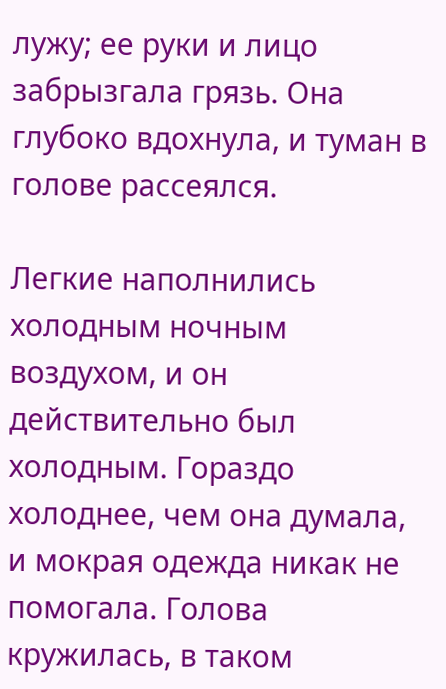лужу; ее руки и лицо забрызгала грязь. Она глубоко вдохнула, и туман в голове рассеялся.

Легкие наполнились холодным ночным воздухом, и он действительно был холодным. Гораздо холоднее, чем она думала, и мокрая одежда никак не помогала. Голова кружилась, в таком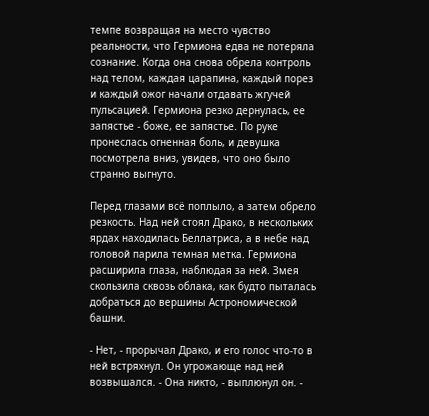темпе возвращая на место чувство реальности, что Гермиона едва не потеряла сознание. Когда она снова обрела контроль над телом, каждая царапина, каждый порез и каждый ожог начали отдавать жгучей пульсацией. Гермиона резко дернулась, ее запястье - боже, ее запястье. По руке пронеслась огненная боль, и девушка посмотрела вниз, увидев, что оно было странно выгнуто.

Перед глазами всё поплыло, а затем обрело резкость. Над ней стоял Драко, в нескольких ярдах находилась Беллатриса, а в небе над головой парила темная метка. Гермиона расширила глаза, наблюдая за ней. Змея скользила сквозь облака, как будто пыталась добраться до вершины Астрономической башни.

- Нет, - прорычал Драко, и его голос что-то в ней встряхнул. Он угрожающе над ней возвышался. - Она никто, - выплюнул он. -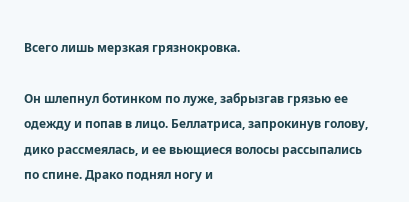Всего лишь мерзкая грязнокровка.

Он шлепнул ботинком по луже, забрызгав грязью ее одежду и попав в лицо. Беллатриса, запрокинув голову, дико рассмеялась, и ее вьющиеся волосы рассыпались по спине. Драко поднял ногу и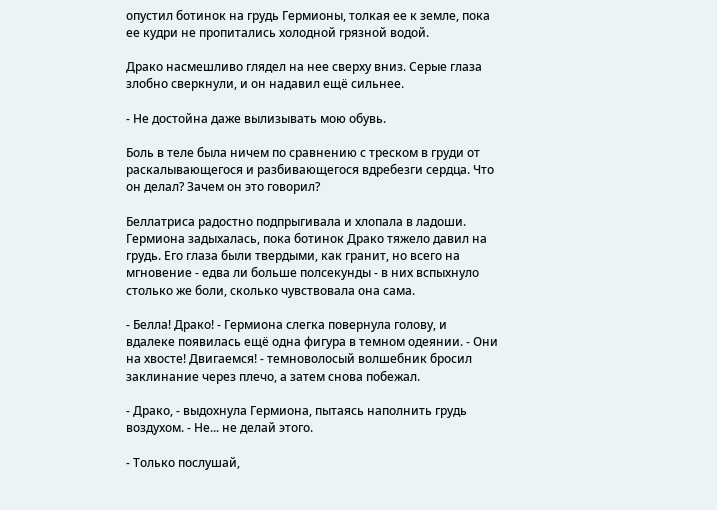опустил ботинок на грудь Гермионы, толкая ее к земле, пока ее кудри не пропитались холодной грязной водой.

Драко насмешливо глядел на нее сверху вниз. Серые глаза злобно сверкнули, и он надавил ещё сильнее.

- Не достойна даже вылизывать мою обувь.

Боль в теле была ничем по сравнению с треском в груди от раскалывающегося и разбивающегося вдребезги сердца. Что он делал? Зачем он это говорил?

Беллатриса радостно подпрыгивала и хлопала в ладоши. Гермиона задыхалась, пока ботинок Драко тяжело давил на грудь. Его глаза были твердыми, как гранит, но всего на мгновение - едва ли больше полсекунды - в них вспыхнуло столько же боли, сколько чувствовала она сама.

- Белла! Драко! - Гермиона слегка повернула голову, и вдалеке появилась ещё одна фигура в темном одеянии. - Они на хвосте! Двигаемся! - темноволосый волшебник бросил заклинание через плечо, а затем снова побежал.

- Драко, - выдохнула Гермиона, пытаясь наполнить грудь воздухом. - Не... не делай этого.

- Только послушай,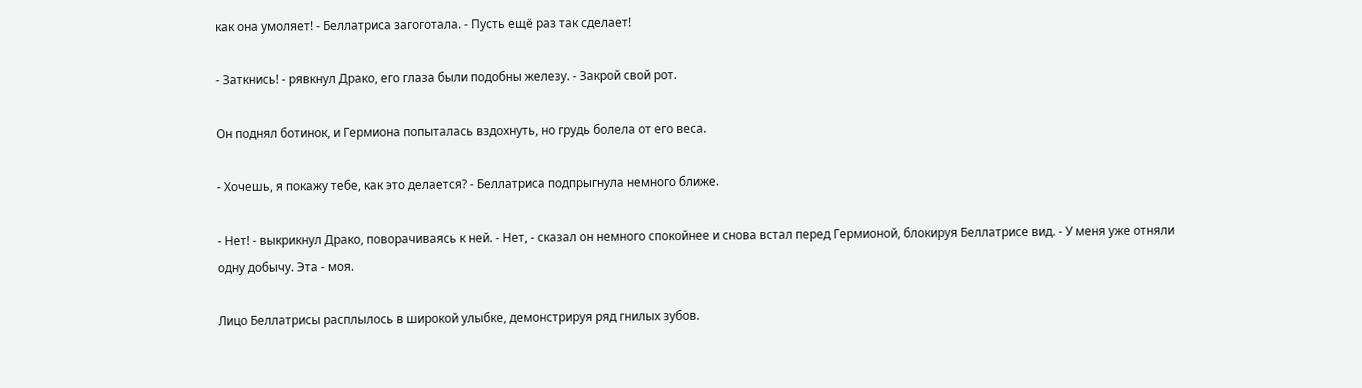как она умоляет! - Беллатриса загоготала. - Пусть ещё раз так сделает!

- Заткнись! - рявкнул Драко, его глаза были подобны железу. - Закрой свой рот.

Он поднял ботинок, и Гермиона попыталась вздохнуть, но грудь болела от его веса.

- Хочешь, я покажу тебе, как это делается? - Беллатриса подпрыгнула немного ближе.

- Нет! - выкрикнул Драко, поворачиваясь к ней. - Нет, - сказал он немного спокойнее и снова встал перед Гермионой, блокируя Беллатрисе вид. - У меня уже отняли одну добычу. Эта - моя.

Лицо Беллатрисы расплылось в широкой улыбке, демонстрируя ряд гнилых зубов.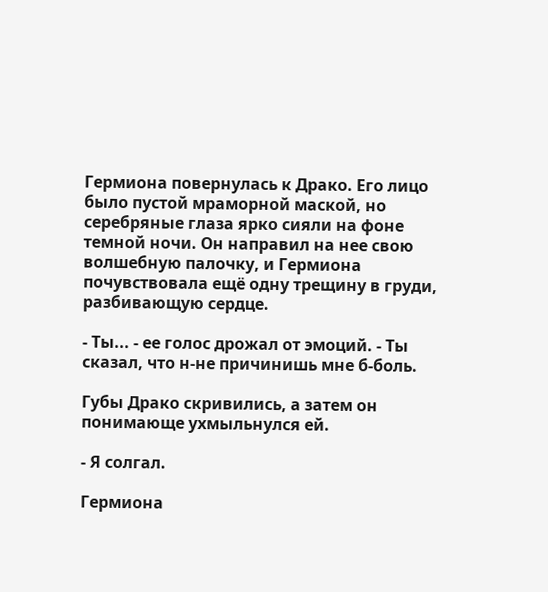Гермиона повернулась к Драко. Его лицо было пустой мраморной маской, но серебряные глаза ярко сияли на фоне темной ночи. Он направил на нее свою волшебную палочку, и Гермиона почувствовала ещё одну трещину в груди, разбивающую сердце.

- Ты... - ее голос дрожал от эмоций. - Ты сказал, что н-не причинишь мне б-боль.

Губы Драко скривились, а затем он понимающе ухмыльнулся ей.

- Я солгал.

Гермиона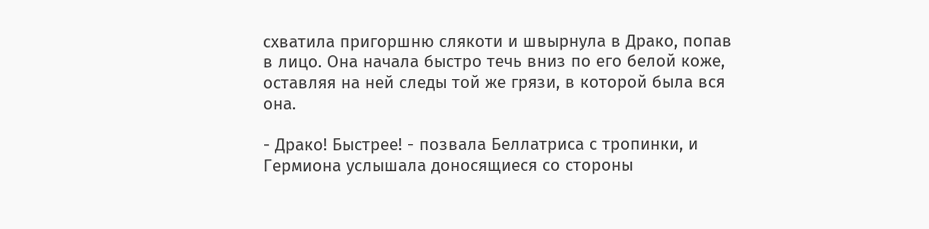схватила пригоршню слякоти и швырнула в Драко, попав в лицо. Она начала быстро течь вниз по его белой коже, оставляя на ней следы той же грязи, в которой была вся она.

- Драко! Быстрее! - позвала Беллатриса с тропинки, и Гермиона услышала доносящиеся со стороны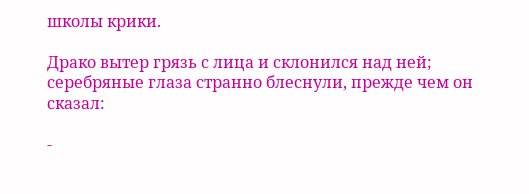школы крики.

Драко вытер грязь с лица и склонился над ней; серебряные глаза странно блеснули, прежде чем он сказал:

-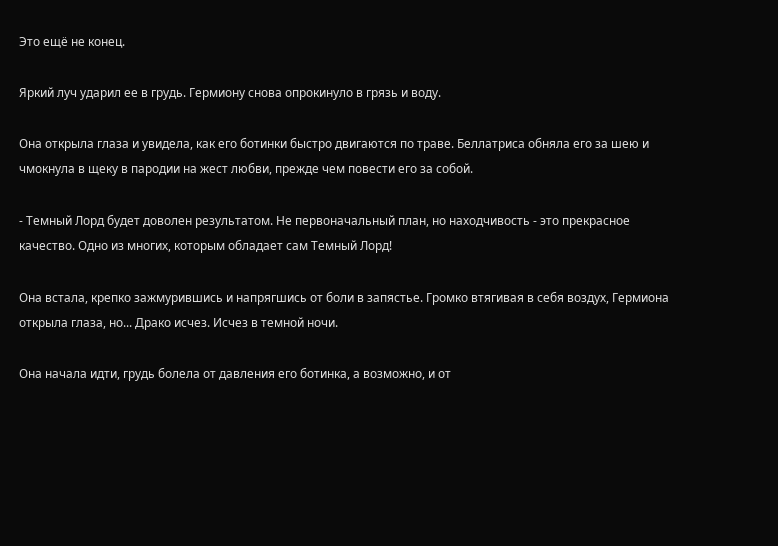Это ещё не конец.

Яркий луч ударил ее в грудь. Гермиону снова опрокинуло в грязь и воду.

Она открыла глаза и увидела, как его ботинки быстро двигаются по траве. Беллатриса обняла его за шею и чмокнула в щеку в пародии на жест любви, прежде чем повести его за собой.

- Темный Лорд будет доволен результатом. Не первоначальный план, но находчивость - это прекрасное качество. Одно из многих, которым обладает сам Темный Лорд!

Она встала, крепко зажмурившись и напрягшись от боли в запястье. Громко втягивая в себя воздух, Гермиона открыла глаза, но... Драко исчез. Исчез в темной ночи.

Она начала идти, грудь болела от давления его ботинка, а возможно, и от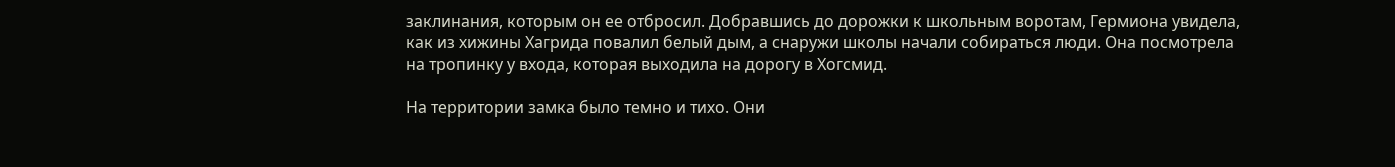заклинания, которым он ее отбросил. Добравшись до дорожки к школьным воротам, Гермиона увидела, как из хижины Хагрида повалил белый дым, а снаружи школы начали собираться люди. Она посмотрела на тропинку у входа, которая выходила на дорогу в Хогсмид.

На территории замка было темно и тихо. Они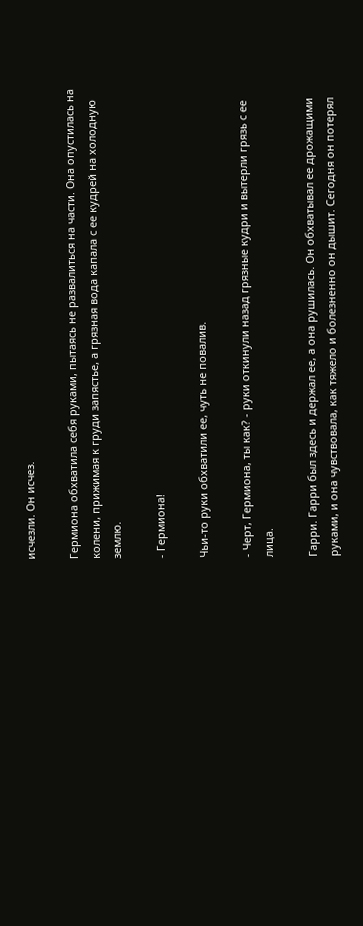исчезли. Он исчез.

Гермиона обхватила себя руками, пытаясь не развалиться на части. Она опустилась на колени, прижимая к груди запястье, а грязная вода капала с ее кудрей на холодную землю.

- Гермиона!

Чьи-то руки обхватили ее, чуть не повалив.

- Черт, Гермиона, ты как? - руки откинули назад грязные кудри и вытерли грязь с ее лица.

Гарри. Гарри был здесь и держал ее, а она рушилась. Он обхватывал ее дрожащими руками, и она чувствовала, как тяжело и болезненно он дышит. Сегодня он потерял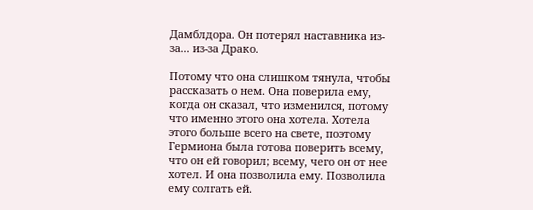Дамблдора. Он потерял наставника из-за... из-за Драко.

Потому что она слишком тянула, чтобы рассказать о нем. Она поверила ему, когда он сказал, что изменился, потому что именно этого она хотела. Хотела этого больше всего на свете, поэтому Гермиона была готова поверить всему, что он ей говорил; всему, чего он от нее хотел. И она позволила ему. Позволила ему солгать ей.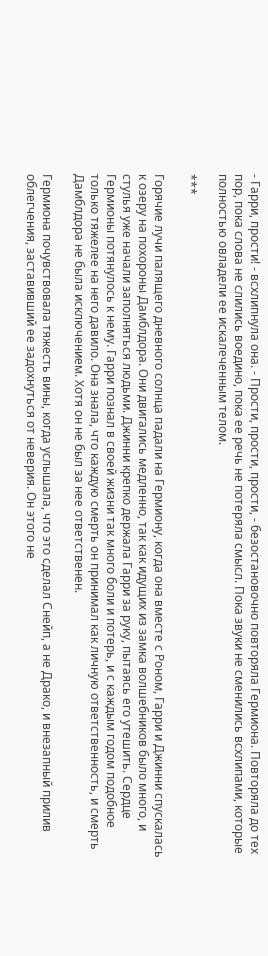- Гарри, прости! - всхлипнула она. - Прости, прости, прости, - безостановочно повторяла Гермиона. Повторяла до тех пор, пока слова не слились воедино, пока ее речь не потеряла смысл. Пока звуки не сменились всхлипами, которые полностью овладели ее искалеченным телом.

***

Горячие лучи палящего дневного солнца падали на Гермиону, когда она вместе с Роном, Гарри и Джинни спускалась к озеру на похороны Дамблдора. Они двигались медленно, так как идущих из замка волшебников было много, и стулья уже начали заполняться людьми. Джинни крепко держала Гарри за руку, пытаясь его утешить. Сердце Гермионы потянулось к нему. Гарри познал в своей жизни так много боли и потерь, и с каждым годом подобное только тяжелее на него давило. Она знала, что каждую смерть он принимал как личную ответственность, и смерть Дамблдора не была исключением. Хотя он не был за нее ответственен.

Гермиона почувствовала тяжесть вины, когда услышала, что это сделал Снейп, а не Драко, и внезапный прилив облегчения, заставивший ее задохнуться от неверия. Он этого не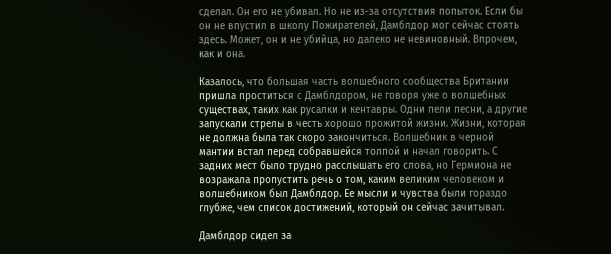сделал. Он его не убивал. Но не из-за отсутствия попыток. Если бы он не впустил в школу Пожирателей, Дамблдор мог сейчас стоять здесь. Может, он и не убийца, но далеко не невиновный. Впрочем, как и она.

Казалось, что большая часть волшебного сообщества Британии пришла проститься с Дамблдором, не говоря уже о волшебных существах, таких как русалки и кентавры. Одни пели песни, а другие запускали стрелы в честь хорошо прожитой жизни. Жизни, которая не должна была так скоро закончиться. Волшебник в черной мантии встал перед собравшейся толпой и начал говорить. С задних мест было трудно расслышать его слова, но Гермиона не возражала пропустить речь о том, каким великим человеком и волшебником был Дамблдор. Ее мысли и чувства были гораздо глубже, чем список достижений, который он сейчас зачитывал.

Дамблдор сидел за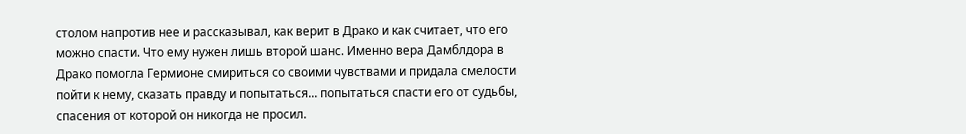столом напротив нее и рассказывал, как верит в Драко и как считает, что его можно спасти. Что ему нужен лишь второй шанс. Именно вера Дамблдора в Драко помогла Гермионе смириться со своими чувствами и придала смелости пойти к нему, сказать правду и попытаться... попытаться спасти его от судьбы, спасения от которой он никогда не просил.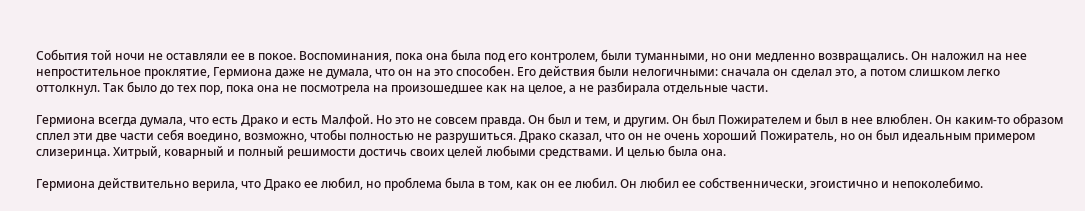События той ночи не оставляли ее в покое. Воспоминания, пока она была под его контролем, были туманными, но они медленно возвращались. Он наложил на нее непростительное проклятие, Гермиона даже не думала, что он на это способен. Его действия были нелогичными: сначала он сделал это, а потом слишком легко оттолкнул. Так было до тех пор, пока она не посмотрела на произошедшее как на целое, а не разбирала отдельные части.

Гермиона всегда думала, что есть Драко и есть Малфой. Но это не совсем правда. Он был и тем, и другим. Он был Пожирателем и был в нее влюблен. Он каким-то образом сплел эти две части себя воедино, возможно, чтобы полностью не разрушиться. Драко сказал, что он не очень хороший Пожиратель, но он был идеальным примером слизеринца. Хитрый, коварный и полный решимости достичь своих целей любыми средствами. И целью была она.

Гермиона действительно верила, что Драко ее любил, но проблема была в том, как он ее любил. Он любил ее собственнически, эгоистично и непоколебимо.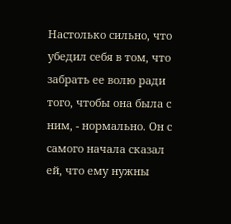Настолько сильно, что убедил себя в том, что забрать ее волю ради того, чтобы она была с ним, - нормально. Он с самого начала сказал ей, что ему нужны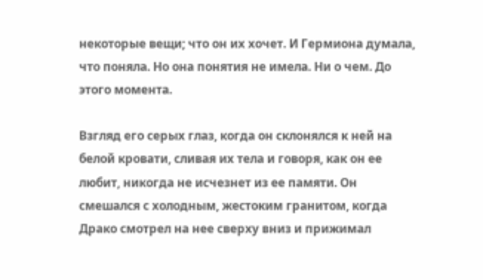некоторые вещи; что он их хочет. И Гермиона думала, что поняла. Но она понятия не имела. Ни о чем. До этого момента.

Взгляд его серых глаз, когда он склонялся к ней на белой кровати, сливая их тела и говоря, как он ее любит, никогда не исчезнет из ее памяти. Он смешался с холодным, жестоким гранитом, когда Драко смотрел на нее сверху вниз и прижимал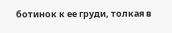ботинок к ее груди, толкая в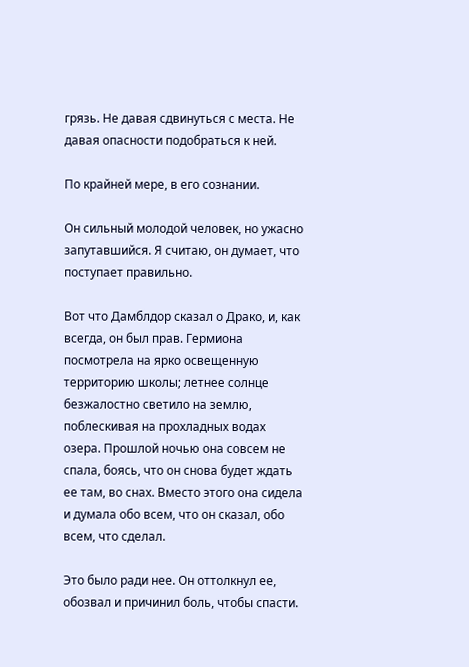грязь. Не давая сдвинуться с места. Не давая опасности подобраться к ней.

По крайней мере, в его сознании.

Он сильный молодой человек, но ужасно запутавшийся. Я считаю, он думает, что поступает правильно.

Вот что Дамблдор сказал о Драко, и, как всегда, он был прав. Гермиона посмотрела на ярко освещенную территорию школы; летнее солнце безжалостно светило на землю, поблескивая на прохладных водах озера. Прошлой ночью она совсем не спала, боясь, что он снова будет ждать ее там, во снах. Вместо этого она сидела и думала обо всем, что он сказал, обо всем, что сделал.

Это было ради нее. Он оттолкнул ее, обозвал и причинил боль, чтобы спасти.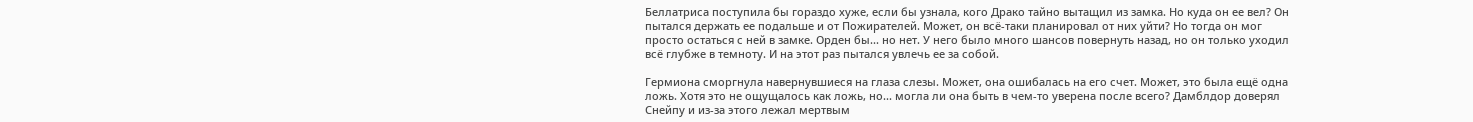Беллатриса поступила бы гораздо хуже, если бы узнала, кого Драко тайно вытащил из замка. Но куда он ее вел? Он пытался держать ее подальше и от Пожирателей. Может, он всё-таки планировал от них уйти? Но тогда он мог просто остаться с ней в замке. Орден бы... но нет. У него было много шансов повернуть назад, но он только уходил всё глубже в темноту. И на этот раз пытался увлечь ее за собой.

Гермиона сморгнула навернувшиеся на глаза слезы. Может, она ошибалась на его счет. Может, это была ещё одна ложь. Хотя это не ощущалось как ложь, но... могла ли она быть в чем-то уверена после всего? Дамблдор доверял Снейпу и из-за этого лежал мертвым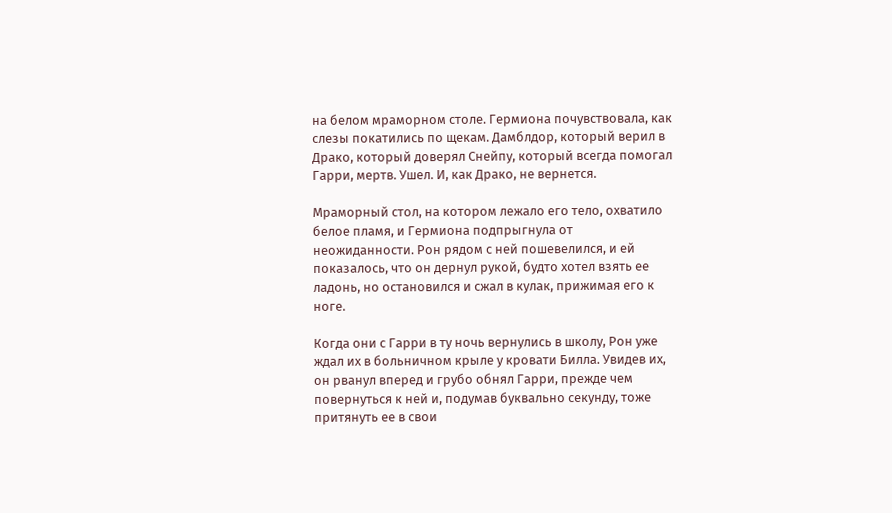на белом мраморном столе. Гермиона почувствовала, как слезы покатились по щекам. Дамблдор, который верил в Драко, который доверял Снейпу, который всегда помогал Гарри, мертв. Ушел. И, как Драко, не вернется.

Мраморный стол, на котором лежало его тело, охватило белое пламя, и Гермиона подпрыгнула от неожиданности. Рон рядом с ней пошевелился, и ей показалось, что он дернул рукой, будто хотел взять ее ладонь, но остановился и сжал в кулак, прижимая его к ноге.

Когда они с Гарри в ту ночь вернулись в школу, Рон уже ждал их в больничном крыле у кровати Билла. Увидев их, он рванул вперед и грубо обнял Гарри, прежде чем повернуться к ней и, подумав буквально секунду, тоже притянуть ее в свои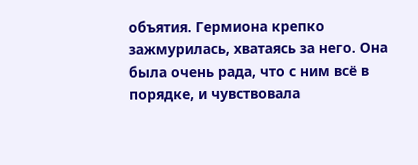объятия. Гермиона крепко зажмурилась, хватаясь за него. Она была очень рада, что с ним всё в порядке, и чувствовала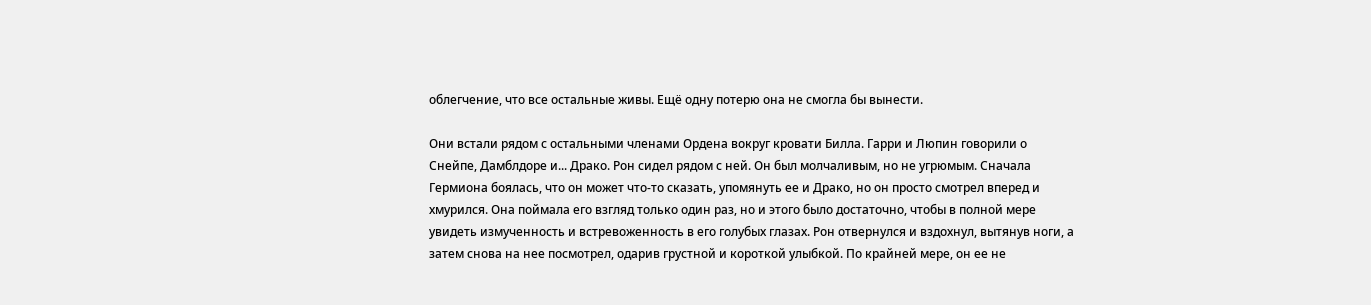облегчение, что все остальные живы. Ещё одну потерю она не смогла бы вынести.

Они встали рядом с остальными членами Ордена вокруг кровати Билла. Гарри и Люпин говорили о Снейпе, Дамблдоре и... Драко. Рон сидел рядом с ней. Он был молчаливым, но не угрюмым. Сначала Гермиона боялась, что он может что-то сказать, упомянуть ее и Драко, но он просто смотрел вперед и хмурился. Она поймала его взгляд только один раз, но и этого было достаточно, чтобы в полной мере увидеть измученность и встревоженность в его голубых глазах. Рон отвернулся и вздохнул, вытянув ноги, а затем снова на нее посмотрел, одарив грустной и короткой улыбкой. По крайней мере, он ее не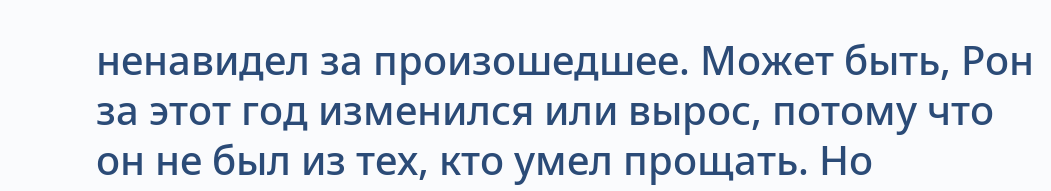ненавидел за произошедшее. Может быть, Рон за этот год изменился или вырос, потому что он не был из тех, кто умел прощать. Но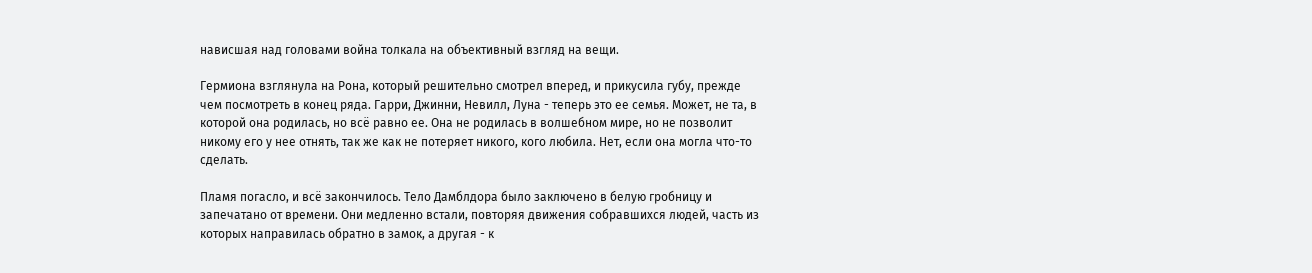нависшая над головами война толкала на объективный взгляд на вещи.

Гермиона взглянула на Рона, который решительно смотрел вперед, и прикусила губу, прежде чем посмотреть в конец ряда. Гарри, Джинни, Невилл, Луна - теперь это ее семья. Может, не та, в которой она родилась, но всё равно ее. Она не родилась в волшебном мире, но не позволит никому его у нее отнять, так же как не потеряет никого, кого любила. Нет, если она могла что-то сделать.

Пламя погасло, и всё закончилось. Тело Дамблдора было заключено в белую гробницу и запечатано от времени. Они медленно встали, повторяя движения собравшихся людей, часть из которых направилась обратно в замок, а другая - к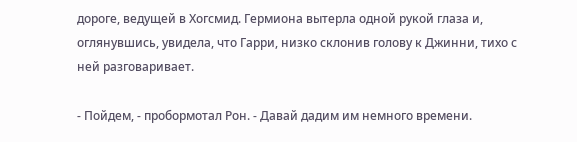дороге, ведущей в Хогсмид. Гермиона вытерла одной рукой глаза и, оглянувшись, увидела, что Гарри, низко склонив голову к Джинни, тихо с ней разговаривает.

- Пойдем, - пробормотал Рон. - Давай дадим им немного времени.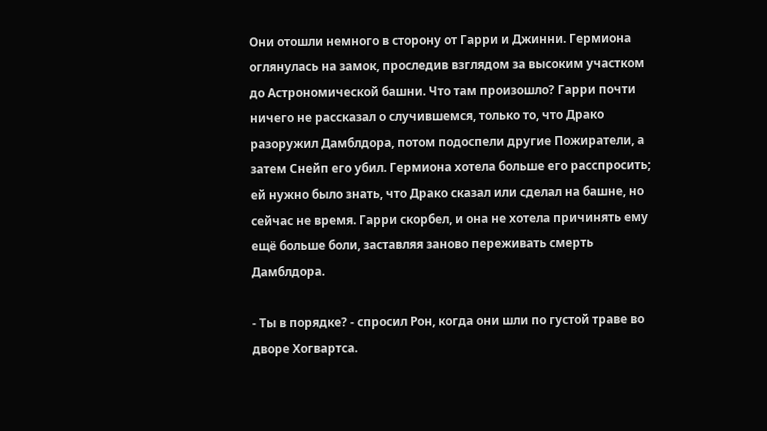Они отошли немного в сторону от Гарри и Джинни. Гермиона оглянулась на замок, проследив взглядом за высоким участком до Астрономической башни. Что там произошло? Гарри почти ничего не рассказал о случившемся, только то, что Драко разоружил Дамблдора, потом подоспели другие Пожиратели, а затем Снейп его убил. Гермиона хотела больше его расспросить; ей нужно было знать, что Драко сказал или сделал на башне, но сейчас не время. Гарри скорбел, и она не хотела причинять ему ещё больше боли, заставляя заново переживать смерть Дамблдора.

- Ты в порядке? - спросил Рон, когда они шли по густой траве во дворе Хогвартса.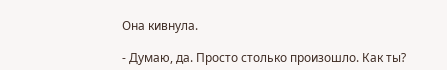Она кивнула.

- Думаю, да. Просто столько произошло. Как ты?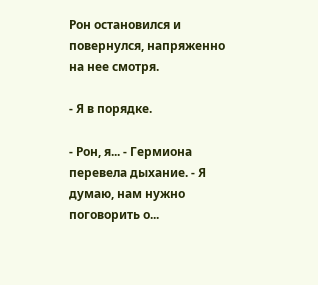Рон остановился и повернулся, напряженно на нее смотря.

- Я в порядке.

- Рон, я... - Гермиона перевела дыхание. - Я думаю, нам нужно поговорить о...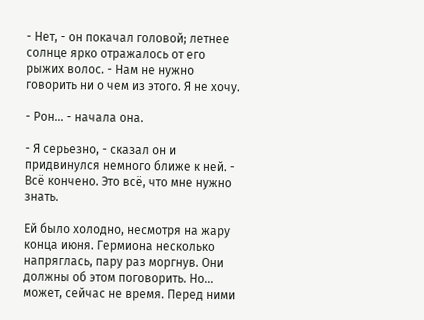- Нет, - он покачал головой; летнее солнце ярко отражалось от его рыжих волос. - Нам не нужно говорить ни о чем из этого. Я не хочу.

- Рон... - начала она.

- Я серьезно, - сказал он и придвинулся немного ближе к ней. - Всё кончено. Это всё, что мне нужно знать.

Ей было холодно, несмотря на жару конца июня. Гермиона несколько напряглась, пару раз моргнув. Они должны об этом поговорить. Но... может, сейчас не время. Перед ними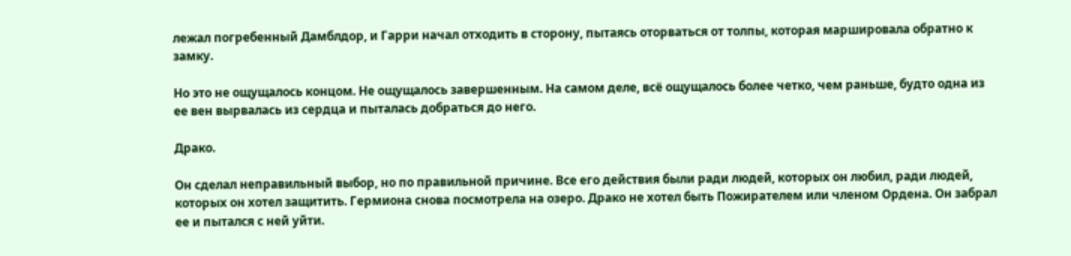лежал погребенный Дамблдор, и Гарри начал отходить в сторону, пытаясь оторваться от толпы, которая маршировала обратно к замку.

Но это не ощущалось концом. Не ощущалось завершенным. На самом деле, всё ощущалось более четко, чем раньше, будто одна из ее вен вырвалась из сердца и пыталась добраться до него.

Драко.

Он сделал неправильный выбор, но по правильной причине. Все его действия были ради людей, которых он любил, ради людей, которых он хотел защитить. Гермиона снова посмотрела на озеро. Драко не хотел быть Пожирателем или членом Ордена. Он забрал ее и пытался с ней уйти.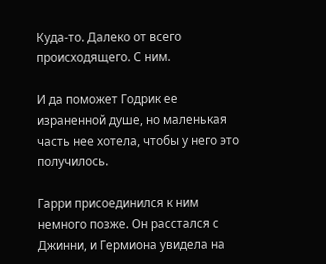Куда-то. Далеко от всего происходящего. С ним.

И да поможет Годрик ее израненной душе, но маленькая часть нее хотела, чтобы у него это получилось.

Гарри присоединился к ним немного позже. Он расстался с Джинни, и Гермиона увидела на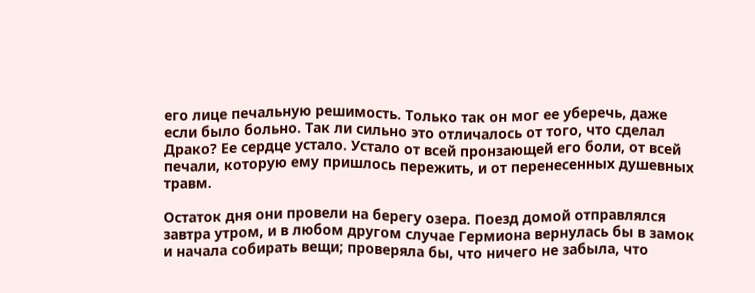его лице печальную решимость. Только так он мог ее уберечь, даже если было больно. Так ли сильно это отличалось от того, что сделал Драко? Ее сердце устало. Устало от всей пронзающей его боли, от всей печали, которую ему пришлось пережить, и от перенесенных душевных травм.

Остаток дня они провели на берегу озера. Поезд домой отправлялся завтра утром, и в любом другом случае Гермиона вернулась бы в замок и начала собирать вещи; проверяла бы, что ничего не забыла, что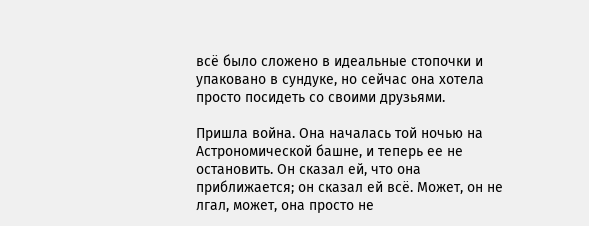всё было сложено в идеальные стопочки и упаковано в сундуке, но сейчас она хотела просто посидеть со своими друзьями.

Пришла война. Она началась той ночью на Астрономической башне, и теперь ее не остановить. Он сказал ей, что она приближается; он сказал ей всё. Может, он не лгал, может, она просто не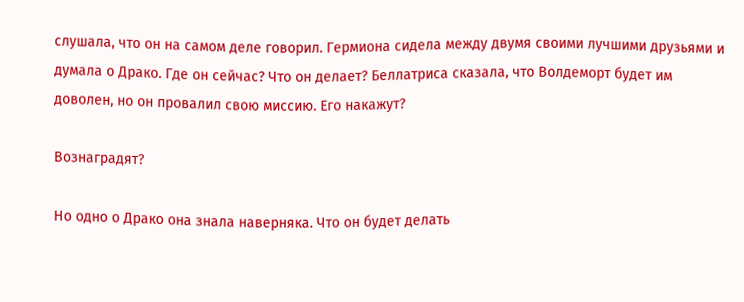слушала, что он на самом деле говорил. Гермиона сидела между двумя своими лучшими друзьями и думала о Драко. Где он сейчас? Что он делает? Беллатриса сказала, что Волдеморт будет им доволен, но он провалил свою миссию. Его накажут?

Вознаградят?

Но одно о Драко она знала наверняка. Что он будет делать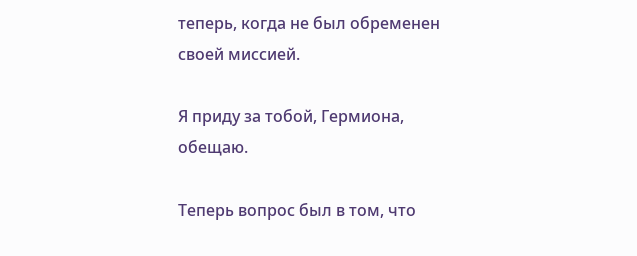теперь, когда не был обременен своей миссией.

Я приду за тобой, Гермиона, обещаю.

Теперь вопрос был в том, что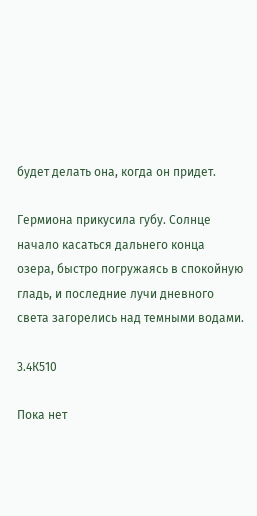будет делать она, когда он придет.

Гермиона прикусила губу. Солнце начало касаться дальнего конца озера, быстро погружаясь в спокойную гладь, и последние лучи дневного света загорелись над темными водами.

3.4К510

Пока нет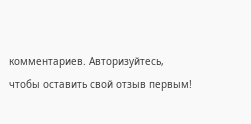комментариев. Авторизуйтесь, чтобы оставить свой отзыв первым!